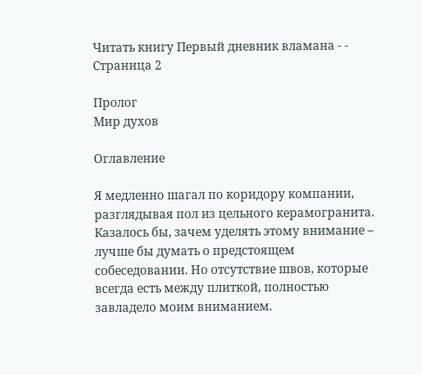Читать книгу Первый дневник вламана - - Страница 2

Пролог
Мир духов

Оглавление

Я медленно шагал по коридору компании, разглядывая пол из цельного керамогранита. Казалось бы, зачем уделять этому внимание – лучше бы думать о предстоящем собеседовании. Но отсутствие швов, которые всегда есть между плиткой, полностью завладело моим вниманием.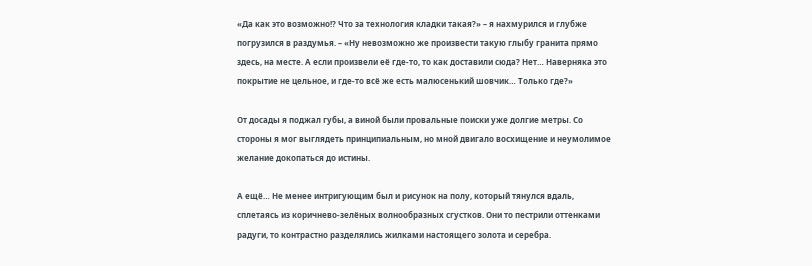«Да как это возможно!? Что за технология кладки такая?» – я нахмурился и глубже погрузился в раздумья. – «Ну невозможно же произвести такую глыбу гранита прямо здесь, на месте. А если произвели её где-то, то как доставили сюда? Нет… Наверняка это покрытие не цельное, и где-то всё же есть малюсенький шовчик… Только где?»

От досады я поджал губы, а виной были провальные поиски уже долгие метры. Со стороны я мог выглядеть принципиальным, но мной двигало восхищение и неумолимое желание докопаться до истины.

А ещё… Не менее интригующим был и рисунок на полу, который тянулся вдаль, сплетаясь из коричнево-зелёных волнообразных сгустков. Они то пестрили оттенками радуги, то контрастно разделялись жилками настоящего золота и серебра.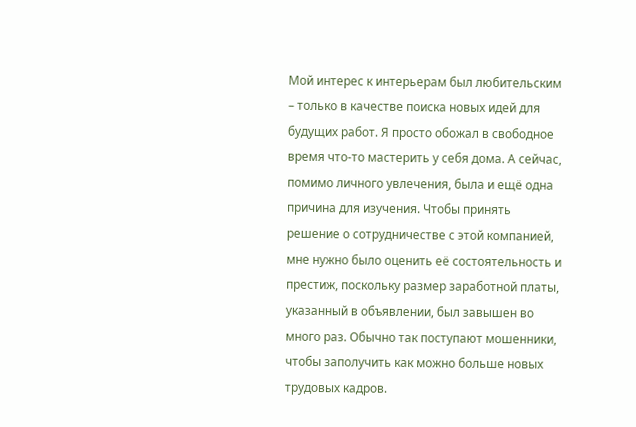Мой интерес к интерьерам был любительским – только в качестве поиска новых идей для будущих работ. Я просто обожал в свободное время что-то мастерить у себя дома. А сейчас, помимо личного увлечения, была и ещё одна причина для изучения. Чтобы принять решение о сотрудничестве с этой компанией, мне нужно было оценить её состоятельность и престиж, поскольку размер заработной платы, указанный в объявлении, был завышен во много раз. Обычно так поступают мошенники, чтобы заполучить как можно больше новых трудовых кадров.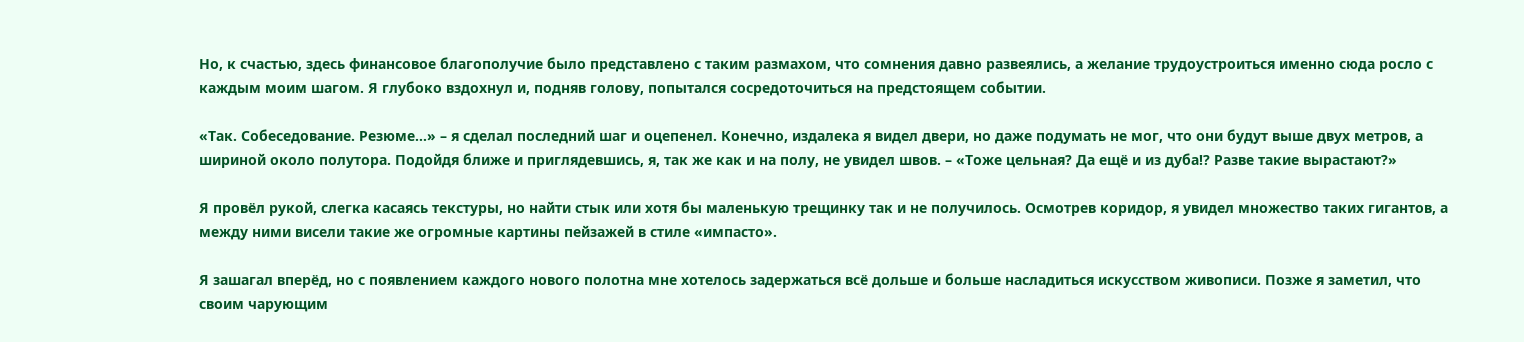Но, к счастью, здесь финансовое благополучие было представлено с таким размахом, что сомнения давно развеялись, а желание трудоустроиться именно сюда росло с каждым моим шагом. Я глубоко вздохнул и, подняв голову, попытался сосредоточиться на предстоящем событии.

«Так. Собеседование. Резюме…» – я сделал последний шаг и оцепенел. Конечно, издалека я видел двери, но даже подумать не мог, что они будут выше двух метров, а шириной около полутора. Подойдя ближе и приглядевшись, я, так же как и на полу, не увидел швов. – «Тоже цельная? Да ещё и из дуба!? Разве такие вырастают?»

Я провёл рукой, слегка касаясь текстуры, но найти стык или хотя бы маленькую трещинку так и не получилось. Осмотрев коридор, я увидел множество таких гигантов, а между ними висели такие же огромные картины пейзажей в стиле «импасто».

Я зашагал вперёд, но с появлением каждого нового полотна мне хотелось задержаться всё дольше и больше насладиться искусством живописи. Позже я заметил, что своим чарующим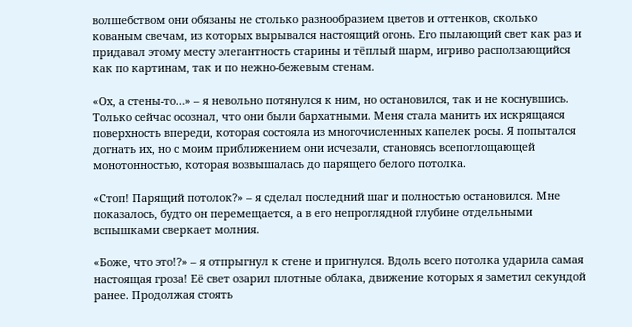волшебством они обязаны не столько разнообразием цветов и оттенков, сколько кованым свечам, из которых вырывался настоящий огонь. Его пылающий свет как раз и придавал этому месту элегантность старины и тёплый шарм, игриво расползающийся как по картинам, так и по нежно-бежевым стенам.

«Ох, а стены-то…» – я невольно потянулся к ним, но остановился, так и не коснувшись. Только сейчас осознал, что они были бархатными. Меня стала манить их искрящаяся поверхность впереди, которая состояла из многочисленных капелек росы. Я попытался догнать их, но с моим приближением они исчезали, становясь всепоглощающей монотонностью, которая возвышалась до парящего белого потолка.

«Стоп! Парящий потолок?» – я сделал последний шаг и полностью остановился. Мне показалось, будто он перемещается, а в его непроглядной глубине отдельными вспышками сверкает молния.

«Боже, что это!?» – я отпрыгнул к стене и пригнулся. Вдоль всего потолка ударила самая настоящая гроза! Её свет озарил плотные облака, движение которых я заметил секундой ранее. Продолжая стоять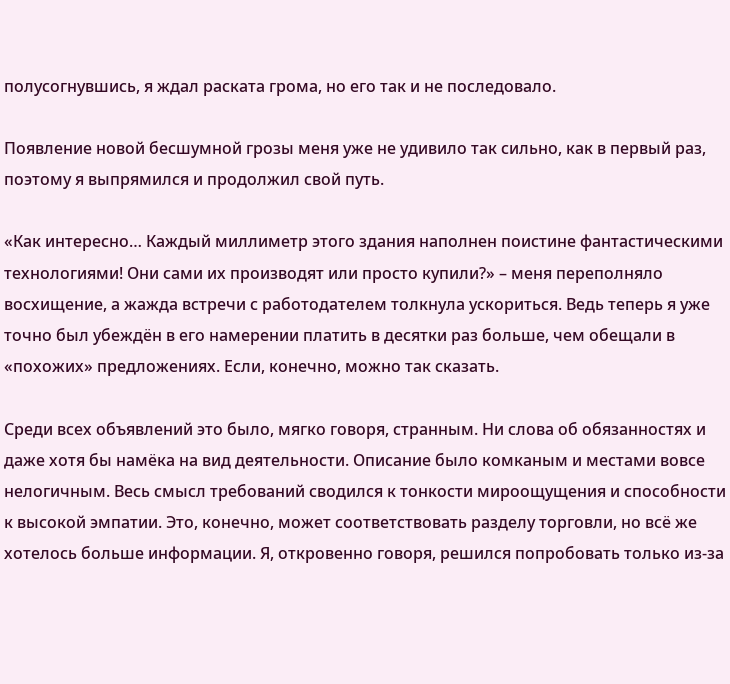полусогнувшись, я ждал раската грома, но его так и не последовало.

Появление новой бесшумной грозы меня уже не удивило так сильно, как в первый раз, поэтому я выпрямился и продолжил свой путь.

«Как интересно… Каждый миллиметр этого здания наполнен поистине фантастическими технологиями! Они сами их производят или просто купили?» – меня переполняло восхищение, а жажда встречи с работодателем толкнула ускориться. Ведь теперь я уже точно был убеждён в его намерении платить в десятки раз больше, чем обещали в «похожих» предложениях. Если, конечно, можно так сказать.

Среди всех объявлений это было, мягко говоря, странным. Ни слова об обязанностях и даже хотя бы намёка на вид деятельности. Описание было комканым и местами вовсе нелогичным. Весь смысл требований сводился к тонкости мироощущения и способности к высокой эмпатии. Это, конечно, может соответствовать разделу торговли, но всё же хотелось больше информации. Я, откровенно говоря, решился попробовать только из-за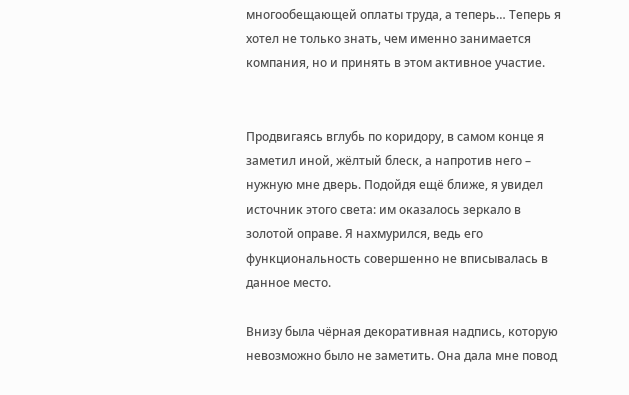многообещающей оплаты труда, а теперь… Теперь я хотел не только знать, чем именно занимается компания, но и принять в этом активное участие.


Продвигаясь вглубь по коридору, в самом конце я заметил иной, жёлтый блеск, а напротив него – нужную мне дверь. Подойдя ещё ближе, я увидел источник этого света: им оказалось зеркало в золотой оправе. Я нахмурился, ведь его функциональность совершенно не вписывалась в данное место.

Внизу была чёрная декоративная надпись, которую невозможно было не заметить. Она дала мне повод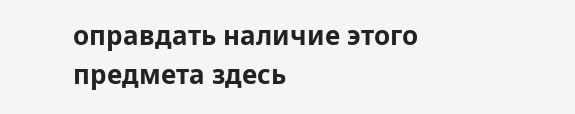оправдать наличие этого предмета здесь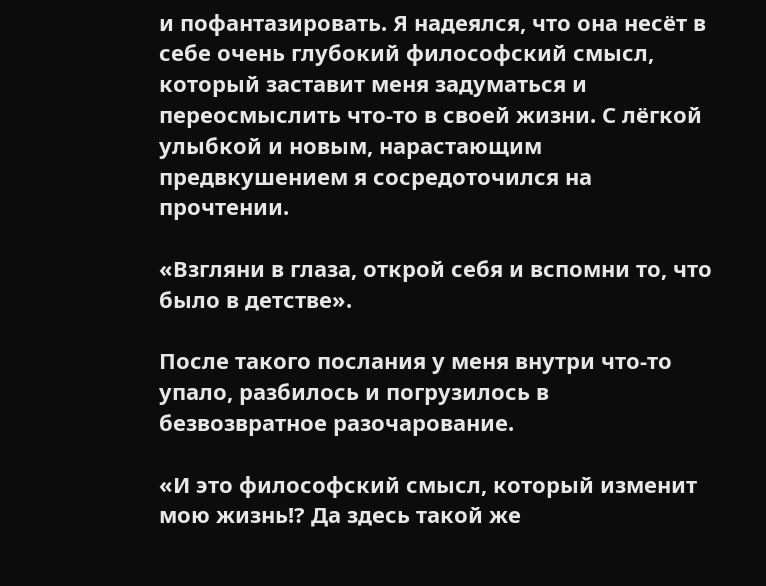и пофантазировать. Я надеялся, что она несёт в себе очень глубокий философский смысл, который заставит меня задуматься и переосмыслить что-то в своей жизни. С лёгкой улыбкой и новым, нарастающим предвкушением я сосредоточился на прочтении.

«Взгляни в глаза, открой себя и вспомни то, что было в детстве».

После такого послания у меня внутри что-то упало, разбилось и погрузилось в безвозвратное разочарование.

«И это философский смысл, который изменит мою жизнь!? Да здесь такой же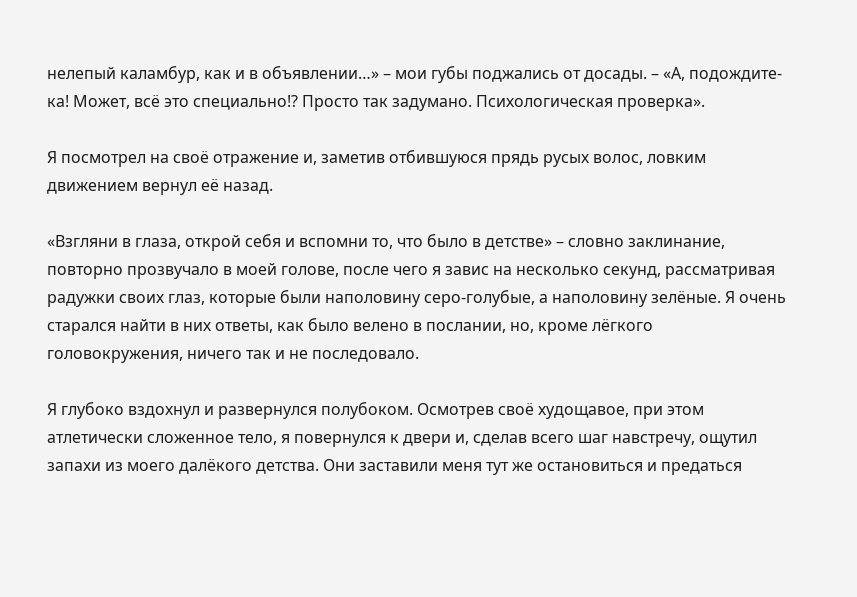нелепый каламбур, как и в объявлении…» – мои губы поджались от досады. – «А, подождите-ка! Может, всё это специально!? Просто так задумано. Психологическая проверка».

Я посмотрел на своё отражение и, заметив отбившуюся прядь русых волос, ловким движением вернул её назад.

«Взгляни в глаза, открой себя и вспомни то, что было в детстве» – словно заклинание, повторно прозвучало в моей голове, после чего я завис на несколько секунд, рассматривая радужки своих глаз, которые были наполовину серо-голубые, а наполовину зелёные. Я очень старался найти в них ответы, как было велено в послании, но, кроме лёгкого головокружения, ничего так и не последовало.

Я глубоко вздохнул и развернулся полубоком. Осмотрев своё худощавое, при этом атлетически сложенное тело, я повернулся к двери и, сделав всего шаг навстречу, ощутил запахи из моего далёкого детства. Они заставили меня тут же остановиться и предаться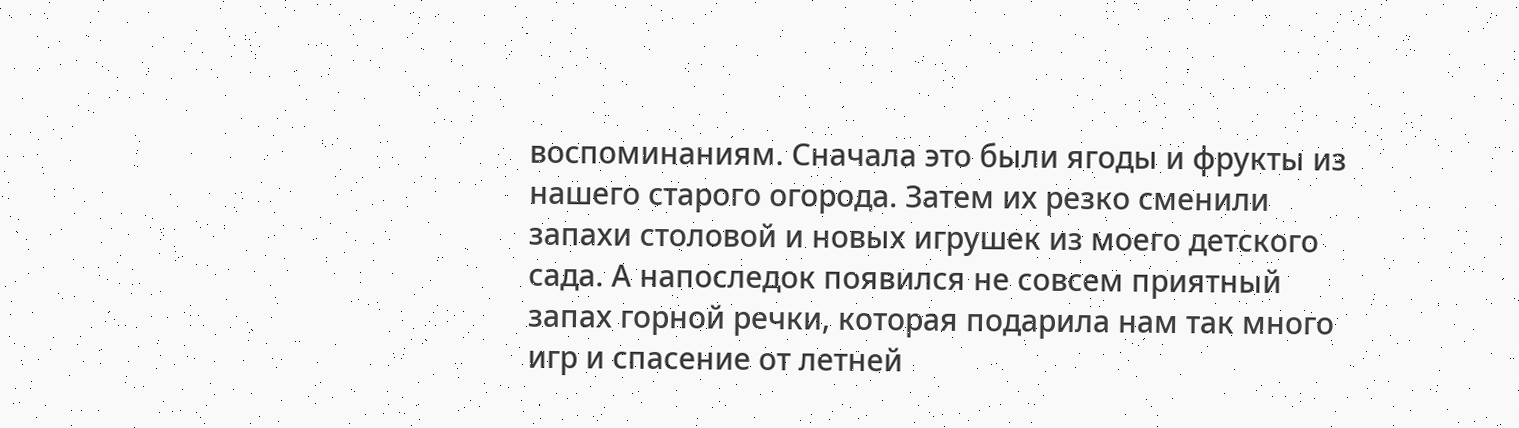воспоминаниям. Сначала это были ягоды и фрукты из нашего старого огорода. Затем их резко сменили запахи столовой и новых игрушек из моего детского сада. А напоследок появился не совсем приятный запах горной речки, которая подарила нам так много игр и спасение от летней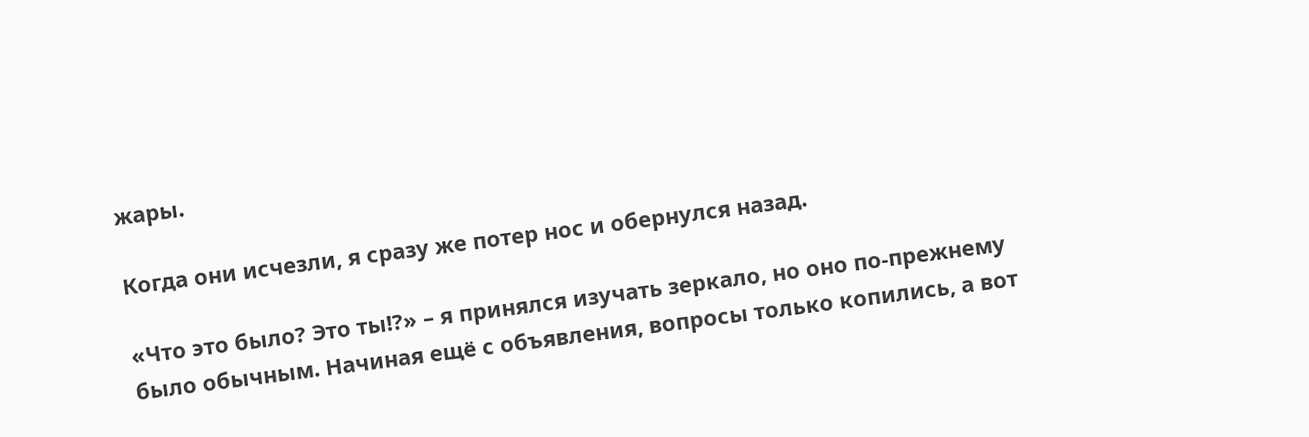жары.

Когда они исчезли, я сразу же потер нос и обернулся назад.

«Что это было? Это ты!?» – я принялся изучать зеркало, но оно по-прежнему было обычным. Начиная ещё с объявления, вопросы только копились, а вот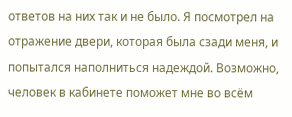ответов на них так и не было. Я посмотрел на отражение двери, которая была сзади меня, и попытался наполниться надеждой. Возможно, человек в кабинете поможет мне во всём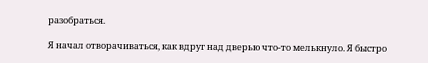разобраться.

Я начал отворачиваться, как вдруг над дверью что-то мелькнуло. Я быстро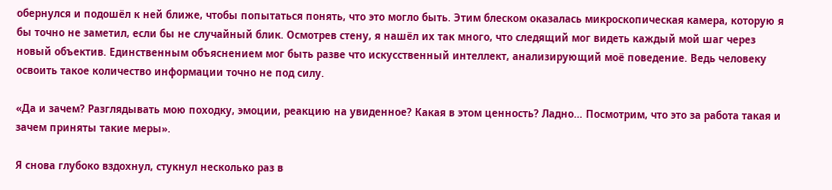обернулся и подошёл к ней ближе, чтобы попытаться понять, что это могло быть. Этим блеском оказалась микроскопическая камера, которую я бы точно не заметил, если бы не случайный блик. Осмотрев стену, я нашёл их так много, что следящий мог видеть каждый мой шаг через новый объектив. Единственным объяснением мог быть разве что искусственный интеллект, анализирующий моё поведение. Ведь человеку освоить такое количество информации точно не под силу.

«Да и зачем? Разглядывать мою походку, эмоции, реакцию на увиденное? Какая в этом ценность? Ладно… Посмотрим, что это за работа такая и зачем приняты такие меры».

Я снова глубоко вздохнул, стукнул несколько раз в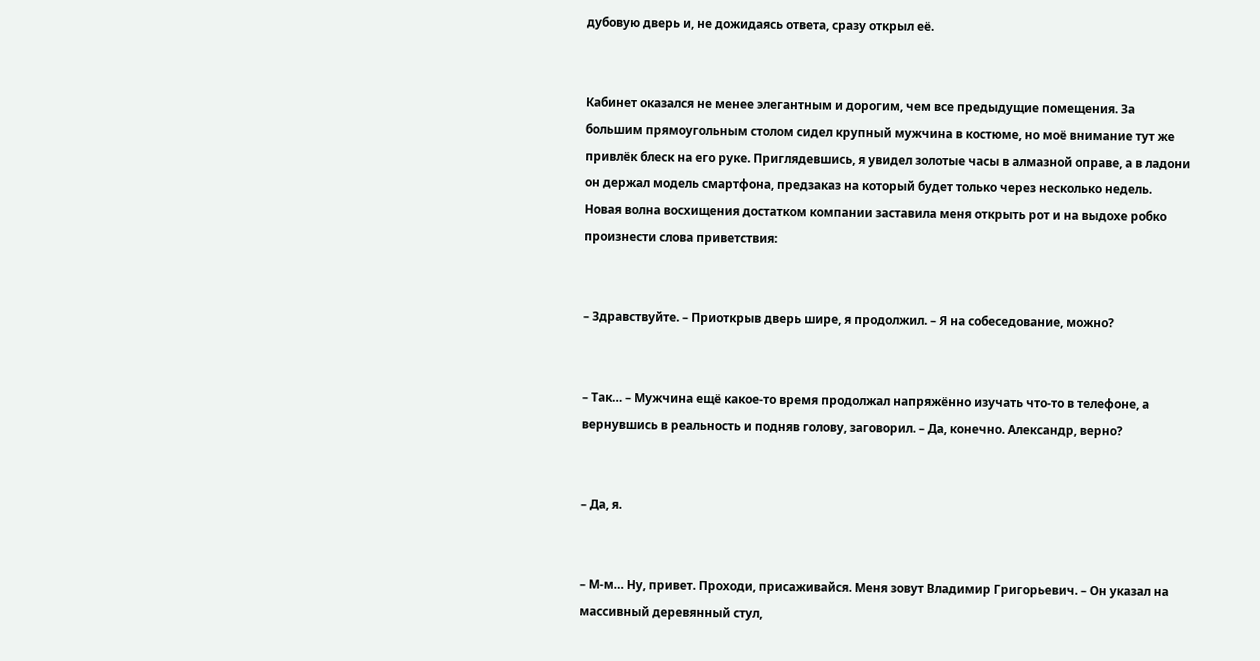дубовую дверь и, не дожидаясь ответа, сразу открыл её.


Кабинет оказался не менее элегантным и дорогим, чем все предыдущие помещения. За большим прямоугольным столом сидел крупный мужчина в костюме, но моё внимание тут же привлёк блеск на его руке. Приглядевшись, я увидел золотые часы в алмазной оправе, а в ладони он держал модель смартфона, предзаказ на который будет только через несколько недель. Новая волна восхищения достатком компании заставила меня открыть рот и на выдохе робко произнести слова приветствия:


– Здравствуйте. – Приоткрыв дверь шире, я продолжил. – Я на собеседование, можно?


– Так… – Мужчина ещё какое-то время продолжал напряжённо изучать что-то в телефоне, а вернувшись в реальность и подняв голову, заговорил. – Да, конечно. Александр, верно?


– Да, я.


– М-м… Ну, привет. Проходи, присаживайся. Меня зовут Владимир Григорьевич. – Он указал на массивный деревянный стул,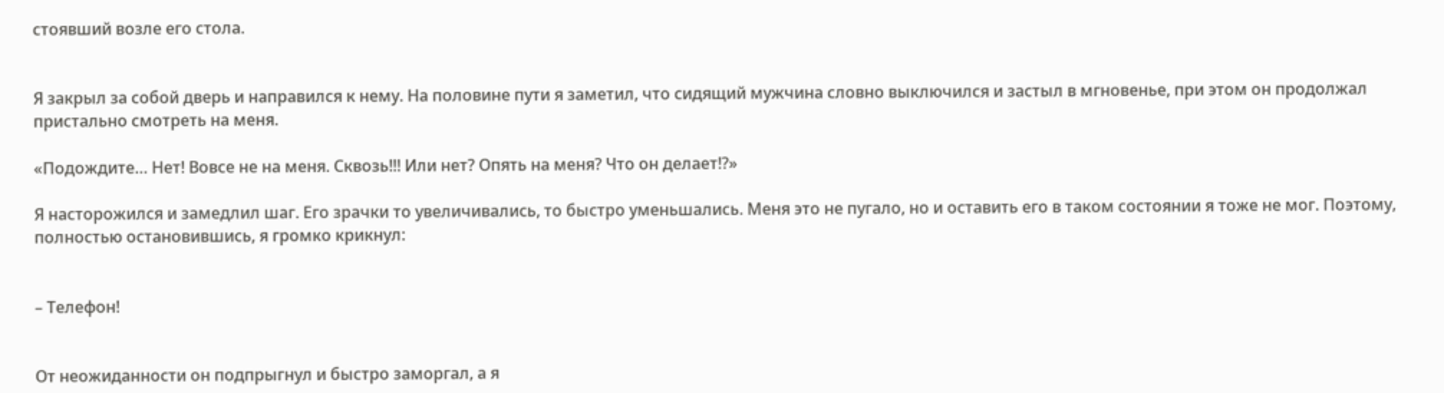стоявший возле его стола.


Я закрыл за собой дверь и направился к нему. На половине пути я заметил, что сидящий мужчина словно выключился и застыл в мгновенье, при этом он продолжал пристально смотреть на меня.

«Подождите… Нет! Вовсе не на меня. Сквозь!!! Или нет? Опять на меня? Что он делает!?»

Я насторожился и замедлил шаг. Его зрачки то увеличивались, то быстро уменьшались. Меня это не пугало, но и оставить его в таком состоянии я тоже не мог. Поэтому, полностью остановившись, я громко крикнул:


– Телефон!


От неожиданности он подпрыгнул и быстро заморгал, а я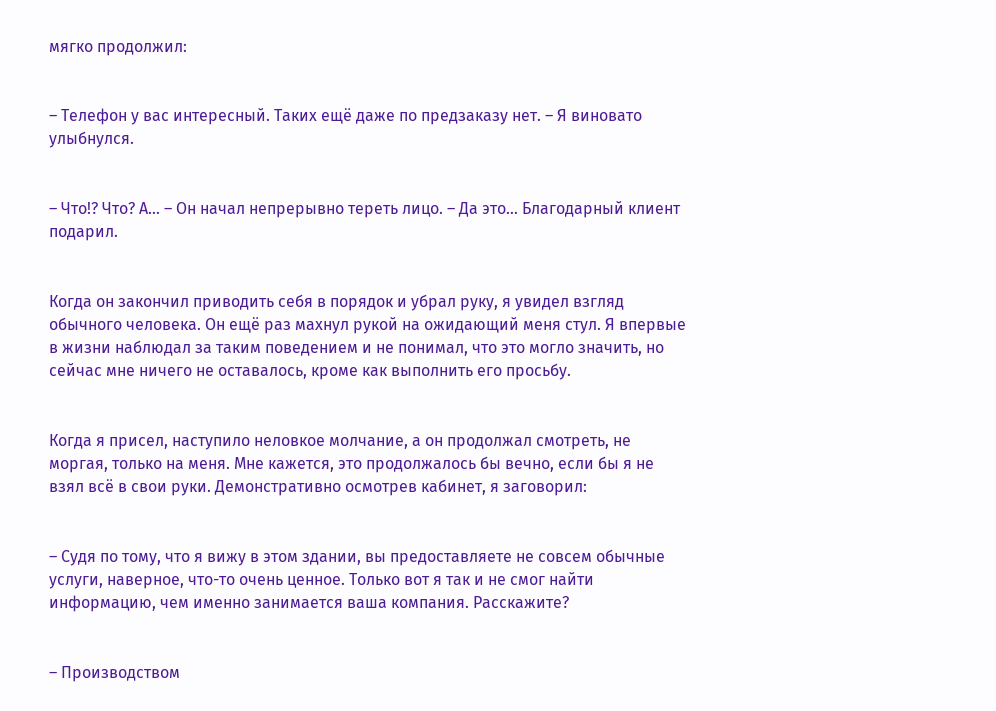мягко продолжил:


– Телефон у вас интересный. Таких ещё даже по предзаказу нет. – Я виновато улыбнулся.


– Что!? Что? А… – Он начал непрерывно тереть лицо. – Да это… Благодарный клиент подарил.


Когда он закончил приводить себя в порядок и убрал руку, я увидел взгляд обычного человека. Он ещё раз махнул рукой на ожидающий меня стул. Я впервые в жизни наблюдал за таким поведением и не понимал, что это могло значить, но сейчас мне ничего не оставалось, кроме как выполнить его просьбу.


Когда я присел, наступило неловкое молчание, а он продолжал смотреть, не моргая, только на меня. Мне кажется, это продолжалось бы вечно, если бы я не взял всё в свои руки. Демонстративно осмотрев кабинет, я заговорил:


– Судя по тому, что я вижу в этом здании, вы предоставляете не совсем обычные услуги, наверное, что-то очень ценное. Только вот я так и не смог найти информацию, чем именно занимается ваша компания. Расскажите?


– Производством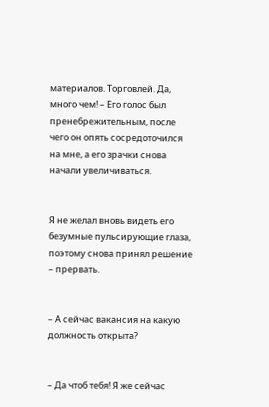материалов. Торговлей. Да, много чем! – Его голос был пренебрежительным, после чего он опять сосредоточился на мне, а его зрачки снова начали увеличиваться.


Я не желал вновь видеть его безумные пульсирующие глаза, поэтому снова принял решение – прервать.


– А сейчас вакансия на какую должность открыта?


– Да чтоб тебя! Я же сейчас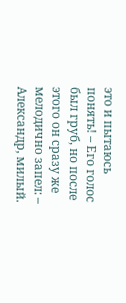это и пытаюсь понять! – Его голос был груб, но после этого он сразу же мелодично запел: – Александр, милый.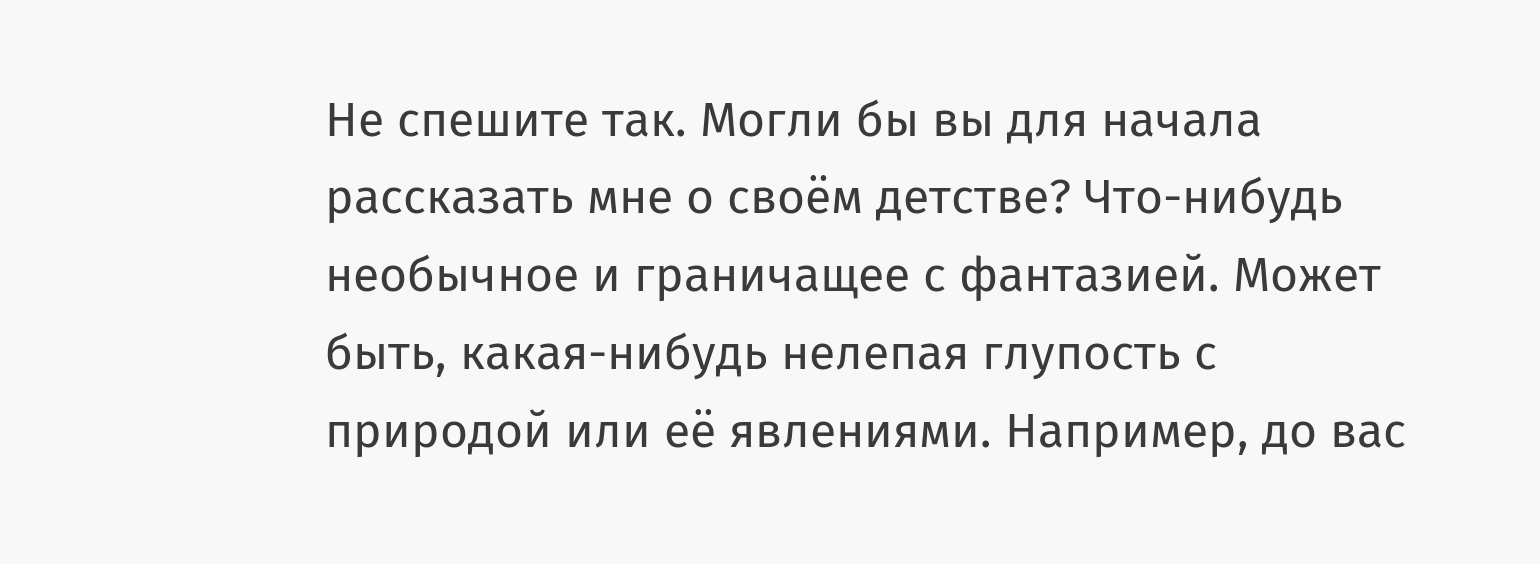Не спешите так. Могли бы вы для начала рассказать мне о своём детстве? Что-нибудь необычное и граничащее с фантазией. Может быть, какая-нибудь нелепая глупость с природой или её явлениями. Например, до вас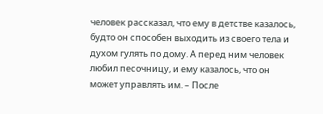человек рассказал, что ему в детстве казалось, будто он способен выходить из своего тела и духом гулять по дому. А перед ним человек любил песочницу, и ему казалось, что он может управлять им. – После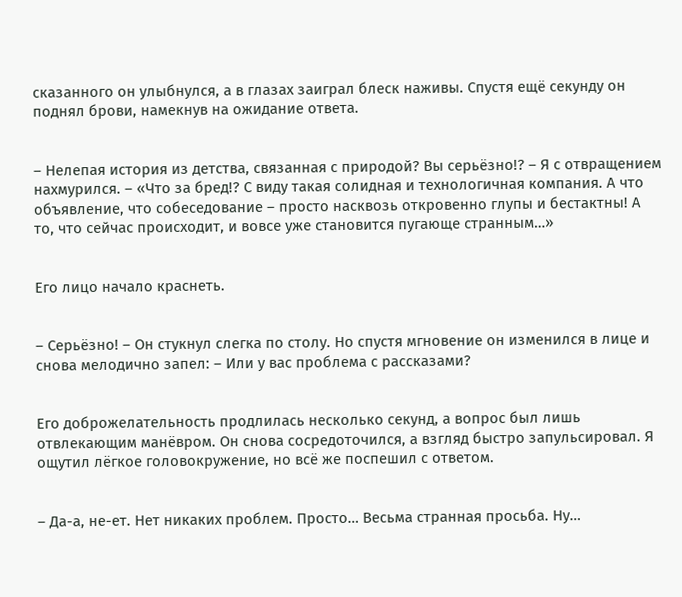сказанного он улыбнулся, а в глазах заиграл блеск наживы. Спустя ещё секунду он поднял брови, намекнув на ожидание ответа.


– Нелепая история из детства, связанная с природой? Вы серьёзно!? – Я с отвращением нахмурился. – «Что за бред!? С виду такая солидная и технологичная компания. А что объявление, что собеседование – просто насквозь откровенно глупы и бестактны! А то, что сейчас происходит, и вовсе уже становится пугающе странным…»


Его лицо начало краснеть.


– Серьёзно! – Он стукнул слегка по столу. Но спустя мгновение он изменился в лице и снова мелодично запел: – Или у вас проблема с рассказами?


Его доброжелательность продлилась несколько секунд, а вопрос был лишь отвлекающим манёвром. Он снова сосредоточился, а взгляд быстро запульсировал. Я ощутил лёгкое головокружение, но всё же поспешил с ответом.


– Да-а, не-ет. Нет никаких проблем. Просто… Весьма странная просьба. Ну…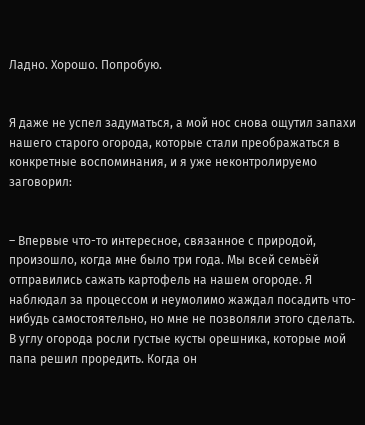Ладно. Хорошо. Попробую.


Я даже не успел задуматься, а мой нос снова ощутил запахи нашего старого огорода, которые стали преображаться в конкретные воспоминания, и я уже неконтролируемо заговорил:


– Впервые что-то интересное, связанное с природой, произошло, когда мне было три года. Мы всей семьёй отправились сажать картофель на нашем огороде. Я наблюдал за процессом и неумолимо жаждал посадить что-нибудь самостоятельно, но мне не позволяли этого сделать. В углу огорода росли густые кусты орешника, которые мой папа решил проредить. Когда он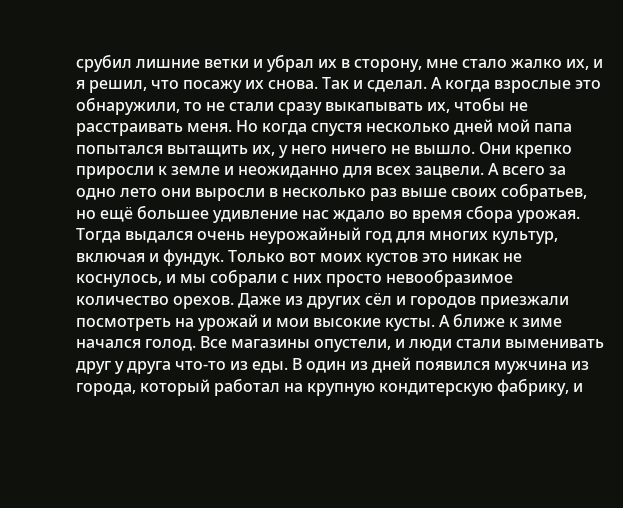срубил лишние ветки и убрал их в сторону, мне стало жалко их, и я решил, что посажу их снова. Так и сделал. А когда взрослые это обнаружили, то не стали сразу выкапывать их, чтобы не расстраивать меня. Но когда спустя несколько дней мой папа попытался вытащить их, у него ничего не вышло. Они крепко приросли к земле и неожиданно для всех зацвели. А всего за одно лето они выросли в несколько раз выше своих собратьев, но ещё большее удивление нас ждало во время сбора урожая. Тогда выдался очень неурожайный год для многих культур, включая и фундук. Только вот моих кустов это никак не коснулось, и мы собрали с них просто невообразимое количество орехов. Даже из других сёл и городов приезжали посмотреть на урожай и мои высокие кусты. А ближе к зиме начался голод. Все магазины опустели, и люди стали выменивать друг у друга что-то из еды. В один из дней появился мужчина из города, который работал на крупную кондитерскую фабрику, и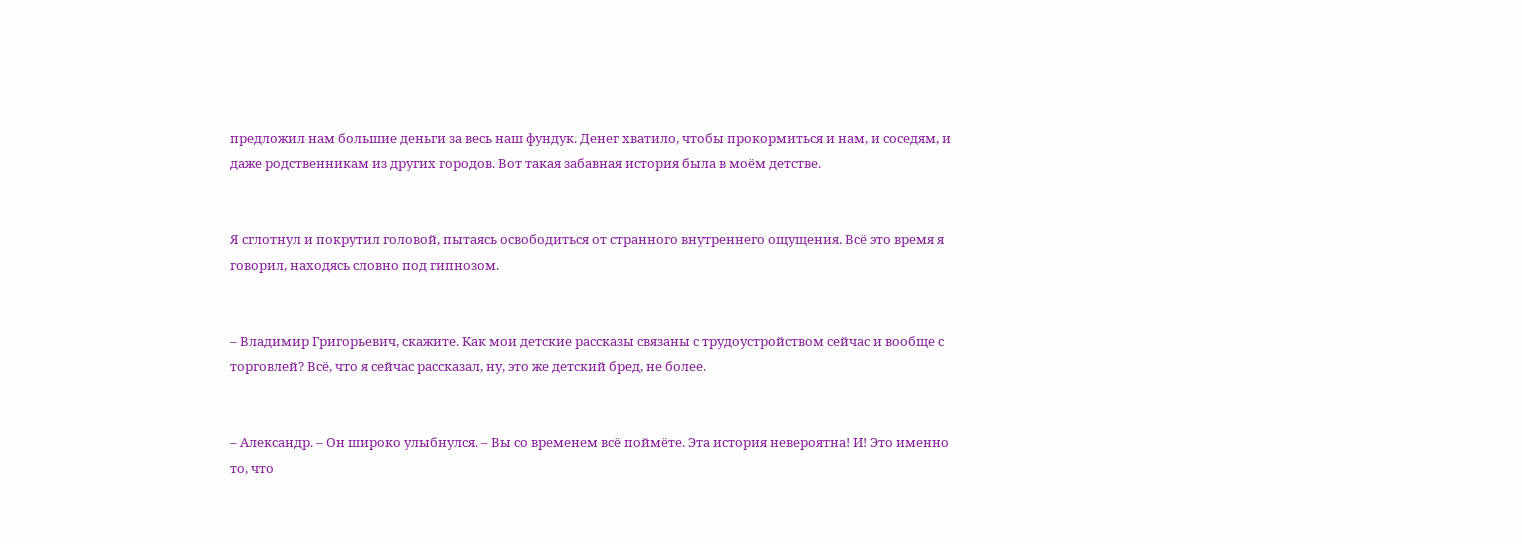предложил нам большие деньги за весь наш фундук. Денег хватило, чтобы прокормиться и нам, и соседям, и даже родственникам из других городов. Вот такая забавная история была в моём детстве.


Я сглотнул и покрутил головой, пытаясь освободиться от странного внутреннего ощущения. Всё это время я говорил, находясь словно под гипнозом.


– Владимир Григорьевич, скажите. Как мои детские рассказы связаны с трудоустройством сейчас и вообще с торговлей? Всё, что я сейчас рассказал, ну, это же детский бред, не более.


– Александр. – Он широко улыбнулся. – Вы со временем всё поймёте. Эта история невероятна! И! Это именно то, что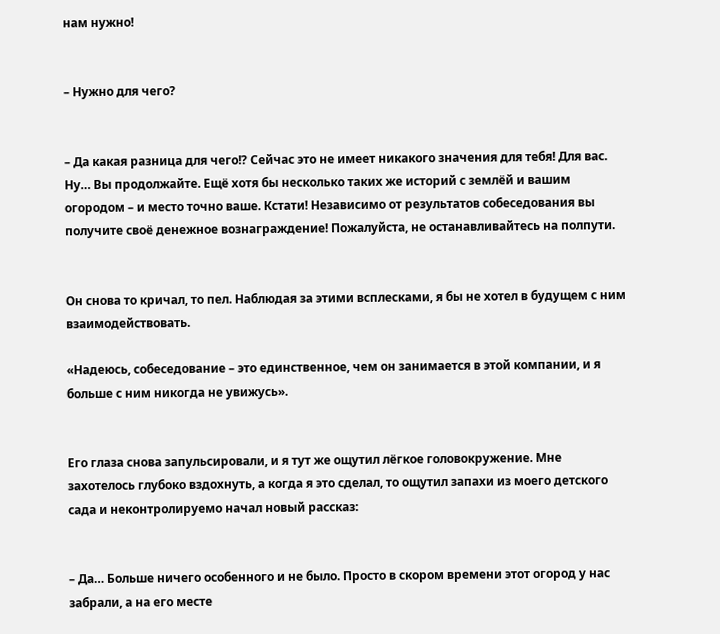нам нужно!


– Нужно для чего?


– Да какая разница для чего!? Сейчас это не имеет никакого значения для тебя! Для вас. Ну… Вы продолжайте. Ещё хотя бы несколько таких же историй с землёй и вашим огородом – и место точно ваше. Кстати! Независимо от результатов собеседования вы получите своё денежное вознаграждение! Пожалуйста, не останавливайтесь на полпути.


Он снова то кричал, то пел. Наблюдая за этими всплесками, я бы не хотел в будущем с ним взаимодействовать.

«Надеюсь, собеседование – это единственное, чем он занимается в этой компании, и я больше с ним никогда не увижусь».


Его глаза снова запульсировали, и я тут же ощутил лёгкое головокружение. Мне захотелось глубоко вздохнуть, а когда я это сделал, то ощутил запахи из моего детского сада и неконтролируемо начал новый рассказ:


– Да… Больше ничего особенного и не было. Просто в скором времени этот огород у нас забрали, а на его месте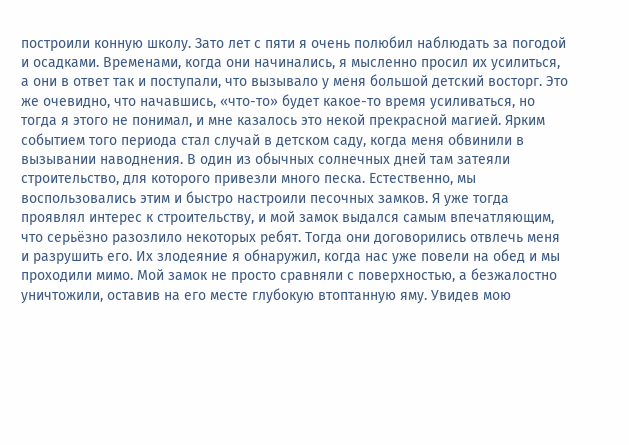построили конную школу. Зато лет с пяти я очень полюбил наблюдать за погодой и осадками. Временами, когда они начинались, я мысленно просил их усилиться, а они в ответ так и поступали, что вызывало у меня большой детский восторг. Это же очевидно, что начавшись, «что-то» будет какое-то время усиливаться, но тогда я этого не понимал, и мне казалось это некой прекрасной магией. Ярким событием того периода стал случай в детском саду, когда меня обвинили в вызывании наводнения. В один из обычных солнечных дней там затеяли строительство, для которого привезли много песка. Естественно, мы воспользовались этим и быстро настроили песочных замков. Я уже тогда проявлял интерес к строительству, и мой замок выдался самым впечатляющим, что серьёзно разозлило некоторых ребят. Тогда они договорились отвлечь меня и разрушить его. Их злодеяние я обнаружил, когда нас уже повели на обед и мы проходили мимо. Мой замок не просто сравняли с поверхностью, а безжалостно уничтожили, оставив на его месте глубокую втоптанную яму. Увидев мою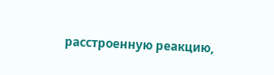расстроенную реакцию,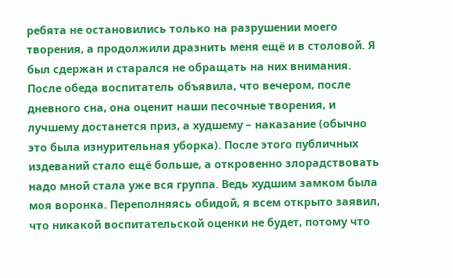ребята не остановились только на разрушении моего творения, а продолжили дразнить меня ещё и в столовой. Я был сдержан и старался не обращать на них внимания. После обеда воспитатель объявила, что вечером, после дневного сна, она оценит наши песочные творения, и лучшему достанется приз, а худшему – наказание (обычно это была изнурительная уборка). После этого публичных издеваний стало ещё больше, а откровенно злорадствовать надо мной стала уже вся группа. Ведь худшим замком была моя воронка. Переполняясь обидой, я всем открыто заявил, что никакой воспитательской оценки не будет, потому что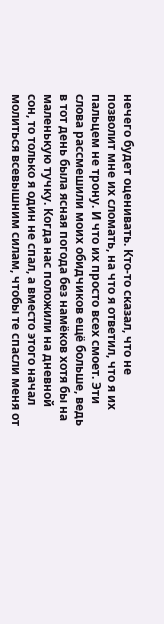нечего будет оценивать. Кто-то сказал, что не позволит мне их сломать, на что я ответил, что я их пальцем не трону. И что их просто всех смоет. Эти слова рассмешили моих обидчиков ещё больше, ведь в тот день была ясная погода без намёков хотя бы на маленькую тучку. Когда нас положили на дневной сон, то только я один не спал, а вместо этого начал молиться всевышним силам, чтобы те спасли меня от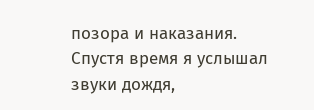позора и наказания. Спустя время я услышал звуки дождя,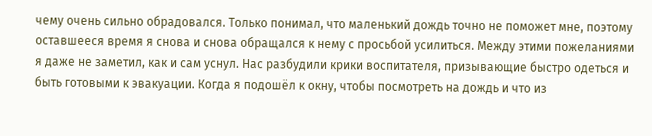чему очень сильно обрадовался. Только понимал, что маленький дождь точно не поможет мне, поэтому оставшееся время я снова и снова обращался к нему с просьбой усилиться. Между этими пожеланиями я даже не заметил, как и сам уснул. Нас разбудили крики воспитателя, призывающие быстро одеться и быть готовыми к эвакуации. Когда я подошёл к окну, чтобы посмотреть на дождь и что из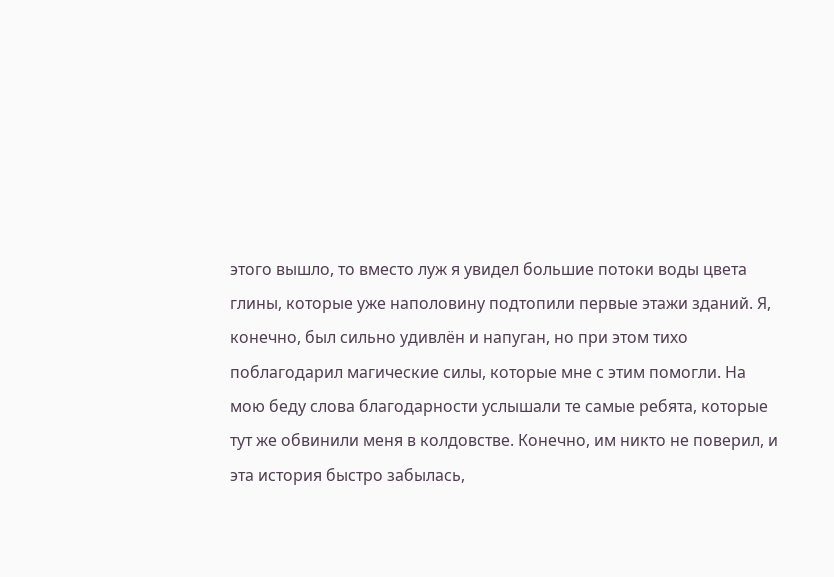этого вышло, то вместо луж я увидел большие потоки воды цвета глины, которые уже наполовину подтопили первые этажи зданий. Я, конечно, был сильно удивлён и напуган, но при этом тихо поблагодарил магические силы, которые мне с этим помогли. На мою беду слова благодарности услышали те самые ребята, которые тут же обвинили меня в колдовстве. Конечно, им никто не поверил, и эта история быстро забылась,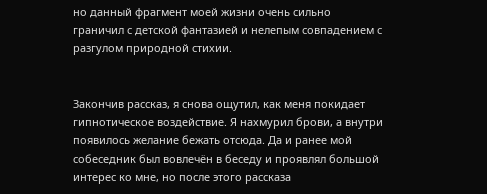но данный фрагмент моей жизни очень сильно граничил с детской фантазией и нелепым совпадением с разгулом природной стихии.


Закончив рассказ, я снова ощутил, как меня покидает гипнотическое воздействие. Я нахмурил брови, а внутри появилось желание бежать отсюда. Да и ранее мой собеседник был вовлечён в беседу и проявлял большой интерес ко мне, но после этого рассказа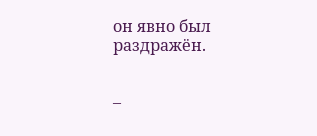он явно был раздражён.


–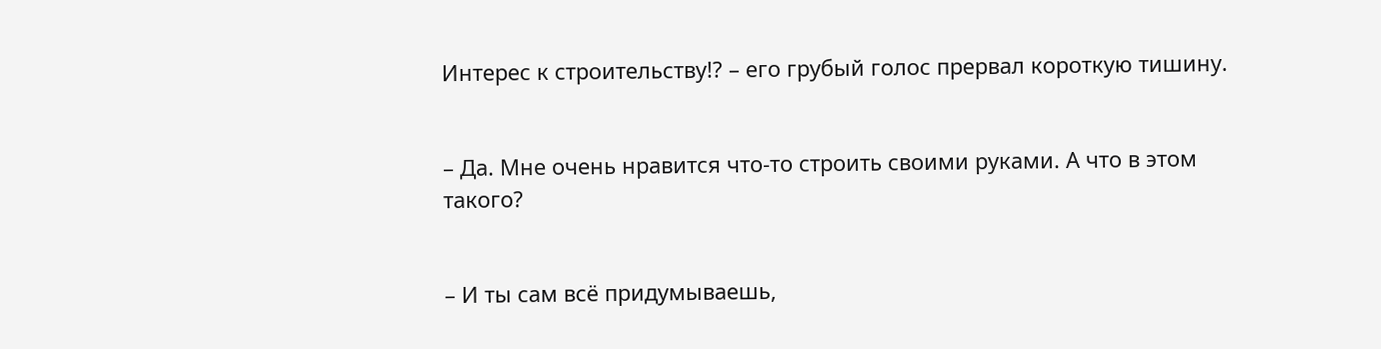Интерес к строительству!? – его грубый голос прервал короткую тишину.


– Да. Мне очень нравится что-то строить своими руками. А что в этом такого?


– И ты сам всё придумываешь,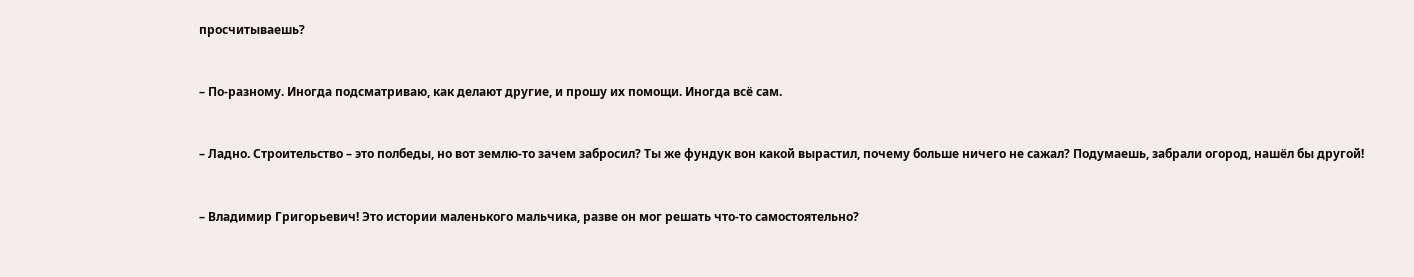просчитываешь?


– По-разному. Иногда подсматриваю, как делают другие, и прошу их помощи. Иногда всё сам.


– Ладно. Строительство – это полбеды, но вот землю-то зачем забросил? Ты же фундук вон какой вырастил, почему больше ничего не сажал? Подумаешь, забрали огород, нашёл бы другой!


– Владимир Григорьевич! Это истории маленького мальчика, разве он мог решать что-то самостоятельно?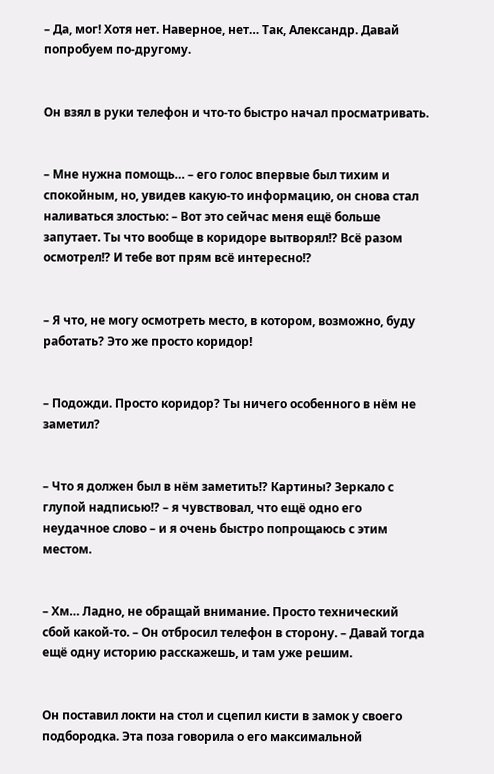– Да, мог! Хотя нет. Наверное, нет… Так, Александр. Давай попробуем по-другому.


Он взял в руки телефон и что-то быстро начал просматривать.


– Мне нужна помощь… – его голос впервые был тихим и спокойным, но, увидев какую-то информацию, он снова стал наливаться злостью: – Вот это сейчас меня ещё больше запутает. Ты что вообще в коридоре вытворял!? Всё разом осмотрел!? И тебе вот прям всё интересно!?


– Я что, не могу осмотреть место, в котором, возможно, буду работать? Это же просто коридор!


– Подожди. Просто коридор? Ты ничего особенного в нём не заметил?


– Что я должен был в нём заметить!? Картины? Зеркало с глупой надписью!? – я чувствовал, что ещё одно его неудачное слово – и я очень быстро попрощаюсь с этим местом.


– Хм… Ладно, не обращай внимание. Просто технический сбой какой-то. – Он отбросил телефон в сторону. – Давай тогда ещё одну историю расскажешь, и там уже решим.


Он поставил локти на стол и сцепил кисти в замок у своего подбородка. Эта поза говорила о его максимальной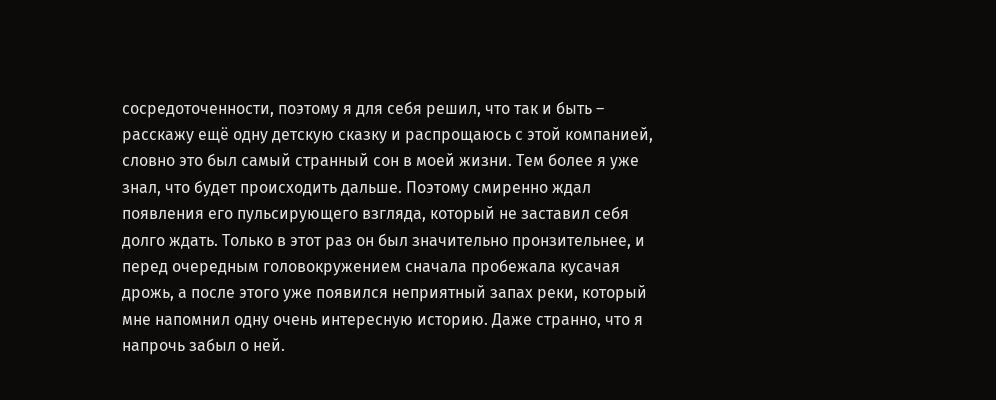сосредоточенности, поэтому я для себя решил, что так и быть – расскажу ещё одну детскую сказку и распрощаюсь с этой компанией, словно это был самый странный сон в моей жизни. Тем более я уже знал, что будет происходить дальше. Поэтому смиренно ждал появления его пульсирующего взгляда, который не заставил себя долго ждать. Только в этот раз он был значительно пронзительнее, и перед очередным головокружением сначала пробежала кусачая дрожь, а после этого уже появился неприятный запах реки, который мне напомнил одну очень интересную историю. Даже странно, что я напрочь забыл о ней.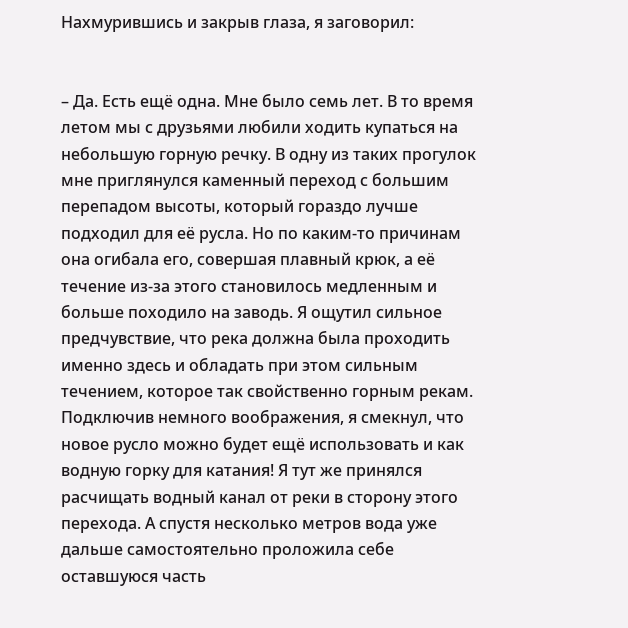Нахмурившись и закрыв глаза, я заговорил:


– Да. Есть ещё одна. Мне было семь лет. В то время летом мы с друзьями любили ходить купаться на небольшую горную речку. В одну из таких прогулок мне приглянулся каменный переход с большим перепадом высоты, который гораздо лучше подходил для её русла. Но по каким-то причинам она огибала его, совершая плавный крюк, а её течение из-за этого становилось медленным и больше походило на заводь. Я ощутил сильное предчувствие, что река должна была проходить именно здесь и обладать при этом сильным течением, которое так свойственно горным рекам. Подключив немного воображения, я смекнул, что новое русло можно будет ещё использовать и как водную горку для катания! Я тут же принялся расчищать водный канал от реки в сторону этого перехода. А спустя несколько метров вода уже дальше самостоятельно проложила себе оставшуюся часть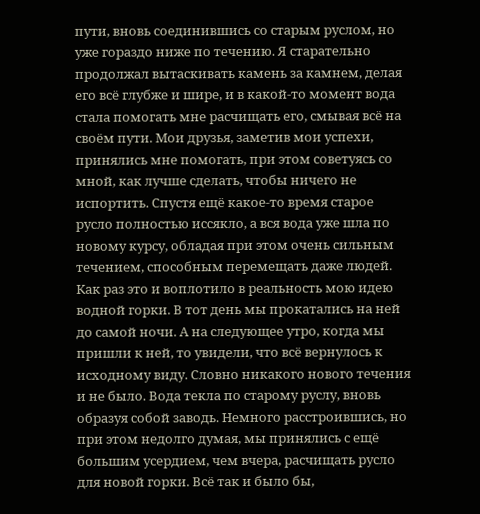пути, вновь соединившись со старым руслом, но уже гораздо ниже по течению. Я старательно продолжал вытаскивать камень за камнем, делая его всё глубже и шире, и в какой-то момент вода стала помогать мне расчищать его, смывая всё на своём пути. Мои друзья, заметив мои успехи, принялись мне помогать, при этом советуясь со мной, как лучше сделать, чтобы ничего не испортить. Спустя ещё какое-то время старое русло полностью иссякло, а вся вода уже шла по новому курсу, обладая при этом очень сильным течением, способным перемещать даже людей. Как раз это и воплотило в реальность мою идею водной горки. В тот день мы прокатались на ней до самой ночи. А на следующее утро, когда мы пришли к ней, то увидели, что всё вернулось к исходному виду. Словно никакого нового течения и не было. Вода текла по старому руслу, вновь образуя собой заводь. Немного расстроившись, но при этом недолго думая, мы принялись с ещё большим усердием, чем вчера, расчищать русло для новой горки. Всё так и было бы,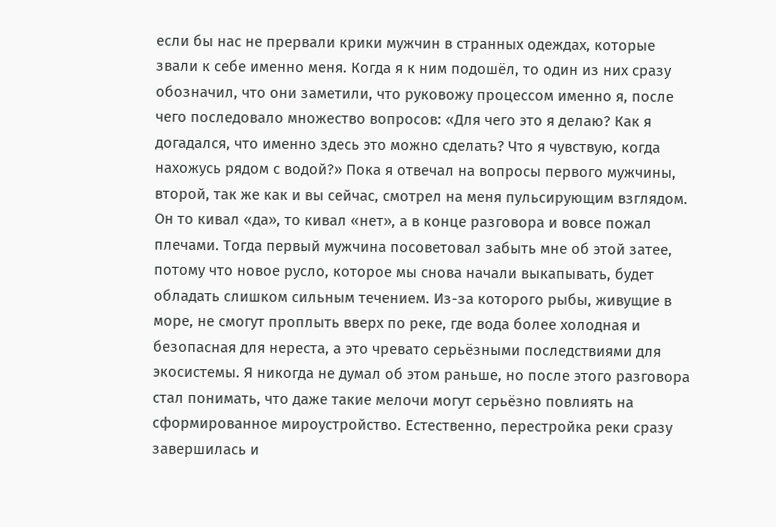если бы нас не прервали крики мужчин в странных одеждах, которые звали к себе именно меня. Когда я к ним подошёл, то один из них сразу обозначил, что они заметили, что руковожу процессом именно я, после чего последовало множество вопросов: «Для чего это я делаю? Как я догадался, что именно здесь это можно сделать? Что я чувствую, когда нахожусь рядом с водой?» Пока я отвечал на вопросы первого мужчины, второй, так же как и вы сейчас, смотрел на меня пульсирующим взглядом. Он то кивал «да», то кивал «нет», а в конце разговора и вовсе пожал плечами. Тогда первый мужчина посоветовал забыть мне об этой затее, потому что новое русло, которое мы снова начали выкапывать, будет обладать слишком сильным течением. Из-за которого рыбы, живущие в море, не смогут проплыть вверх по реке, где вода более холодная и безопасная для нереста, а это чревато серьёзными последствиями для экосистемы. Я никогда не думал об этом раньше, но после этого разговора стал понимать, что даже такие мелочи могут серьёзно повлиять на сформированное мироустройство. Естественно, перестройка реки сразу завершилась и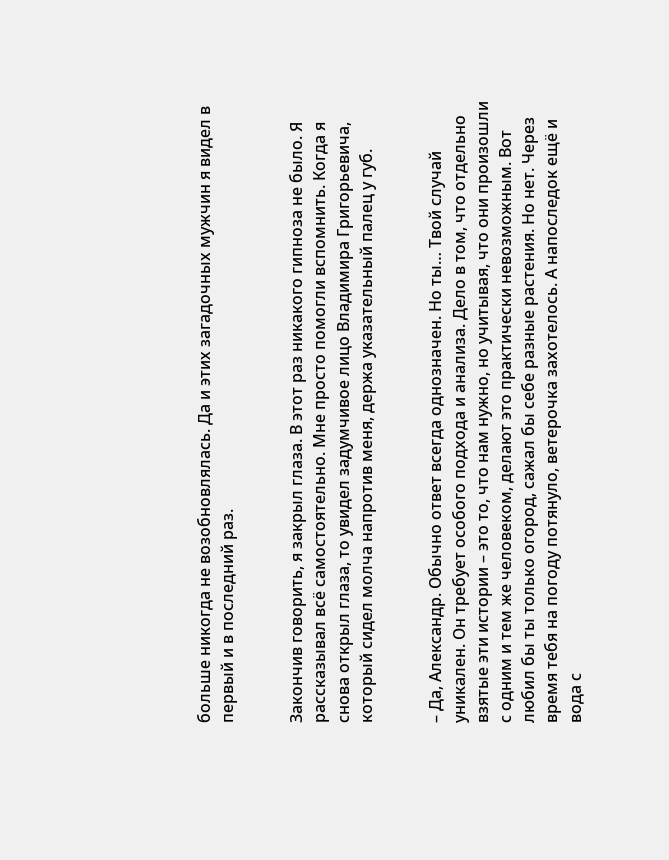больше никогда не возобновлялась. Да и этих загадочных мужчин я видел в первый и в последний раз.


Закончив говорить, я закрыл глаза. В этот раз никакого гипноза не было. Я рассказывал всё самостоятельно. Мне просто помогли вспомнить. Когда я снова открыл глаза, то увидел задумчивое лицо Владимира Григорьевича, который сидел молча напротив меня, держа указательный палец у губ.


– Да, Александр. Обычно ответ всегда однозначен. Но ты… Твой случай уникален. Он требует особого подхода и анализа. Дело в том, что отдельно взятые эти истории – это то, что нам нужно, но учитывая, что они произошли с одним и тем же человеком, делают это практически невозможным. Вот любил бы ты только огород, сажал бы себе разные растения. Но нет. Через время тебя на погоду потянуло, ветерочка захотелось. А напоследок ещё и вода с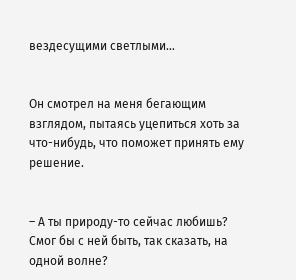вездесущими светлыми…


Он смотрел на меня бегающим взглядом, пытаясь уцепиться хоть за что-нибудь, что поможет принять ему решение.


– А ты природу-то сейчас любишь? Смог бы с ней быть, так сказать, на одной волне?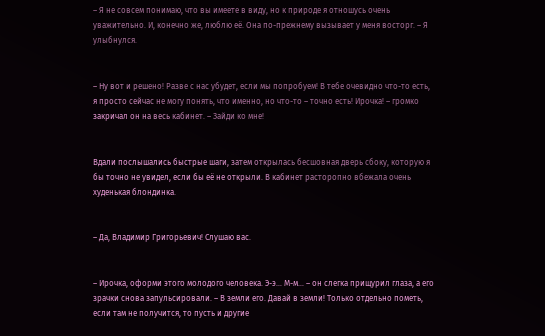– Я не совсем понимаю, что вы имеете в виду, но к природе я отношусь очень уважительно. И, конечно же, люблю её. Она по-прежнему вызывает у меня восторг. – Я улыбнулся.


– Ну вот и решено! Разве с нас убудет, если мы попробуем! В тебе очевидно что-то есть, я просто сейчас не могу понять, что именно, но что-то – точно есть! Ирочка! – громко закричал он на весь кабинет. – Зайди ко мне!


Вдали послышались быстрые шаги, затем открылась бесшовная дверь сбоку, которую я бы точно не увидел, если бы её не открыли. В кабинет расторопно вбежала очень худенькая блондинка.


– Да, Владимир Григорьевич! Слушаю вас.


– Ирочка, оформи этого молодого человека. Э-э… М-м… – он слегка прищурил глаза, а его зрачки снова запульсировали. – В земли его. Давай в земли! Только отдельно пометь, если там не получится, то пусть и другие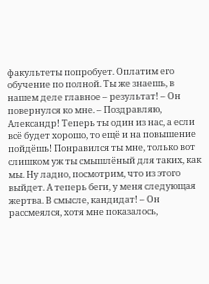факультеты попробует. Оплатим его обучение по полной. Ты же знаешь, в нашем деле главное – результат! – Он повернулся ко мне. – Поздравляю, Александр! Теперь ты один из нас, а если всё будет хорошо, то ещё и на повышение пойдёшь! Понравился ты мне, только вот слишком уж ты смышлёный для таких, как мы. Ну ладно, посмотрим, что из этого выйдет. А теперь беги, у меня следующая жертва. В смысле, кандидат! – Он рассмеялся, хотя мне показалось,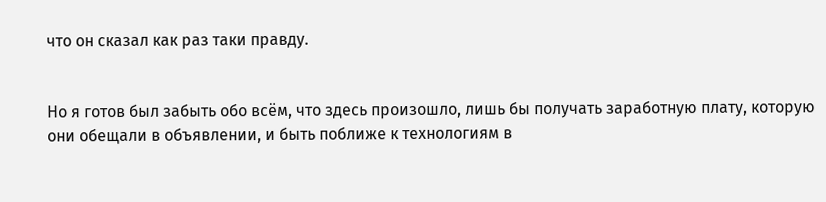что он сказал как раз таки правду.


Но я готов был забыть обо всём, что здесь произошло, лишь бы получать заработную плату, которую они обещали в объявлении, и быть поближе к технологиям в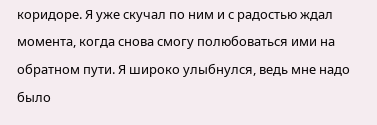коридоре. Я уже скучал по ним и с радостью ждал момента, когда снова смогу полюбоваться ими на обратном пути. Я широко улыбнулся, ведь мне надо было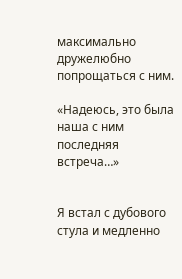максимально дружелюбно попрощаться с ним.

«Надеюсь, это была наша с ним последняя встреча…»


Я встал с дубового стула и медленно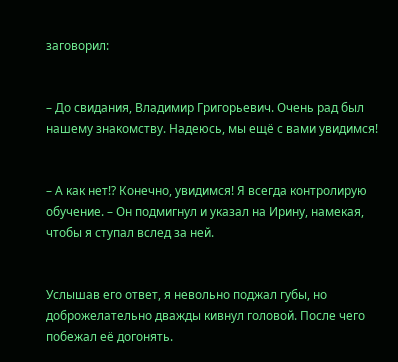заговорил:


– До свидания, Владимир Григорьевич. Очень рад был нашему знакомству. Надеюсь, мы ещё с вами увидимся!


– А как нет!? Конечно, увидимся! Я всегда контролирую обучение. – Он подмигнул и указал на Ирину, намекая, чтобы я ступал вслед за ней.


Услышав его ответ, я невольно поджал губы, но доброжелательно дважды кивнул головой. После чего побежал её догонять.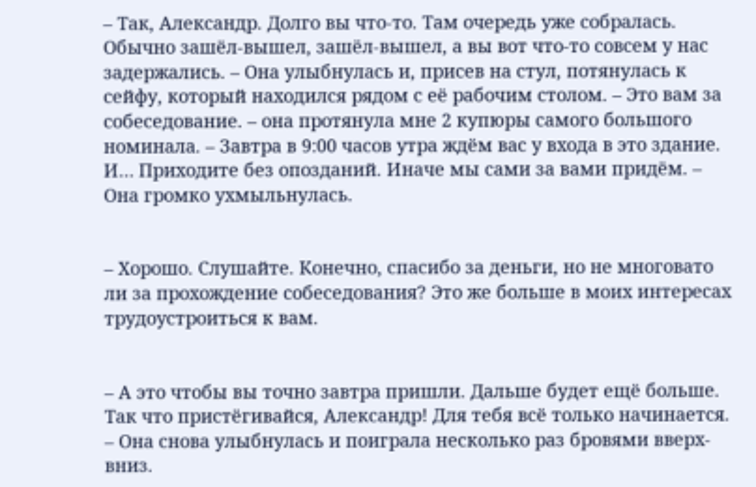– Так, Александр. Долго вы что-то. Там очередь уже собралась. Обычно зашёл-вышел, зашёл-вышел, а вы вот что-то совсем у нас задержались. – Она улыбнулась и, присев на стул, потянулась к сейфу, который находился рядом с её рабочим столом. – Это вам за собеседование. – она протянула мне 2 купюры самого большого номинала. – Завтра в 9:00 часов утра ждём вас у входа в это здание. И… Приходите без опозданий. Иначе мы сами за вами придём. – Она громко ухмыльнулась.


– Хорошо. Слушайте. Конечно, спасибо за деньги, но не многовато ли за прохождение собеседования? Это же больше в моих интересах трудоустроиться к вам.


– А это чтобы вы точно завтра пришли. Дальше будет ещё больше. Так что пристёгивайся, Александр! Для тебя всё только начинается. – Она снова улыбнулась и поиграла несколько раз бровями вверх-вниз.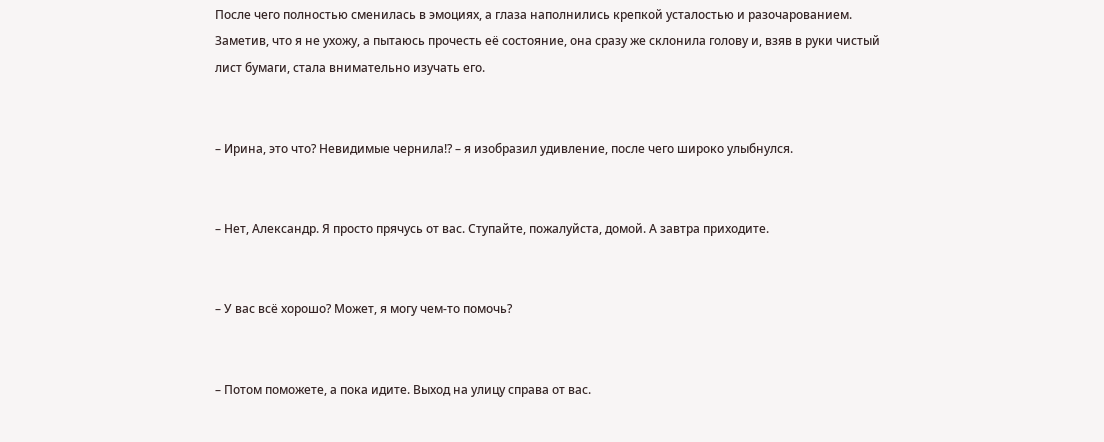После чего полностью сменилась в эмоциях, а глаза наполнились крепкой усталостью и разочарованием. Заметив, что я не ухожу, а пытаюсь прочесть её состояние, она сразу же склонила голову и, взяв в руки чистый лист бумаги, стала внимательно изучать его.


– Ирина, это что? Невидимые чернила!? – я изобразил удивление, после чего широко улыбнулся.


– Нет, Александр. Я просто прячусь от вас. Ступайте, пожалуйста, домой. А завтра приходите.


– У вас всё хорошо? Может, я могу чем-то помочь?


– Потом поможете, а пока идите. Выход на улицу справа от вас.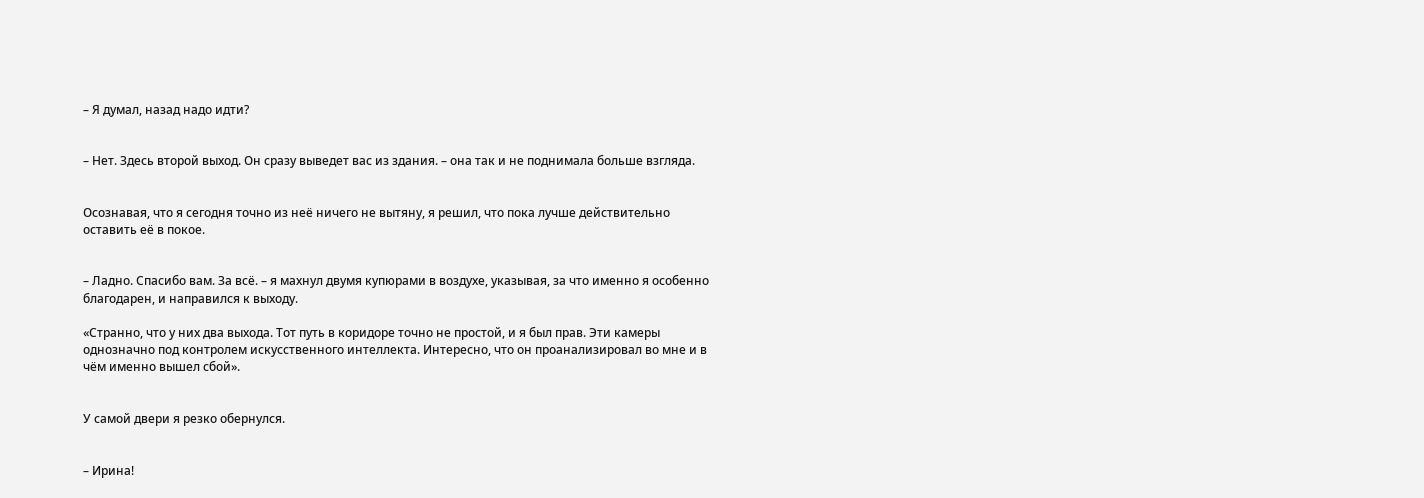– Я думал, назад надо идти?


– Нет. Здесь второй выход. Он сразу выведет вас из здания. – она так и не поднимала больше взгляда.


Осознавая, что я сегодня точно из неё ничего не вытяну, я решил, что пока лучше действительно оставить её в покое.


– Ладно. Спасибо вам. За всё. – я махнул двумя купюрами в воздухе, указывая, за что именно я особенно благодарен, и направился к выходу.

«Странно, что у них два выхода. Тот путь в коридоре точно не простой, и я был прав. Эти камеры однозначно под контролем искусственного интеллекта. Интересно, что он проанализировал во мне и в чём именно вышел сбой».


У самой двери я резко обернулся.


– Ирина!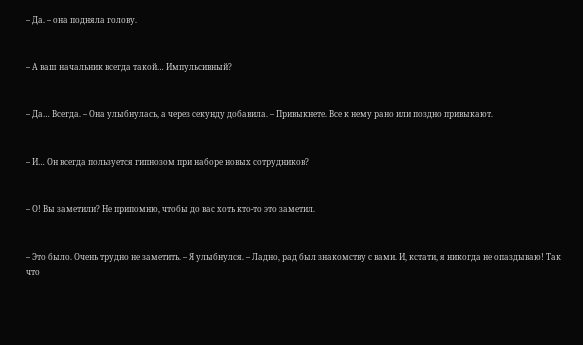– Да. – она подняла голову.


– А ваш начальник всегда такой… Импульсивный?


– Да… Всегда. – Она улыбнулась, а через секунду добавила. – Привыкнете. Все к нему рано или поздно привыкают.


– И… Он всегда пользуется гипнозом при наборе новых сотрудников?


– О! Вы заметили? Не припомню, чтобы до вас хоть кто-то это заметил.


– Это было. Очень трудно не заметить. – Я улыбнулся. – Ладно, рад был знакомству с вами. И, кстати, я никогда не опаздываю! Так что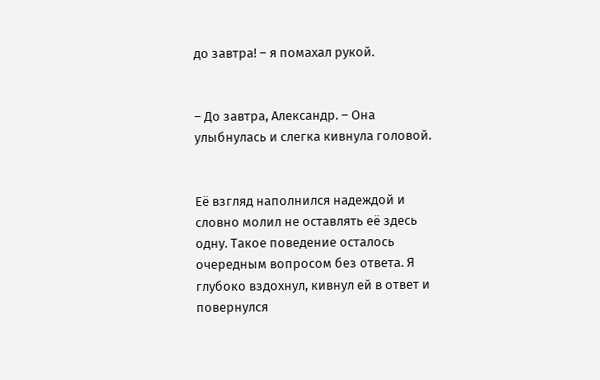до завтра! – я помахал рукой.


– До завтра, Александр. – Она улыбнулась и слегка кивнула головой.


Её взгляд наполнился надеждой и словно молил не оставлять её здесь одну. Такое поведение осталось очередным вопросом без ответа. Я глубоко вздохнул, кивнул ей в ответ и повернулся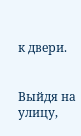к двери.


Выйдя на улицу,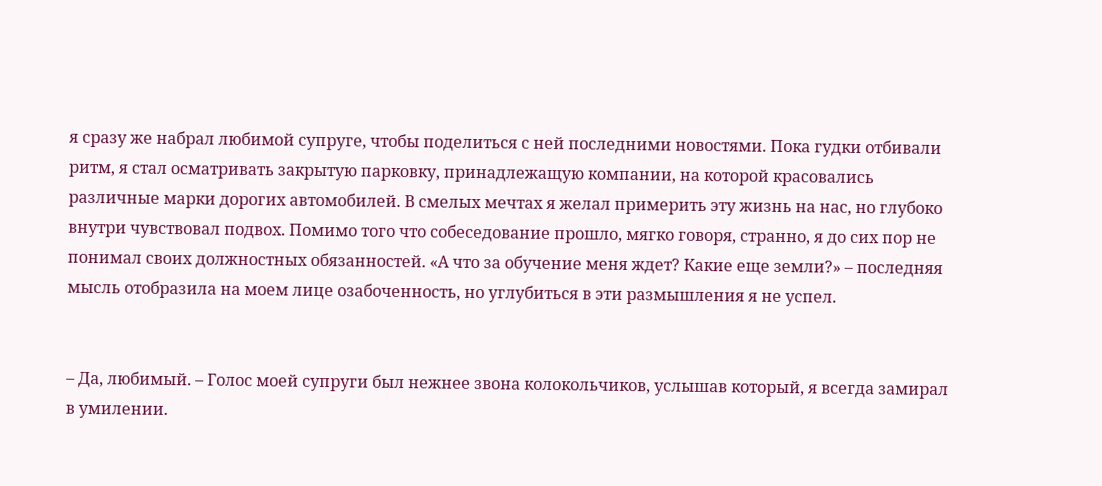я сразу же набрал любимой супруге, чтобы поделиться с ней последними новостями. Пока гудки отбивали ритм, я стал осматривать закрытую парковку, принадлежащую компании, на которой красовались различные марки дорогих автомобилей. В смелых мечтах я желал примерить эту жизнь на нас, но глубоко внутри чувствовал подвох. Помимо того что собеседование прошло, мягко говоря, странно, я до сих пор не понимал своих должностных обязанностей. «А что за обучение меня ждет? Какие еще земли?» – последняя мысль отобразила на моем лице озабоченность, но углубиться в эти размышления я не успел.


– Да, любимый. – Голос моей супруги был нежнее звона колокольчиков, услышав который, я всегда замирал в умилении.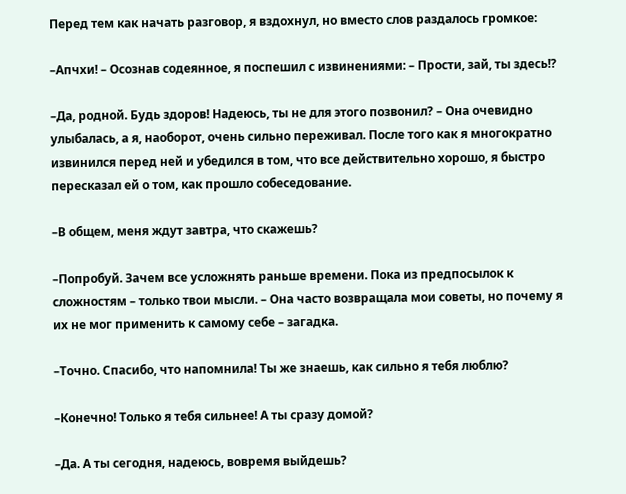Перед тем как начать разговор, я вздохнул, но вместо слов раздалось громкое:

–Апчхи! – Осознав содеянное, я поспешил с извинениями: – Прости, зай, ты здесь!?

–Да, родной. Будь здоров! Надеюсь, ты не для этого позвонил? – Она очевидно улыбалась, а я, наоборот, очень сильно переживал. После того как я многократно извинился перед ней и убедился в том, что все действительно хорошо, я быстро пересказал ей о том, как прошло собеседование.

–В общем, меня ждут завтра, что скажешь?

–Попробуй. Зачем все усложнять раньше времени. Пока из предпосылок к сложностям – только твои мысли. – Она часто возвращала мои советы, но почему я их не мог применить к самому себе – загадка.

–Точно. Спасибо, что напомнила! Ты же знаешь, как сильно я тебя люблю?

–Конечно! Только я тебя сильнее! А ты сразу домой?

–Да. А ты сегодня, надеюсь, вовремя выйдешь?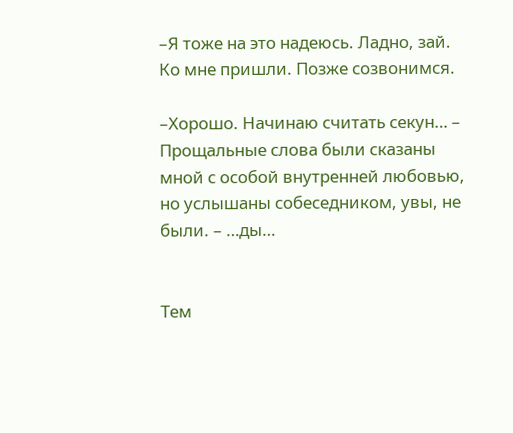–Я тоже на это надеюсь. Ладно, зай. Ко мне пришли. Позже созвонимся.

–Хорошо. Начинаю считать секун… – Прощальные слова были сказаны мной с особой внутренней любовью, но услышаны собеседником, увы, не были. – …ды…


Тем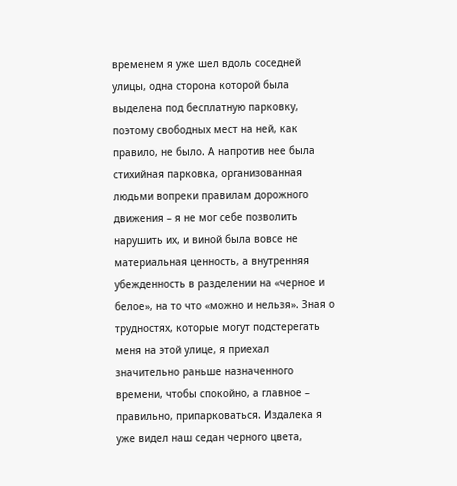временем я уже шел вдоль соседней улицы, одна сторона которой была выделена под бесплатную парковку, поэтому свободных мест на ней, как правило, не было. А напротив нее была стихийная парковка, организованная людьми вопреки правилам дорожного движения – я не мог себе позволить нарушить их, и виной была вовсе не материальная ценность, а внутренняя убежденность в разделении на «черное и белое», на то что «можно и нельзя». Зная о трудностях, которые могут подстерегать меня на этой улице, я приехал значительно раньше назначенного времени, чтобы спокойно, а главное – правильно, припарковаться. Издалека я уже видел наш седан черного цвета,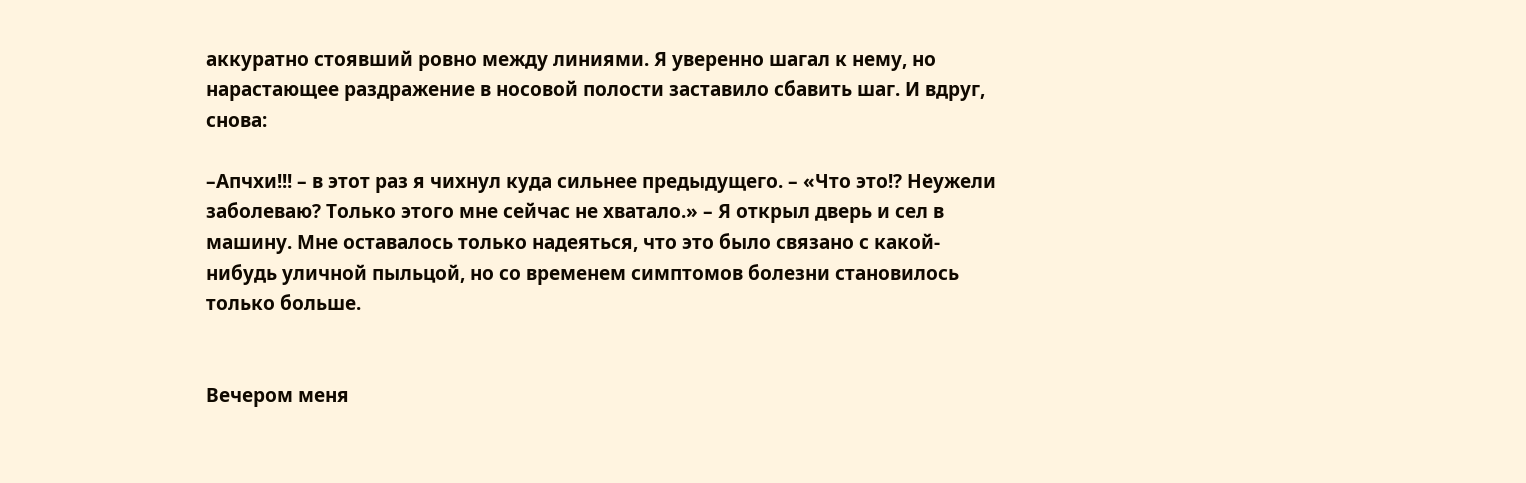аккуратно стоявший ровно между линиями. Я уверенно шагал к нему, но нарастающее раздражение в носовой полости заставило сбавить шаг. И вдруг, снова:

–Апчхи!!! – в этот раз я чихнул куда сильнее предыдущего. – «Что это!? Неужели заболеваю? Только этого мне сейчас не хватало.» – Я открыл дверь и сел в машину. Мне оставалось только надеяться, что это было связано с какой-нибудь уличной пыльцой, но со временем симптомов болезни становилось только больше.


Вечером меня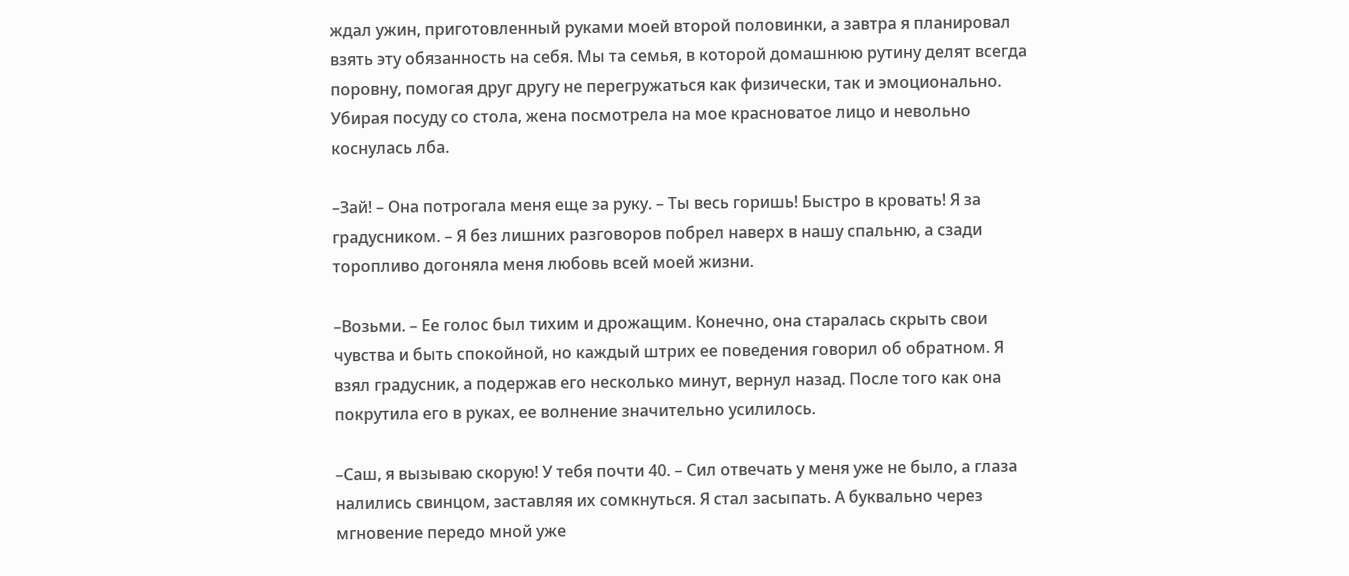ждал ужин, приготовленный руками моей второй половинки, а завтра я планировал взять эту обязанность на себя. Мы та семья, в которой домашнюю рутину делят всегда поровну, помогая друг другу не перегружаться как физически, так и эмоционально. Убирая посуду со стола, жена посмотрела на мое красноватое лицо и невольно коснулась лба.

–Зай! – Она потрогала меня еще за руку. – Ты весь горишь! Быстро в кровать! Я за градусником. – Я без лишних разговоров побрел наверх в нашу спальню, а сзади торопливо догоняла меня любовь всей моей жизни.

–Возьми. – Ее голос был тихим и дрожащим. Конечно, она старалась скрыть свои чувства и быть спокойной, но каждый штрих ее поведения говорил об обратном. Я взял градусник, а подержав его несколько минут, вернул назад. После того как она покрутила его в руках, ее волнение значительно усилилось.

–Саш, я вызываю скорую! У тебя почти 40. – Сил отвечать у меня уже не было, а глаза налились свинцом, заставляя их сомкнуться. Я стал засыпать. А буквально через мгновение передо мной уже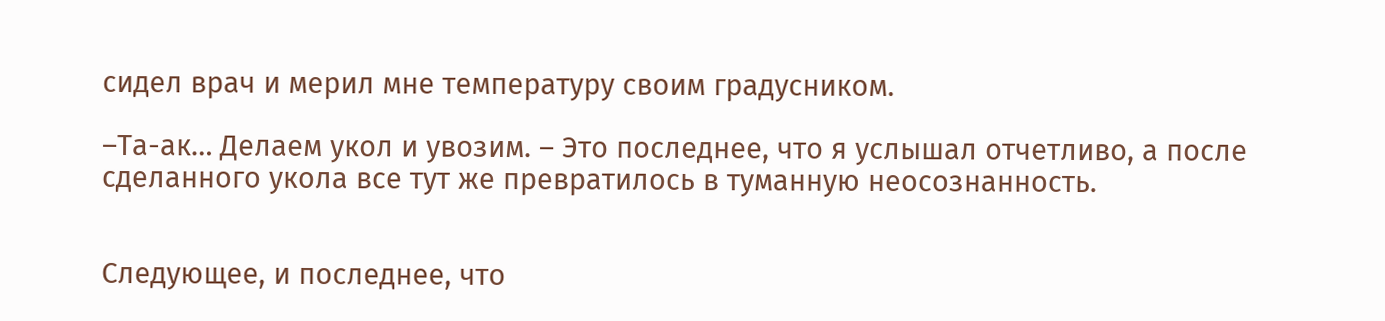сидел врач и мерил мне температуру своим градусником.

–Та-ак… Делаем укол и увозим. – Это последнее, что я услышал отчетливо, а после сделанного укола все тут же превратилось в туманную неосознанность.


Следующее, и последнее, что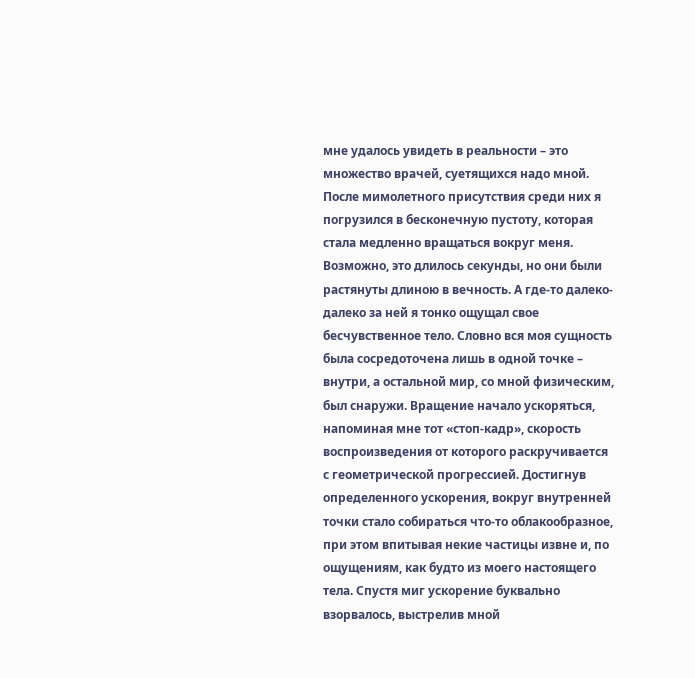мне удалось увидеть в реальности – это множество врачей, суетящихся надо мной. После мимолетного присутствия среди них я погрузился в бесконечную пустоту, которая стала медленно вращаться вокруг меня. Возможно, это длилось секунды, но они были растянуты длиною в вечность. А где-то далеко-далеко за ней я тонко ощущал свое бесчувственное тело. Словно вся моя сущность была сосредоточена лишь в одной точке – внутри, а остальной мир, со мной физическим, был снаружи. Вращение начало ускоряться, напоминая мне тот «стоп-кадр», скорость воспроизведения от которого раскручивается с геометрической прогрессией. Достигнув определенного ускорения, вокруг внутренней точки стало собираться что-то облакообразное, при этом впитывая некие частицы извне и, по ощущениям, как будто из моего настоящего тела. Спустя миг ускорение буквально взорвалось, выстрелив мной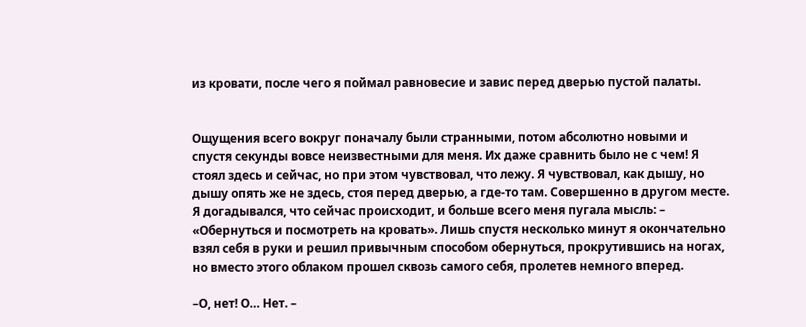из кровати, после чего я поймал равновесие и завис перед дверью пустой палаты.


Ощущения всего вокруг поначалу были странными, потом абсолютно новыми и спустя секунды вовсе неизвестными для меня. Их даже сравнить было не с чем! Я стоял здесь и сейчас, но при этом чувствовал, что лежу. Я чувствовал, как дышу, но дышу опять же не здесь, стоя перед дверью, а где-то там. Совершенно в другом месте. Я догадывался, что сейчас происходит, и больше всего меня пугала мысль: – «Обернуться и посмотреть на кровать». Лишь спустя несколько минут я окончательно взял себя в руки и решил привычным способом обернуться, прокрутившись на ногах, но вместо этого облаком прошел сквозь самого себя, пролетев немного вперед.

–О, нет! О… Нет. –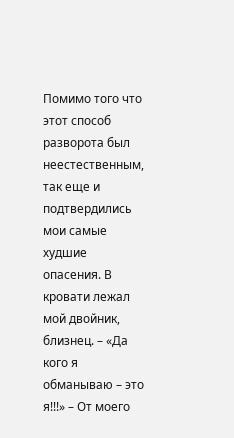Помимо того что этот способ разворота был неестественным, так еще и подтвердились мои самые худшие опасения. В кровати лежал мой двойник, близнец. – «Да кого я обманываю – это я!!!» – От моего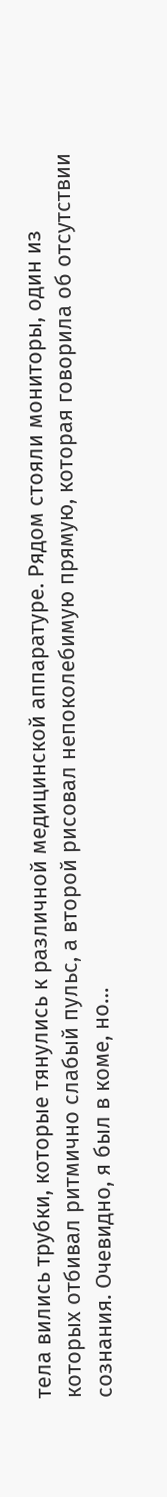тела вились трубки, которые тянулись к различной медицинской аппаратуре. Рядом стояли мониторы, один из которых отбивал ритмично слабый пульс, а второй рисовал непоколебимую прямую, которая говорила об отсутствии сознания. Очевидно, я был в коме, но…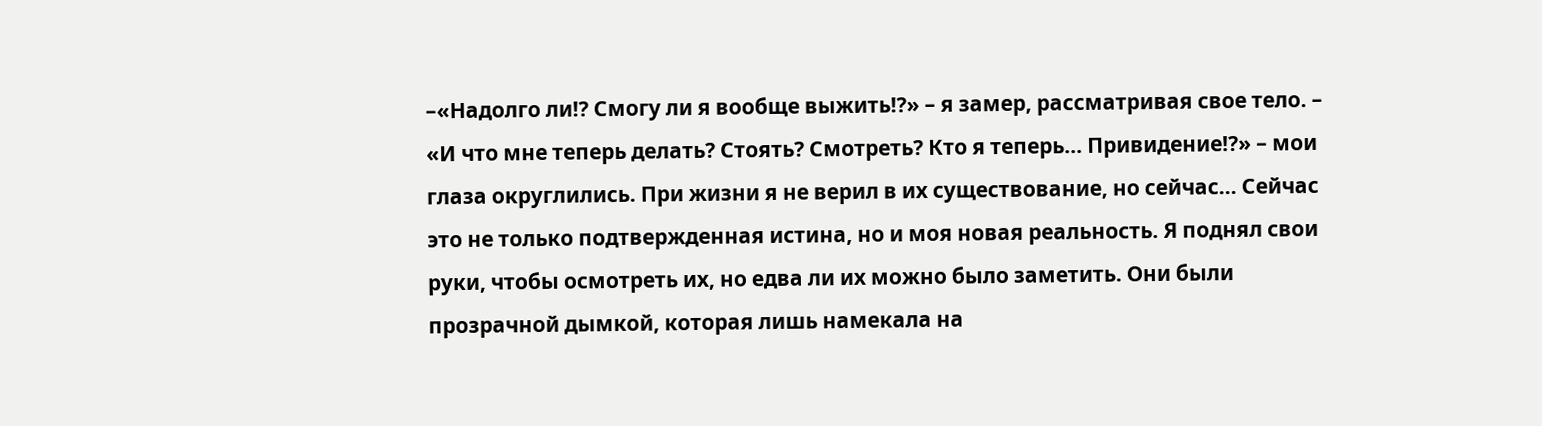–«Надолго ли!? Смогу ли я вообще выжить!?» – я замер, рассматривая свое тело. – «И что мне теперь делать? Стоять? Смотреть? Кто я теперь… Привидение!?» – мои глаза округлились. При жизни я не верил в их существование, но сейчас… Сейчас это не только подтвержденная истина, но и моя новая реальность. Я поднял свои руки, чтобы осмотреть их, но едва ли их можно было заметить. Они были прозрачной дымкой, которая лишь намекала на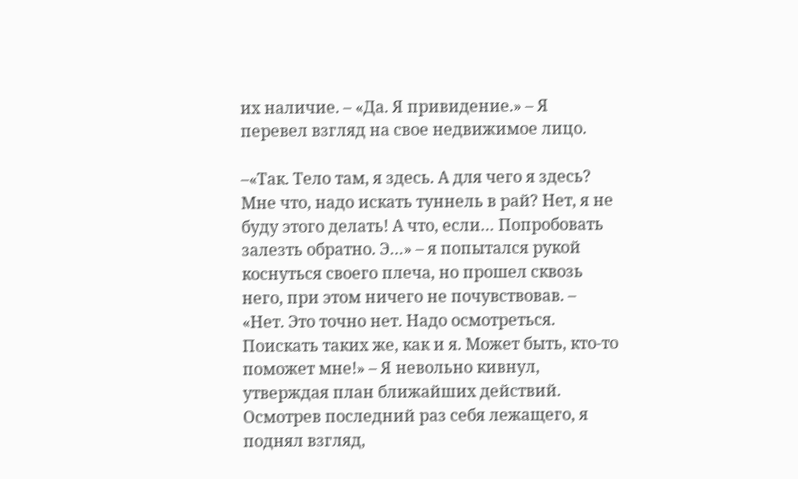их наличие. – «Да. Я привидение.» – Я перевел взгляд на свое недвижимое лицо.

–«Так. Тело там, я здесь. А для чего я здесь? Мне что, надо искать туннель в рай? Нет, я не буду этого делать! А что, если… Попробовать залезть обратно. Э…» – я попытался рукой коснуться своего плеча, но прошел сквозь него, при этом ничего не почувствовав. – «Нет. Это точно нет. Надо осмотреться. Поискать таких же, как и я. Может быть, кто-то поможет мне!» – Я невольно кивнул, утверждая план ближайших действий. Осмотрев последний раз себя лежащего, я поднял взгляд,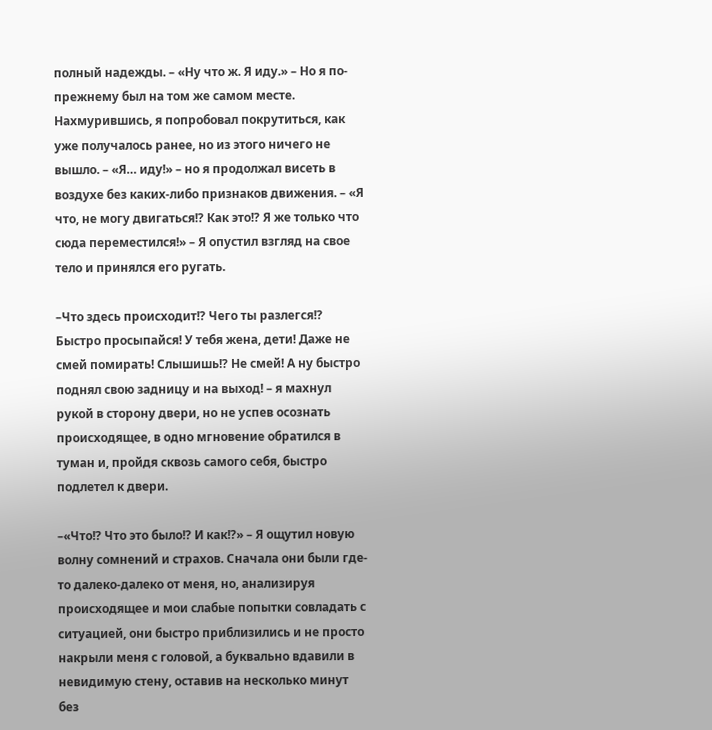полный надежды. – «Ну что ж. Я иду.» – Но я по-прежнему был на том же самом месте. Нахмурившись, я попробовал покрутиться, как уже получалось ранее, но из этого ничего не вышло. – «Я… иду!» – но я продолжал висеть в воздухе без каких-либо признаков движения. – «Я что, не могу двигаться!? Как это!? Я же только что сюда переместился!» – Я опустил взгляд на свое тело и принялся его ругать.

–Что здесь происходит!? Чего ты разлегся!? Быстро просыпайся! У тебя жена, дети! Даже не смей помирать! Слышишь!? Не смей! А ну быстро поднял свою задницу и на выход! – я махнул рукой в сторону двери, но не успев осознать происходящее, в одно мгновение обратился в туман и, пройдя сквозь самого себя, быстро подлетел к двери.

–«Что!? Что это было!? И как!?» – Я ощутил новую волну сомнений и страхов. Сначала они были где-то далеко-далеко от меня, но, анализируя происходящее и мои слабые попытки совладать с ситуацией, они быстро приблизились и не просто накрыли меня с головой, а буквально вдавили в невидимую стену, оставив на несколько минут без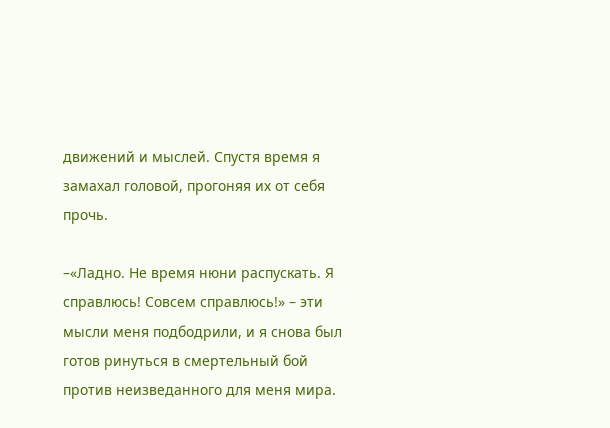движений и мыслей. Спустя время я замахал головой, прогоняя их от себя прочь.

–«Ладно. Не время нюни распускать. Я справлюсь! Совсем справлюсь!» – эти мысли меня подбодрили, и я снова был готов ринуться в смертельный бой против неизведанного для меня мира.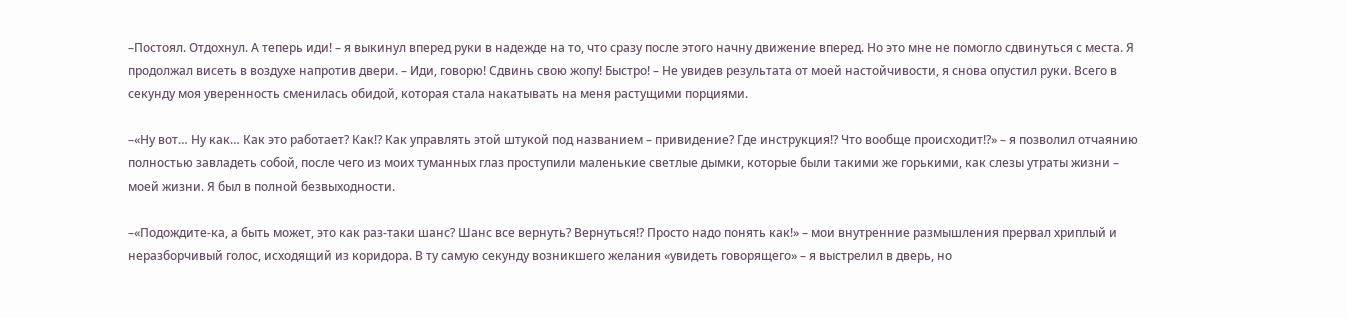–Постоял. Отдохнул. А теперь иди! – я выкинул вперед руки в надежде на то, что сразу после этого начну движение вперед. Но это мне не помогло сдвинуться с места. Я продолжал висеть в воздухе напротив двери. – Иди, говорю! Сдвинь свою жопу! Быстро! – Не увидев результата от моей настойчивости, я снова опустил руки. Всего в секунду моя уверенность сменилась обидой, которая стала накатывать на меня растущими порциями.

–«Ну вот… Ну как… Как это работает? Как!? Как управлять этой штукой под названием – привидение? Где инструкция!? Что вообще происходит!?» – я позволил отчаянию полностью завладеть собой, после чего из моих туманных глаз проступили маленькие светлые дымки, которые были такими же горькими, как слезы утраты жизни – моей жизни. Я был в полной безвыходности.

–«Подождите-ка, а быть может, это как раз-таки шанс? Шанс все вернуть? Вернуться!? Просто надо понять как!» – мои внутренние размышления прервал хриплый и неразборчивый голос, исходящий из коридора. В ту самую секунду возникшего желания «увидеть говорящего» – я выстрелил в дверь, но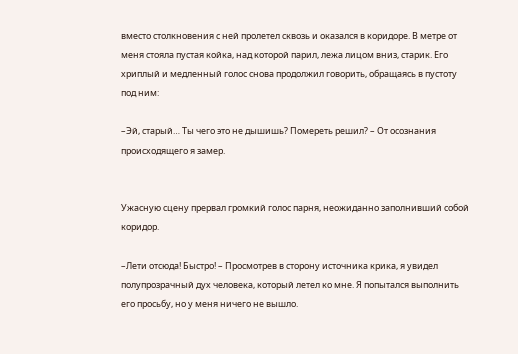вместо столкновения с ней пролетел сквозь и оказался в коридоре. В метре от меня стояла пустая койка, над которой парил, лежа лицом вниз, старик. Его хриплый и медленный голос снова продолжил говорить, обращаясь в пустоту под ним:

–Эй, старый… Ты чего это не дышишь? Помереть решил? – От осознания происходящего я замер.


Ужасную сцену прервал громкий голос парня, неожиданно заполнивший собой коридор.

–Лети отсюда! Быстро! – Просмотрев в сторону источника крика, я увидел полупрозрачный дух человека, который летел ко мне. Я попытался выполнить его просьбу, но у меня ничего не вышло.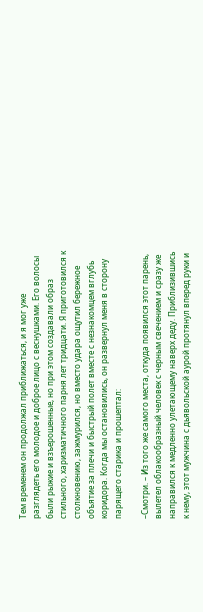Тем временем он продолжал приближаться, и я мог уже разглядеть его молодое и доброе лицо с веснушками. Его волосы были рыжие и взъерошенные, но при этом создавали образ стильного, харизматичного парня лет тридцати. Я приготовился к столкновению, зажмурился, но вместо удара ощутил бережное объятие за плечи и быстрый полет вместе с незнакомцем вглубь коридора. Когда мы остановились, он развернул меня в сторону парящего старика и прошептал:

–Смотри. – Из того же самого места, откуда появился этот парень, вылетел облакообразный человек с черным свечением и сразу же направился к медленно улетающему наверх деду. Приблизившись к нему, этот мужчина с дьявольской аурой протянул вперед руки и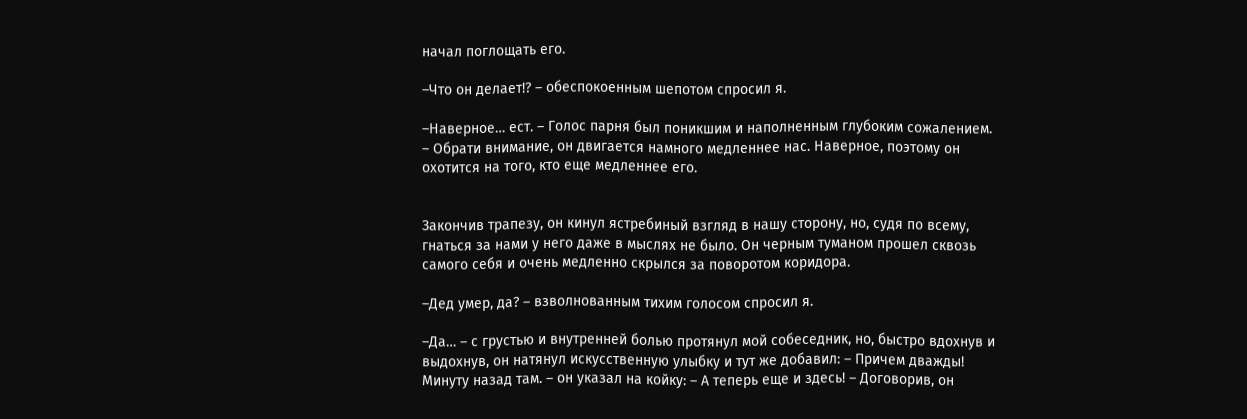начал поглощать его.

–Что он делает!? – обеспокоенным шепотом спросил я.

–Наверное… ест. – Голос парня был поникшим и наполненным глубоким сожалением. – Обрати внимание, он двигается намного медленнее нас. Наверное, поэтому он охотится на того, кто еще медленнее его.


Закончив трапезу, он кинул ястребиный взгляд в нашу сторону, но, судя по всему, гнаться за нами у него даже в мыслях не было. Он черным туманом прошел сквозь самого себя и очень медленно скрылся за поворотом коридора.

–Дед умер, да? – взволнованным тихим голосом спросил я.

–Да… – с грустью и внутренней болью протянул мой собеседник, но, быстро вдохнув и выдохнув, он натянул искусственную улыбку и тут же добавил: – Причем дважды! Минуту назад там. – он указал на койку: – А теперь еще и здесь! – Договорив, он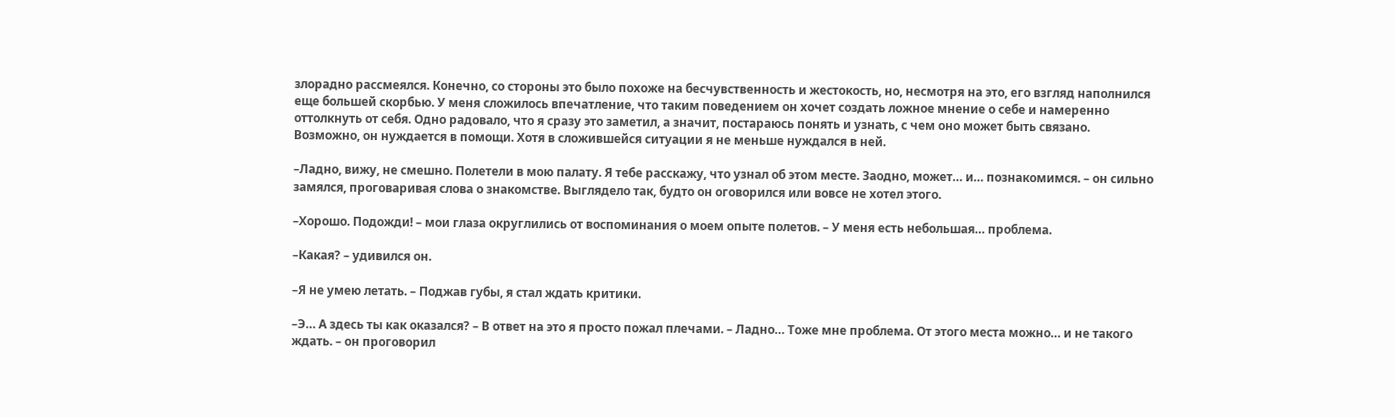злорадно рассмеялся. Конечно, со стороны это было похоже на бесчувственность и жестокость, но, несмотря на это, его взгляд наполнился еще большей скорбью. У меня сложилось впечатление, что таким поведением он хочет создать ложное мнение о себе и намеренно оттолкнуть от себя. Одно радовало, что я сразу это заметил, а значит, постараюсь понять и узнать, с чем оно может быть связано. Возможно, он нуждается в помощи. Хотя в сложившейся ситуации я не меньше нуждался в ней.

–Ладно, вижу, не смешно. Полетели в мою палату. Я тебе расскажу, что узнал об этом месте. Заодно, может… и… познакомимся. – он сильно замялся, проговаривая слова о знакомстве. Выглядело так, будто он оговорился или вовсе не хотел этого.

–Хорошо. Подожди! – мои глаза округлились от воспоминания о моем опыте полетов. – У меня есть небольшая… проблема.

–Какая? – удивился он.

–Я не умею летать. – Поджав губы, я стал ждать критики.

–Э… А здесь ты как оказался? – В ответ на это я просто пожал плечами. – Ладно… Тоже мне проблема. От этого места можно… и не такого ждать. – он проговорил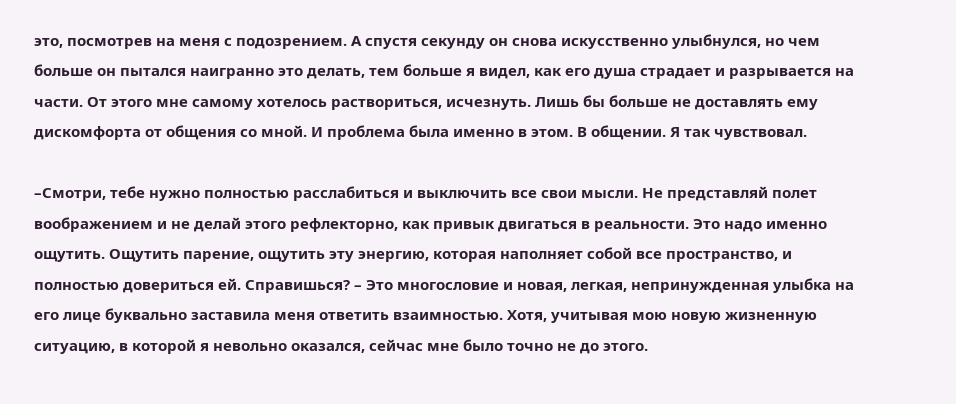это, посмотрев на меня с подозрением. А спустя секунду он снова искусственно улыбнулся, но чем больше он пытался наигранно это делать, тем больше я видел, как его душа страдает и разрывается на части. От этого мне самому хотелось раствориться, исчезнуть. Лишь бы больше не доставлять ему дискомфорта от общения со мной. И проблема была именно в этом. В общении. Я так чувствовал.

–Смотри, тебе нужно полностью расслабиться и выключить все свои мысли. Не представляй полет воображением и не делай этого рефлекторно, как привык двигаться в реальности. Это надо именно ощутить. Ощутить парение, ощутить эту энергию, которая наполняет собой все пространство, и полностью довериться ей. Справишься? – Это многословие и новая, легкая, непринужденная улыбка на его лице буквально заставила меня ответить взаимностью. Хотя, учитывая мою новую жизненную ситуацию, в которой я невольно оказался, сейчас мне было точно не до этого.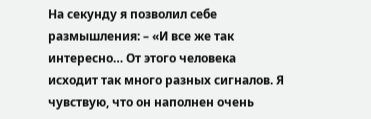На секунду я позволил себе размышления: – «И все же так интересно… От этого человека исходит так много разных сигналов. Я чувствую, что он наполнен очень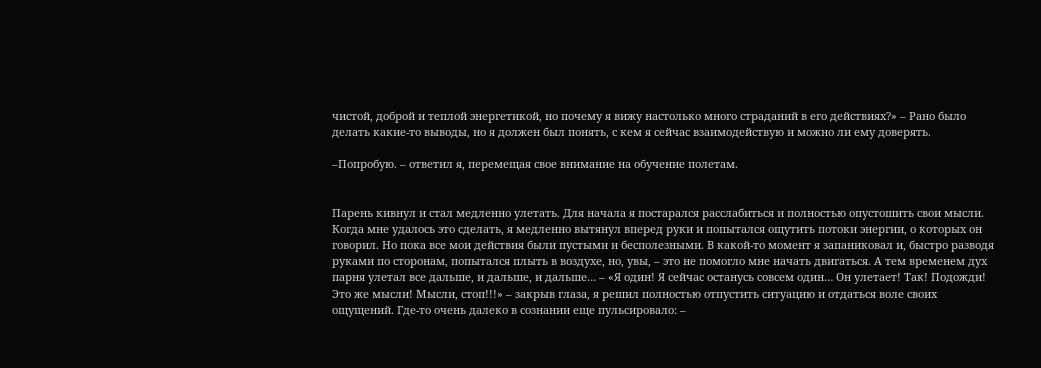чистой, доброй и теплой энергетикой, но почему я вижу настолько много страданий в его действиях?» – Рано было делать какие-то выводы, но я должен был понять, с кем я сейчас взаимодействую и можно ли ему доверять.

–Попробую. – ответил я, перемещая свое внимание на обучение полетам.


Парень кивнул и стал медленно улетать. Для начала я постарался расслабиться и полностью опустошить свои мысли. Когда мне удалось это сделать, я медленно вытянул вперед руки и попытался ощутить потоки энергии, о которых он говорил. Но пока все мои действия были пустыми и бесполезными. В какой-то момент я запаниковал и, быстро разводя руками по сторонам, попытался плыть в воздухе, но, увы, – это не помогло мне начать двигаться. А тем временем дух парня улетал все дальше, и дальше, и дальше… – «Я один! Я сейчас останусь совсем один… Он улетает! Так! Подожди! Это же мысли! Мысли, стоп!!!» – закрыв глаза, я решил полностью отпустить ситуацию и отдаться воле своих ощущений. Где-то очень далеко в сознании еще пульсировало: –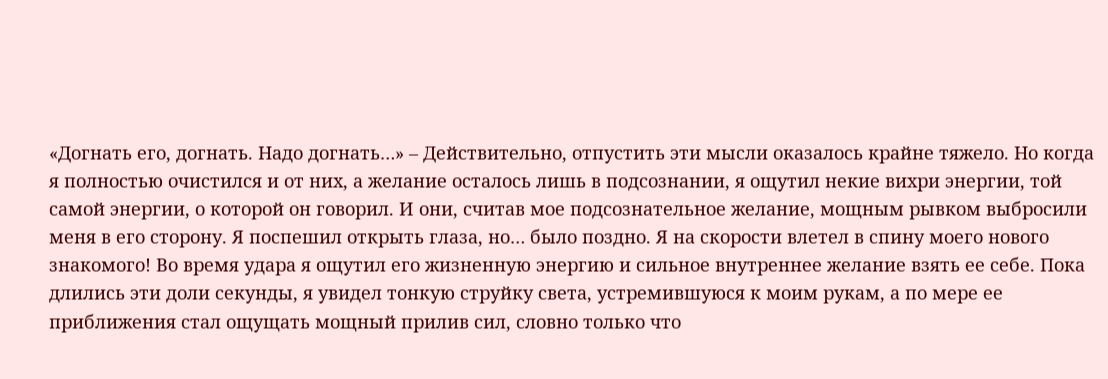«Догнать его, догнать. Надо догнать…» – Действительно, отпустить эти мысли оказалось крайне тяжело. Но когда я полностью очистился и от них, а желание осталось лишь в подсознании, я ощутил некие вихри энергии, той самой энергии, о которой он говорил. И они, считав мое подсознательное желание, мощным рывком выбросили меня в его сторону. Я поспешил открыть глаза, но… было поздно. Я на скорости влетел в спину моего нового знакомого! Во время удара я ощутил его жизненную энергию и сильное внутреннее желание взять ее себе. Пока длились эти доли секунды, я увидел тонкую струйку света, устремившуюся к моим рукам, а по мере ее приближения стал ощущать мощный прилив сил, словно только что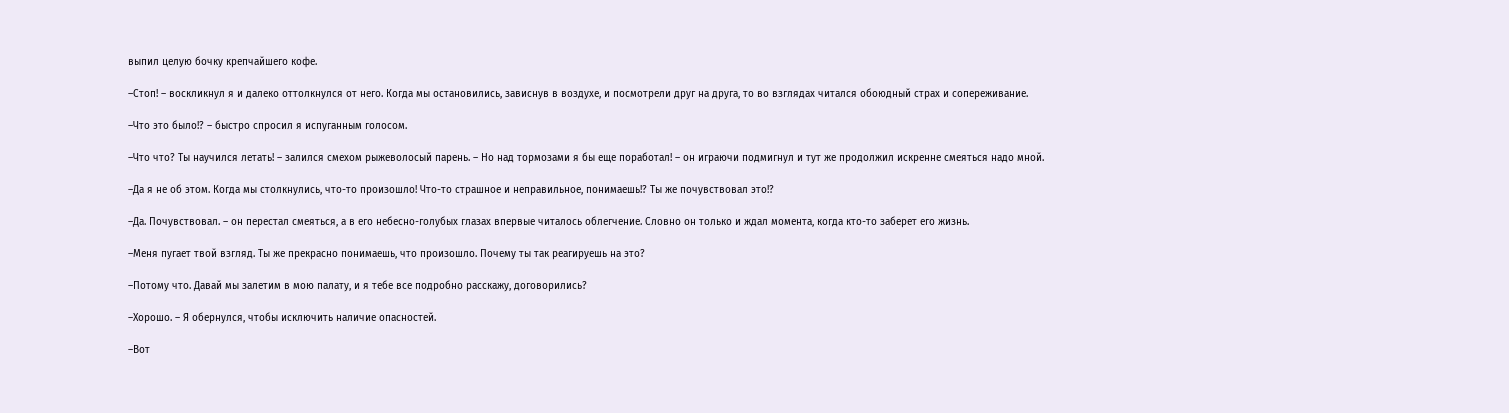выпил целую бочку крепчайшего кофе.

–Стоп! – воскликнул я и далеко оттолкнулся от него. Когда мы остановились, зависнув в воздухе, и посмотрели друг на друга, то во взглядах читался обоюдный страх и сопереживание.

–Что это было!? – быстро спросил я испуганным голосом.

–Что что? Ты научился летать! – залился смехом рыжеволосый парень. – Но над тормозами я бы еще поработал! – он играючи подмигнул и тут же продолжил искренне смеяться надо мной.

–Да я не об этом. Когда мы столкнулись, что-то произошло! Что-то страшное и неправильное, понимаешь!? Ты же почувствовал это!?

–Да. Почувствовал. – он перестал смеяться, а в его небесно-голубых глазах впервые читалось облегчение. Словно он только и ждал момента, когда кто-то заберет его жизнь.

–Меня пугает твой взгляд. Ты же прекрасно понимаешь, что произошло. Почему ты так реагируешь на это?

–Потому что. Давай мы залетим в мою палату, и я тебе все подробно расскажу, договорились?

–Хорошо. – Я обернулся, чтобы исключить наличие опасностей.

–Вот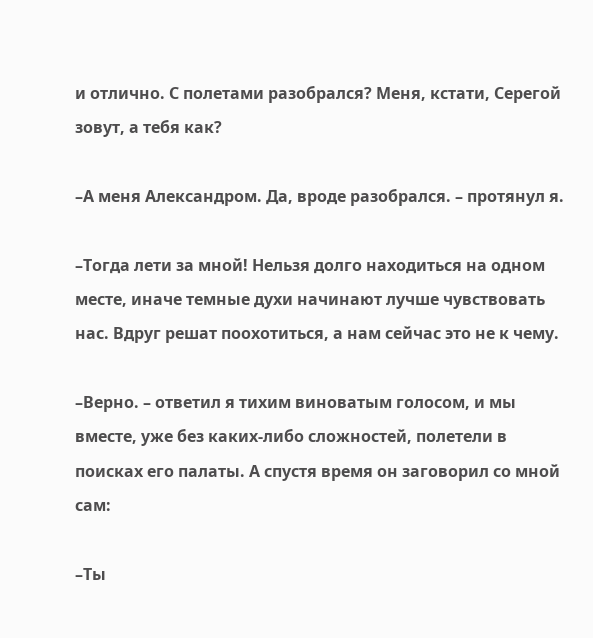и отлично. С полетами разобрался? Меня, кстати, Серегой зовут, а тебя как?

–А меня Александром. Да, вроде разобрался. – протянул я.

–Тогда лети за мной! Нельзя долго находиться на одном месте, иначе темные духи начинают лучше чувствовать нас. Вдруг решат поохотиться, а нам сейчас это не к чему.

–Верно. – ответил я тихим виноватым голосом, и мы вместе, уже без каких-либо сложностей, полетели в поисках его палаты. А спустя время он заговорил со мной сам:

–Ты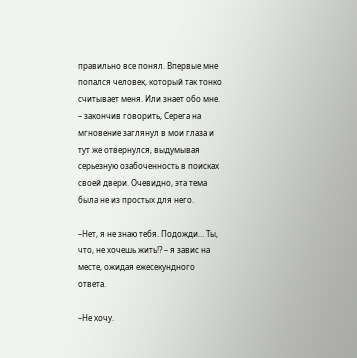правильно все понял. Впервые мне попался человек, который так тонко считывает меня. Или знает обо мне. – закончив говорить, Серега на мгновение заглянул в мои глаза и тут же отвернулся, выдумывая серьезную озабоченность в поисках своей двери. Очевидно, эта тема была не из простых для него.

–Нет, я не знаю тебя. Подожди… Ты, что, не хочешь жить!? – я завис на месте, ожидая ежесекундного ответа.

–Не хочу.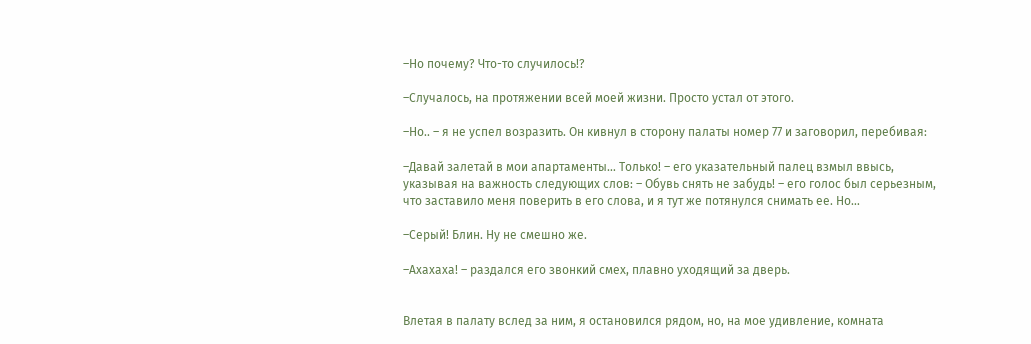–Но почему? Что-то случилось!?

–Случалось, на протяжении всей моей жизни. Просто устал от этого.

–Но.. – я не успел возразить. Он кивнул в сторону палаты номер 77 и заговорил, перебивая:

–Давай залетай в мои апартаменты… Только! – его указательный палец взмыл ввысь, указывая на важность следующих слов: – Обувь снять не забудь! – его голос был серьезным, что заставило меня поверить в его слова, и я тут же потянулся снимать ее. Но…

–Серый! Блин. Ну не смешно же.

–Ахахаха! – раздался его звонкий смех, плавно уходящий за дверь.


Влетая в палату вслед за ним, я остановился рядом, но, на мое удивление, комната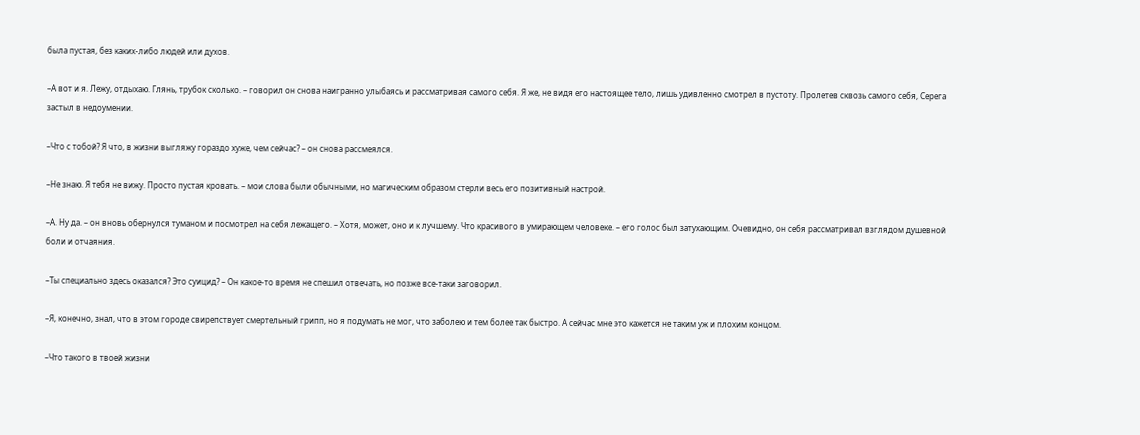была пустая, без каких-либо людей или духов.

–А вот и я. Лежу, отдыхаю. Глянь, трубок сколько. – говорил он снова наигранно улыбаясь и рассматривая самого себя. Я же, не видя его настоящее тело, лишь удивленно смотрел в пустоту. Пролетев сквозь самого себя, Серега застыл в недоумении.

–Что с тобой? Я что, в жизни выгляжу гораздо хуже, чем сейчас? – он снова рассмеялся.

–Не знаю. Я тебя не вижу. Просто пустая кровать. – мои слова были обычными, но магическим образом стерли весь его позитивный настрой.

–А. Ну да. – он вновь обернулся туманом и посмотрел на себя лежащего. – Хотя, может, оно и к лучшему. Что красивого в умирающем человеке. – его голос был затухающим. Очевидно, он себя рассматривал взглядом душевной боли и отчаяния.

–Ты специально здесь оказался? Это суицид? – Он какое-то время не спешил отвечать, но позже все-таки заговорил.

–Я, конечно, знал, что в этом городе свирепствует смертельный грипп, но я подумать не мог, что заболею и тем более так быстро. А сейчас мне это кажется не таким уж и плохим концом.

–Что такого в твоей жизни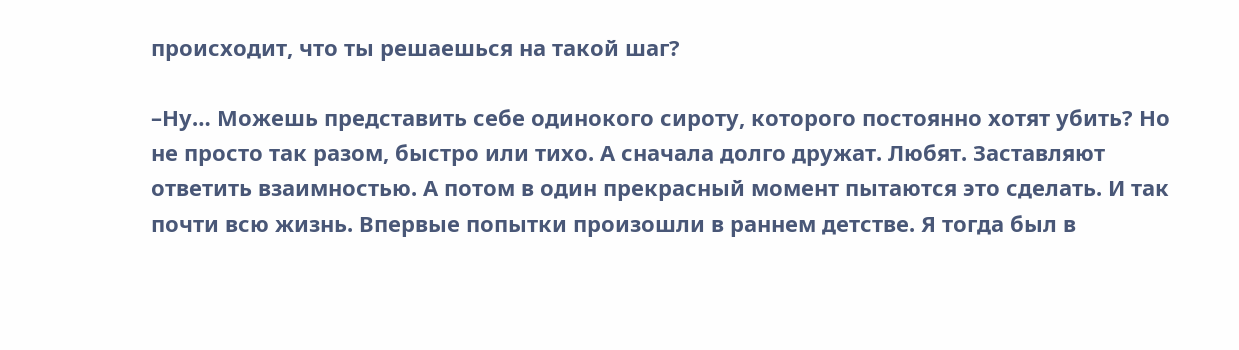происходит, что ты решаешься на такой шаг?

–Ну… Можешь представить себе одинокого сироту, которого постоянно хотят убить? Но не просто так разом, быстро или тихо. А сначала долго дружат. Любят. Заставляют ответить взаимностью. А потом в один прекрасный момент пытаются это сделать. И так почти всю жизнь. Впервые попытки произошли в раннем детстве. Я тогда был в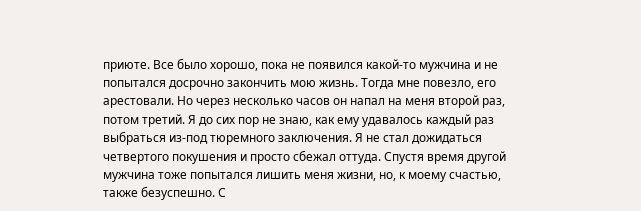приюте. Все было хорошо, пока не появился какой-то мужчина и не попытался досрочно закончить мою жизнь. Тогда мне повезло, его арестовали. Но через несколько часов он напал на меня второй раз, потом третий. Я до сих пор не знаю, как ему удавалось каждый раз выбраться из-под тюремного заключения. Я не стал дожидаться четвертого покушения и просто сбежал оттуда. Спустя время другой мужчина тоже попытался лишить меня жизни, но, к моему счастью, также безуспешно. С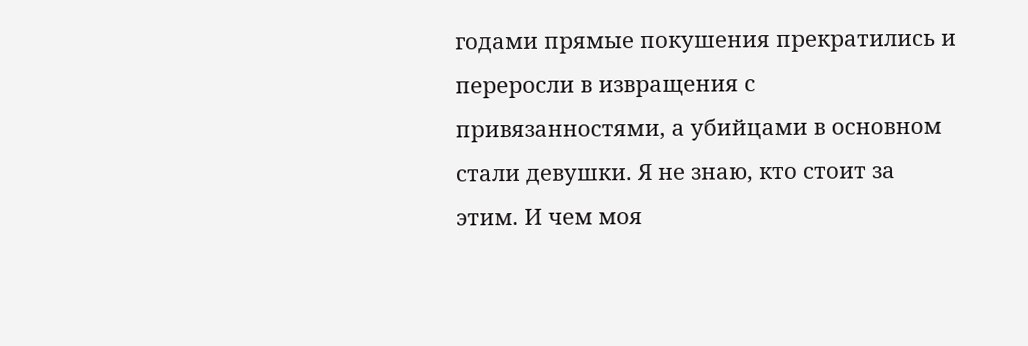годами прямые покушения прекратились и переросли в извращения с привязанностями, а убийцами в основном стали девушки. Я не знаю, кто стоит за этим. И чем моя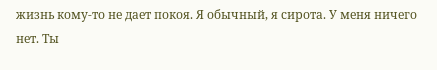жизнь кому-то не дает покоя. Я обычный, я сирота. У меня ничего нет. Ты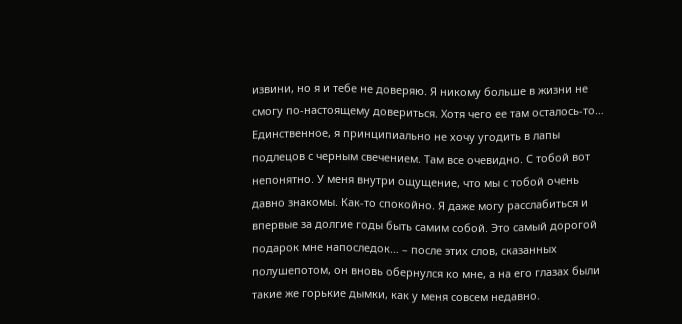извини, но я и тебе не доверяю. Я никому больше в жизни не смогу по-настоящему довериться. Хотя чего ее там осталось-то… Единственное, я принципиально не хочу угодить в лапы подлецов с черным свечением. Там все очевидно. С тобой вот непонятно. У меня внутри ощущение, что мы с тобой очень давно знакомы. Как-то спокойно. Я даже могу расслабиться и впервые за долгие годы быть самим собой. Это самый дорогой подарок мне напоследок… – после этих слов, сказанных полушепотом, он вновь обернулся ко мне, а на его глазах были такие же горькие дымки, как у меня совсем недавно.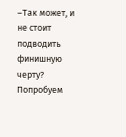–Так может, и не стоит подводить финишную черту? Попробуем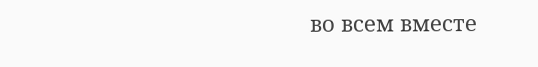во всем вместе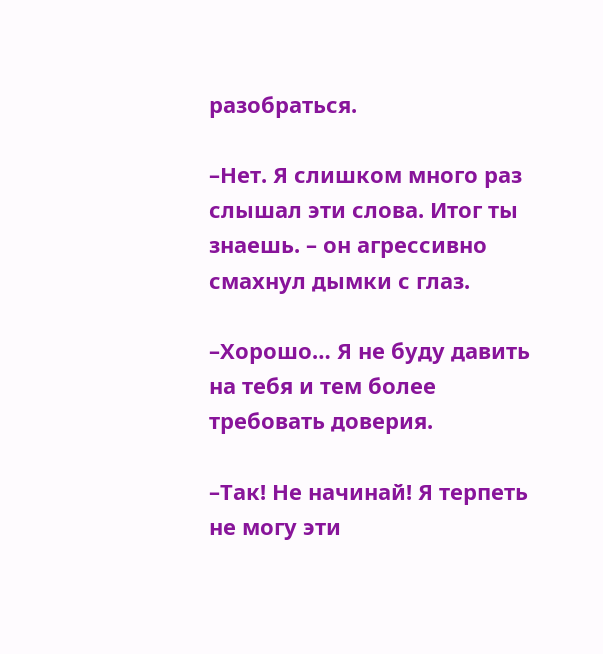разобраться.

–Нет. Я слишком много раз слышал эти слова. Итог ты знаешь. – он агрессивно смахнул дымки с глаз.

–Хорошо… Я не буду давить на тебя и тем более требовать доверия.

–Так! Не начинай! Я терпеть не могу эти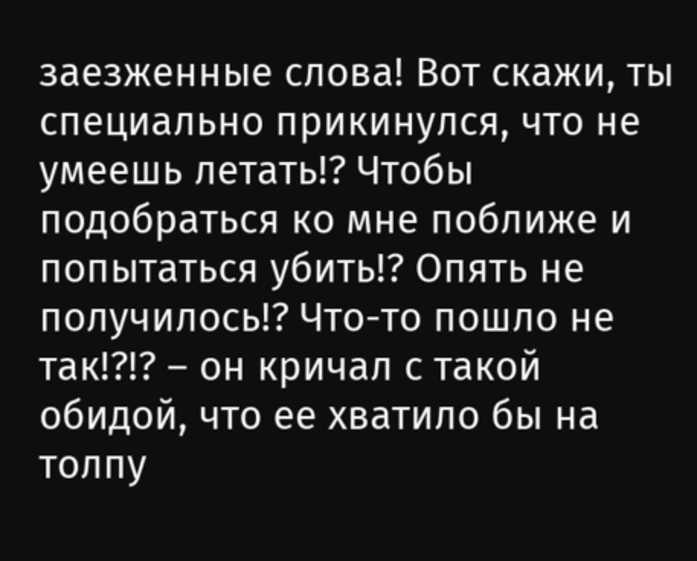заезженные слова! Вот скажи, ты специально прикинулся, что не умеешь летать!? Чтобы подобраться ко мне поближе и попытаться убить!? Опять не получилось!? Что-то пошло не так!?!? – он кричал с такой обидой, что ее хватило бы на толпу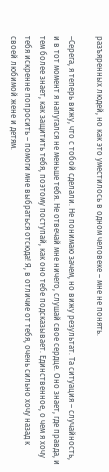разъяренных людей, но как это уместилось в одном человеке – мне не понять.

–Серега, я теперь вижу, что с тобой сделали. Не понимаю зачем, но вижу результат. Та ситуация – случайность, и в тот момент я напугался не меньше тебя. Не отвечай мне ничего, слушай свое сердце. Оно знает, где правда, и тем более знает, как защитить тебя, поэтому поступай, как оно тебе подсказывает. Единственное, о чем я хочу тебя искренне попросить – помоги мне выбраться отсюда! Я, в отличие от тебя, очень сильно хочу назад к своей любимой жене и детям.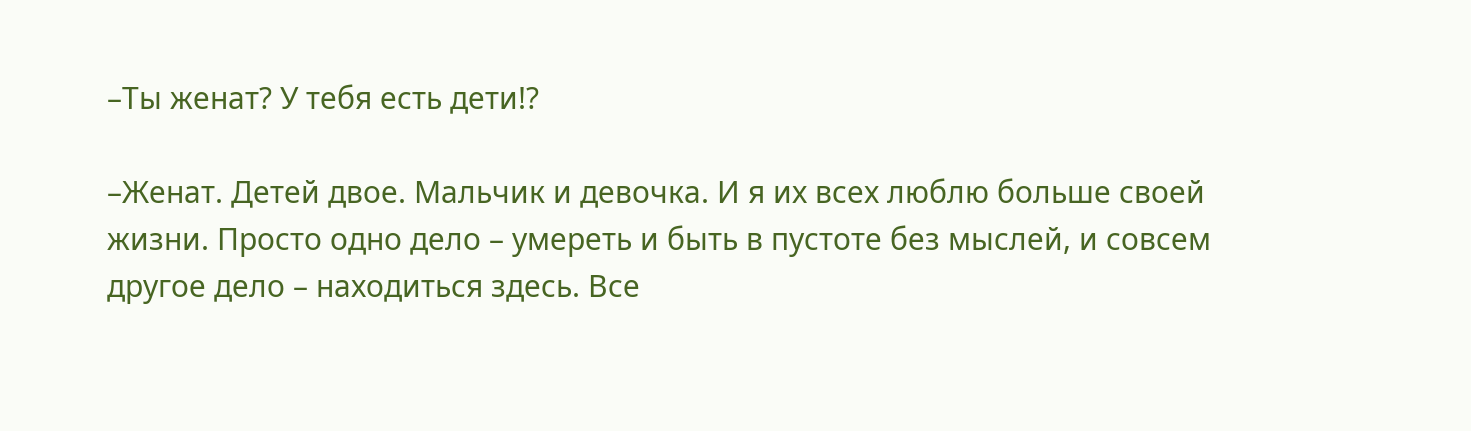–Ты женат? У тебя есть дети!?

–Женат. Детей двое. Мальчик и девочка. И я их всех люблю больше своей жизни. Просто одно дело – умереть и быть в пустоте без мыслей, и совсем другое дело – находиться здесь. Все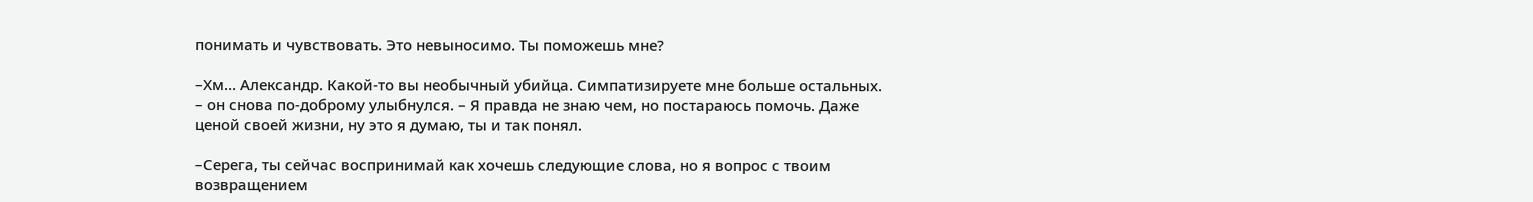понимать и чувствовать. Это невыносимо. Ты поможешь мне?

–Хм… Александр. Какой-то вы необычный убийца. Симпатизируете мне больше остальных. – он снова по-доброму улыбнулся. – Я правда не знаю чем, но постараюсь помочь. Даже ценой своей жизни, ну это я думаю, ты и так понял.

–Серега, ты сейчас воспринимай как хочешь следующие слова, но я вопрос с твоим возвращением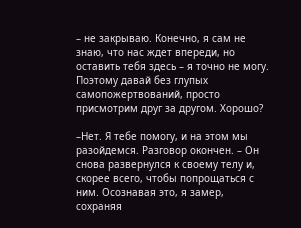– не закрываю. Конечно, я сам не знаю, что нас ждет впереди, но оставить тебя здесь – я точно не могу. Поэтому давай без глупых самопожертвований, просто присмотрим друг за другом. Хорошо?

–Нет. Я тебе помогу, и на этом мы разойдемся. Разговор окончен. – Он снова развернулся к своему телу и, скорее всего, чтобы попрощаться с ним. Осознавая это, я замер, сохраняя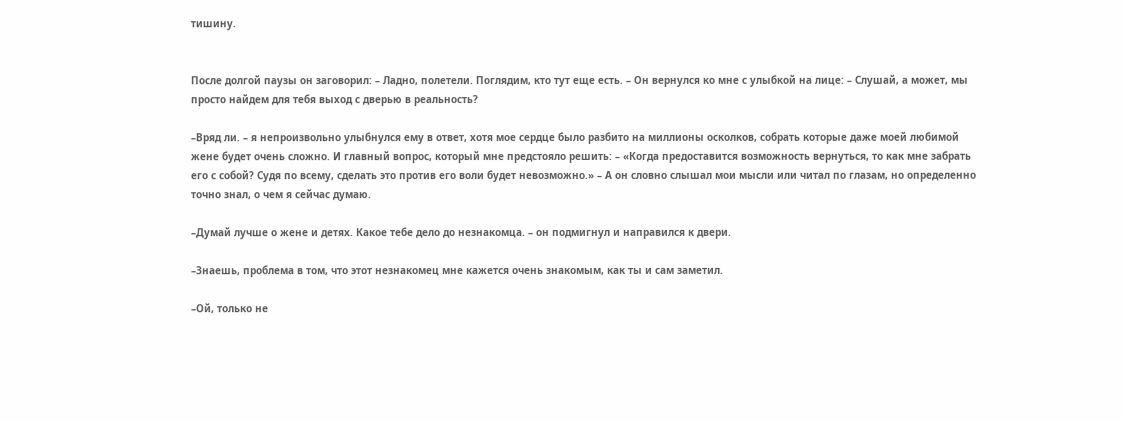тишину.


После долгой паузы он заговорил: – Ладно, полетели. Поглядим, кто тут еще есть. – Он вернулся ко мне с улыбкой на лице: – Слушай, а может, мы просто найдем для тебя выход с дверью в реальность?

–Вряд ли. – я непроизвольно улыбнулся ему в ответ, хотя мое сердце было разбито на миллионы осколков, собрать которые даже моей любимой жене будет очень сложно. И главный вопрос, который мне предстояло решить: – «Когда предоставится возможность вернуться, то как мне забрать его с собой? Судя по всему, сделать это против его воли будет невозможно.» – А он словно слышал мои мысли или читал по глазам, но определенно точно знал, о чем я сейчас думаю.

–Думай лучше о жене и детях. Какое тебе дело до незнакомца. – он подмигнул и направился к двери.

–Знаешь, проблема в том, что этот незнакомец мне кажется очень знакомым, как ты и сам заметил.

–Ой, только не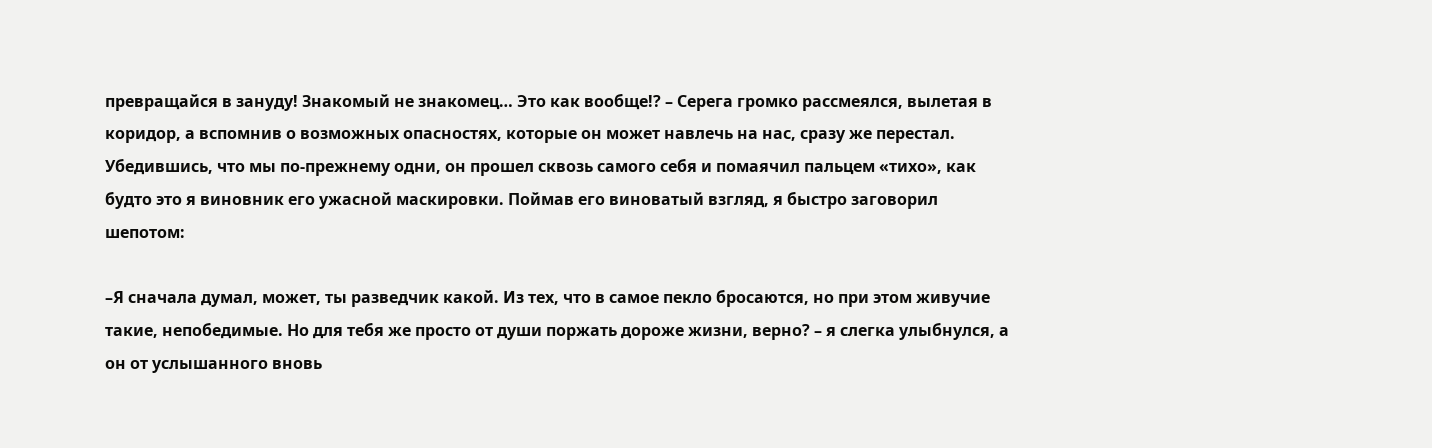превращайся в зануду! Знакомый не знакомец… Это как вообще!? – Серега громко рассмеялся, вылетая в коридор, а вспомнив о возможных опасностях, которые он может навлечь на нас, сразу же перестал. Убедившись, что мы по-прежнему одни, он прошел сквозь самого себя и помаячил пальцем «тихо», как будто это я виновник его ужасной маскировки. Поймав его виноватый взгляд, я быстро заговорил шепотом:

–Я сначала думал, может, ты разведчик какой. Из тех, что в самое пекло бросаются, но при этом живучие такие, непобедимые. Но для тебя же просто от души поржать дороже жизни, верно? – я слегка улыбнулся, а он от услышанного вновь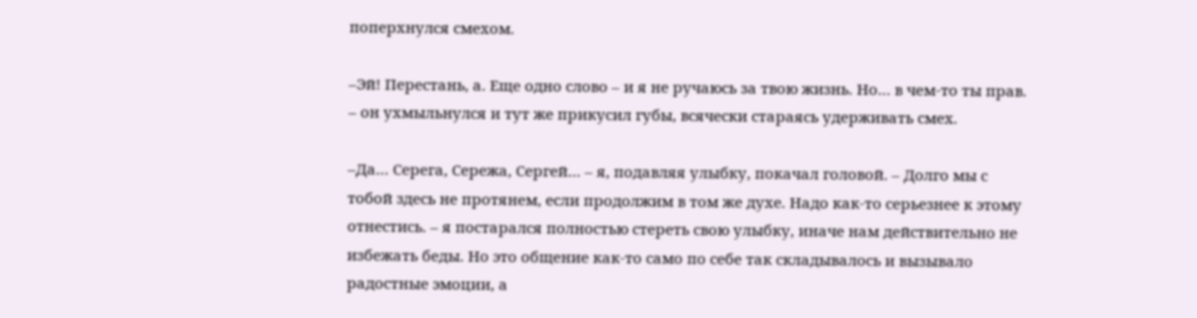поперхнулся смехом.

–Эй! Перестань, а. Еще одно слово – и я не ручаюсь за твою жизнь. Но… в чем-то ты прав. – он ухмыльнулся и тут же прикусил губы, всячески стараясь удерживать смех.

–Да… Серега, Сережа, Сергей… – я, подавляя улыбку, покачал головой. – Долго мы с тобой здесь не протянем, если продолжим в том же духе. Надо как-то серьезнее к этому отнестись. – я постарался полностью стереть свою улыбку, иначе нам действительно не избежать беды. Но это общение как-то само по себе так складывалось и вызывало радостные эмоции, а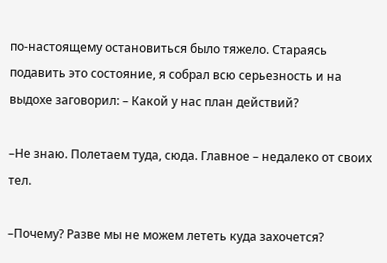по-настоящему остановиться было тяжело. Стараясь подавить это состояние, я собрал всю серьезность и на выдохе заговорил: – Какой у нас план действий?

–Не знаю. Полетаем туда, сюда. Главное – недалеко от своих тел.

–Почему? Разве мы не можем лететь куда захочется?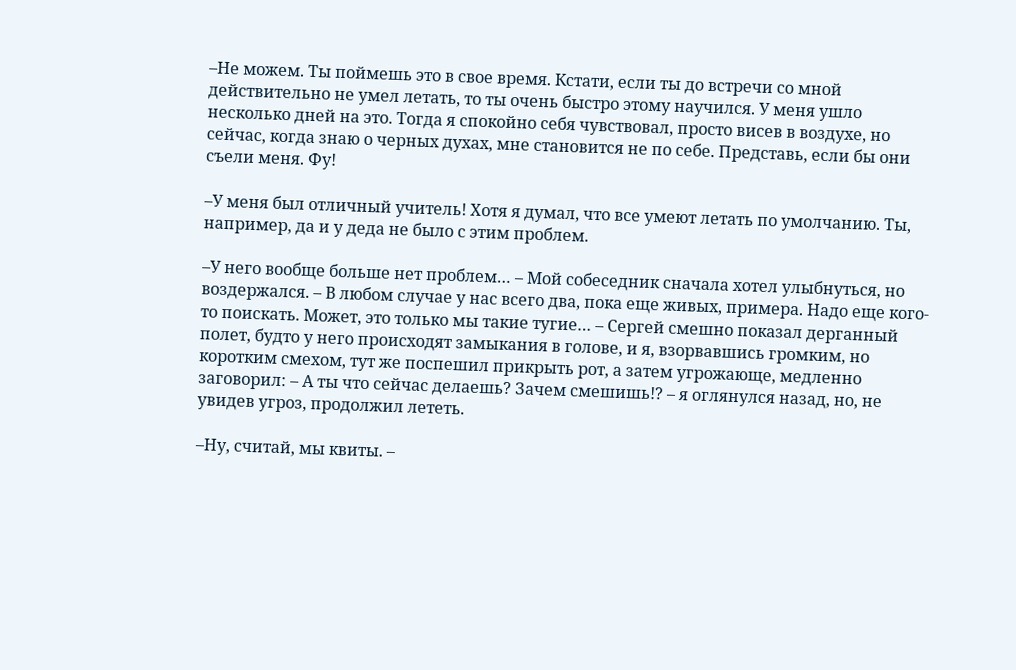–Не можем. Ты поймешь это в свое время. Кстати, если ты до встречи со мной действительно не умел летать, то ты очень быстро этому научился. У меня ушло несколько дней на это. Тогда я спокойно себя чувствовал, просто висев в воздухе, но сейчас, когда знаю о черных духах, мне становится не по себе. Представь, если бы они съели меня. Фу!

–У меня был отличный учитель! Хотя я думал, что все умеют летать по умолчанию. Ты, например, да и у деда не было с этим проблем.

–У него вообще больше нет проблем… – Мой собеседник сначала хотел улыбнуться, но воздержался. – В любом случае у нас всего два, пока еще живых, примера. Надо еще кого-то поискать. Может, это только мы такие тугие… – Сергей смешно показал дерганный полет, будто у него происходят замыкания в голове, и я, взорвавшись громким, но коротким смехом, тут же поспешил прикрыть рот, а затем угрожающе, медленно заговорил: – А ты что сейчас делаешь? Зачем смешишь!? – я оглянулся назад, но, не увидев угроз, продолжил лететь.

–Ну, считай, мы квиты. –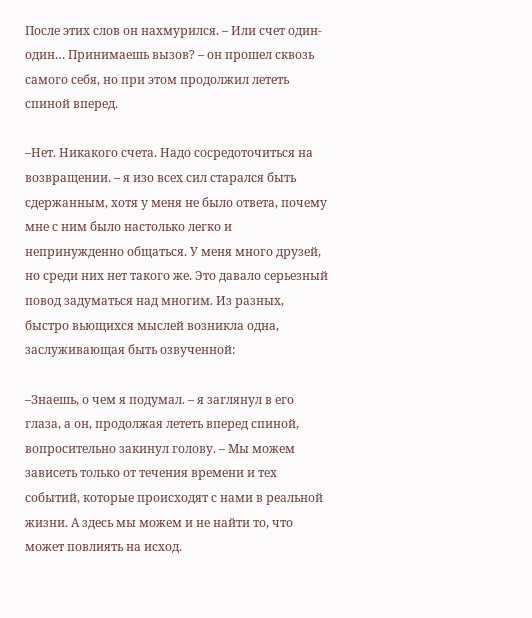После этих слов он нахмурился. – Или счет один-один… Принимаешь вызов? – он прошел сквозь самого себя, но при этом продолжил лететь спиной вперед.

–Нет. Никакого счета. Надо сосредоточиться на возвращении. – я изо всех сил старался быть сдержанным, хотя у меня не было ответа, почему мне с ним было настолько легко и непринужденно общаться. У меня много друзей, но среди них нет такого же. Это давало серьезный повод задуматься над многим. Из разных, быстро вьющихся мыслей возникла одна, заслуживающая быть озвученной:

–Знаешь, о чем я подумал. – я заглянул в его глаза, а он, продолжая лететь вперед спиной, вопросительно закинул голову. – Мы можем зависеть только от течения времени и тех событий, которые происходят с нами в реальной жизни. А здесь мы можем и не найти то, что может повлиять на исход.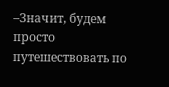–Значит, будем просто путешествовать по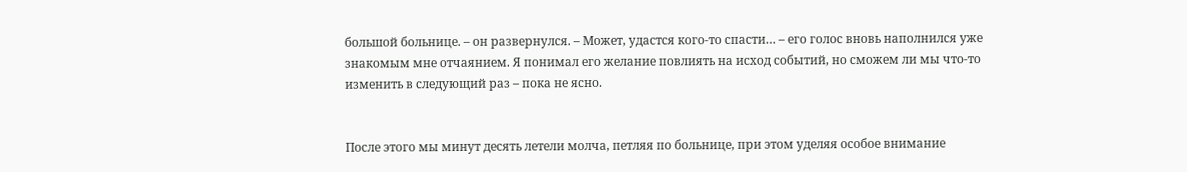большой больнице. – он развернулся. – Может, удастся кого-то спасти… – его голос вновь наполнился уже знакомым мне отчаянием. Я понимал его желание повлиять на исход событий, но сможем ли мы что-то изменить в следующий раз – пока не ясно.


После этого мы минут десять летели молча, петляя по больнице, при этом уделяя особое внимание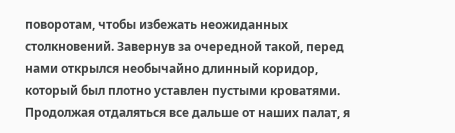поворотам, чтобы избежать неожиданных столкновений. Завернув за очередной такой, перед нами открылся необычайно длинный коридор, который был плотно уставлен пустыми кроватями. Продолжая отдаляться все дальше от наших палат, я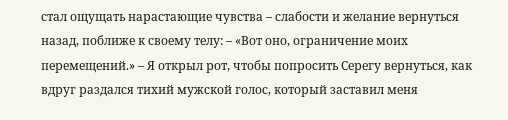стал ощущать нарастающие чувства – слабости и желание вернуться назад, поближе к своему телу: – «Вот оно, ограничение моих перемещений.» – Я открыл рот, чтобы попросить Серегу вернуться, как вдруг раздался тихий мужской голос, который заставил меня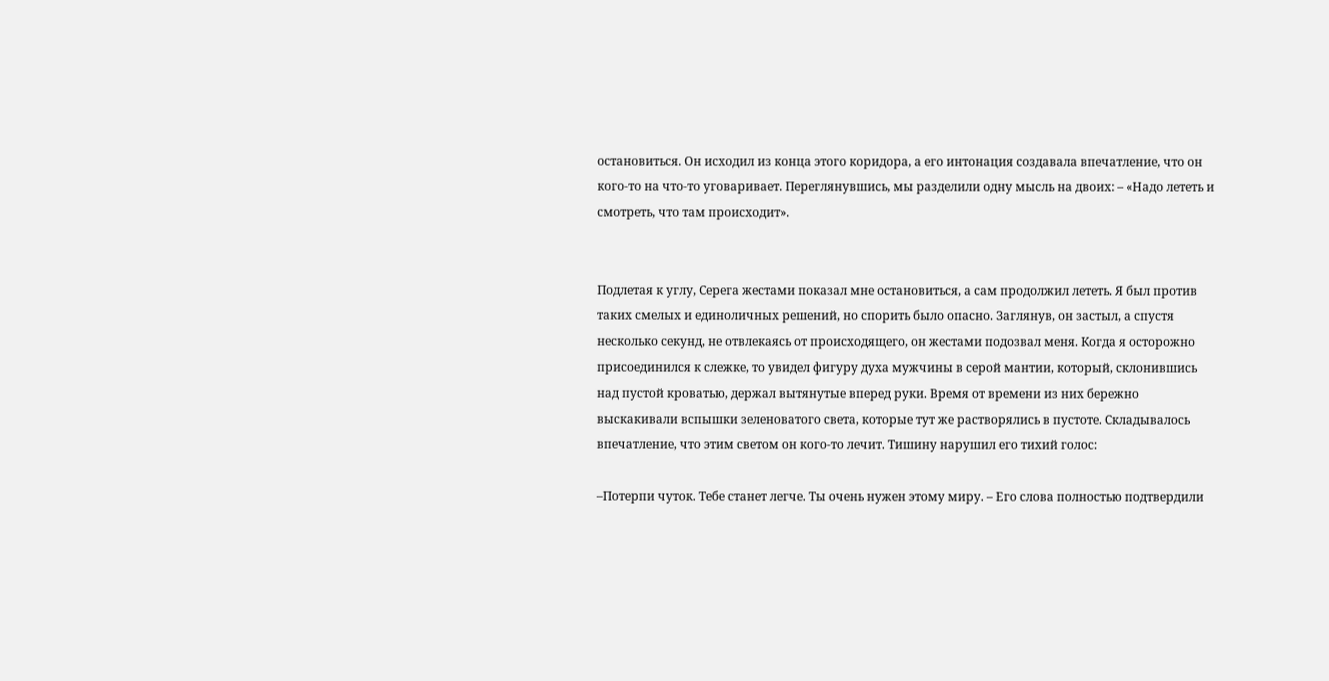остановиться. Он исходил из конца этого коридора, а его интонация создавала впечатление, что он кого-то на что-то уговаривает. Переглянувшись, мы разделили одну мысль на двоих: – «Надо лететь и смотреть, что там происходит».


Подлетая к углу, Серега жестами показал мне остановиться, а сам продолжил лететь. Я был против таких смелых и единоличных решений, но спорить было опасно. Заглянув, он застыл, а спустя несколько секунд, не отвлекаясь от происходящего, он жестами подозвал меня. Когда я осторожно присоединился к слежке, то увидел фигуру духа мужчины в серой мантии, который, склонившись над пустой кроватью, держал вытянутые вперед руки. Время от времени из них бережно выскакивали вспышки зеленоватого света, которые тут же растворялись в пустоте. Складывалось впечатление, что этим светом он кого-то лечит. Тишину нарушил его тихий голос:

–Потерпи чуток. Тебе станет легче. Ты очень нужен этому миру. – Его слова полностью подтвердили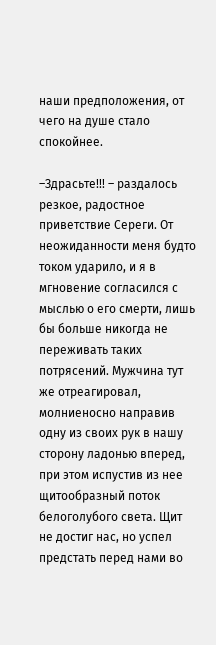наши предположения, от чего на душе стало спокойнее.

–Здрасьте!!! – раздалось резкое, радостное приветствие Сереги. От неожиданности меня будто током ударило, и я в мгновение согласился с мыслью о его смерти, лишь бы больше никогда не переживать таких потрясений. Мужчина тут же отреагировал, молниеносно направив одну из своих рук в нашу сторону ладонью вперед, при этом испустив из нее щитообразный поток белоголубого света. Щит не достиг нас, но успел предстать перед нами во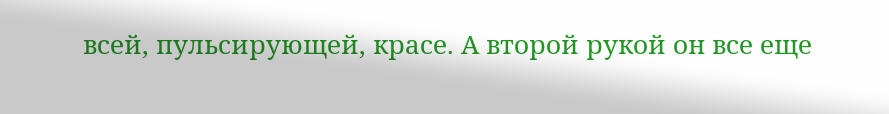всей, пульсирующей, красе. А второй рукой он все еще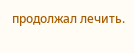продолжал лечить.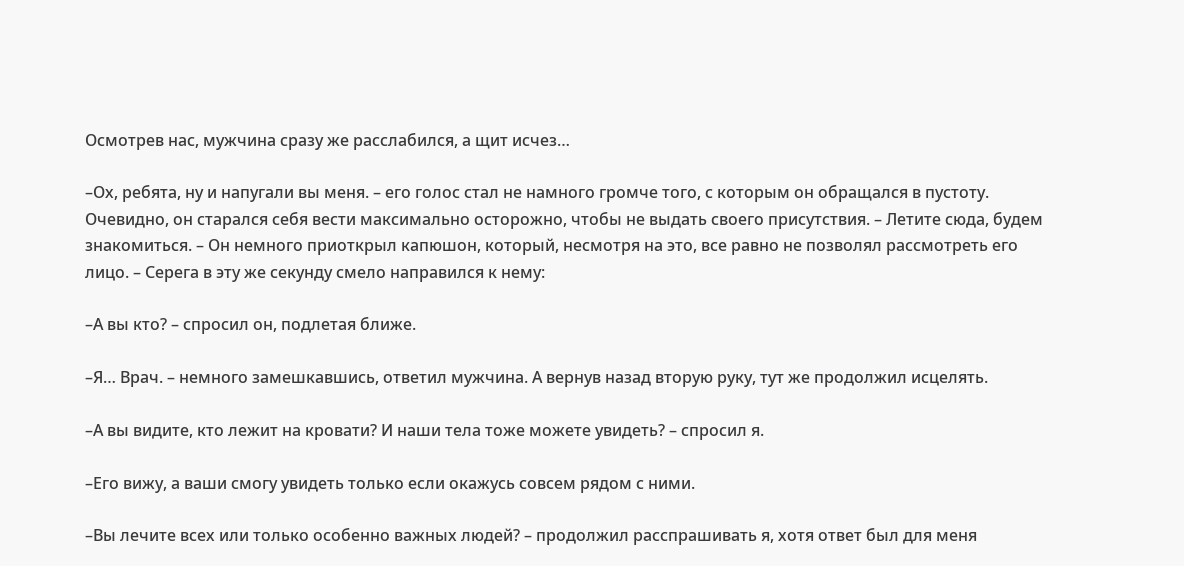Осмотрев нас, мужчина сразу же расслабился, а щит исчез…

–Ох, ребята, ну и напугали вы меня. – его голос стал не намного громче того, с которым он обращался в пустоту. Очевидно, он старался себя вести максимально осторожно, чтобы не выдать своего присутствия. – Летите сюда, будем знакомиться. – Он немного приоткрыл капюшон, который, несмотря на это, все равно не позволял рассмотреть его лицо. – Серега в эту же секунду смело направился к нему:

–А вы кто? – спросил он, подлетая ближе.

–Я… Врач. – немного замешкавшись, ответил мужчина. А вернув назад вторую руку, тут же продолжил исцелять.

–А вы видите, кто лежит на кровати? И наши тела тоже можете увидеть? – спросил я.

–Его вижу, а ваши смогу увидеть только если окажусь совсем рядом с ними.

–Вы лечите всех или только особенно важных людей? – продолжил расспрашивать я, хотя ответ был для меня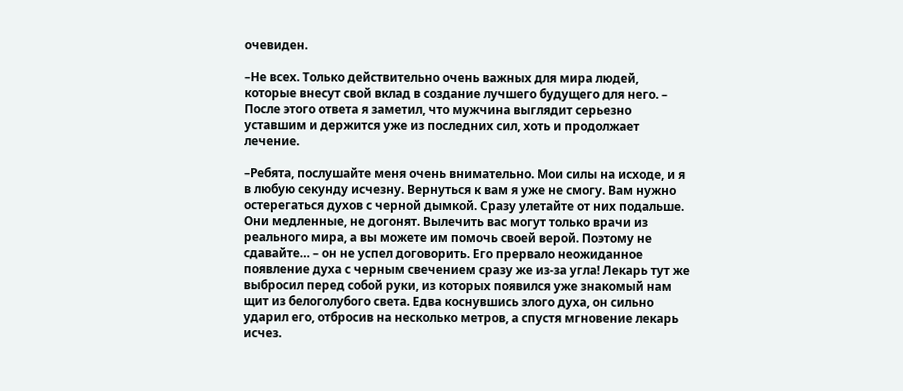очевиден.

–Не всех. Только действительно очень важных для мира людей, которые внесут свой вклад в создание лучшего будущего для него. – После этого ответа я заметил, что мужчина выглядит серьезно уставшим и держится уже из последних сил, хоть и продолжает лечение.

–Ребята, послушайте меня очень внимательно. Мои силы на исходе, и я в любую секунду исчезну. Вернуться к вам я уже не смогу. Вам нужно остерегаться духов с черной дымкой. Сразу улетайте от них подальше. Они медленные, не догонят. Вылечить вас могут только врачи из реального мира, а вы можете им помочь своей верой. Поэтому не сдавайте… – он не успел договорить. Его прервало неожиданное появление духа с черным свечением сразу же из-за угла! Лекарь тут же выбросил перед собой руки, из которых появился уже знакомый нам щит из белоголубого света. Едва коснувшись злого духа, он сильно ударил его, отбросив на несколько метров, а спустя мгновение лекарь исчез.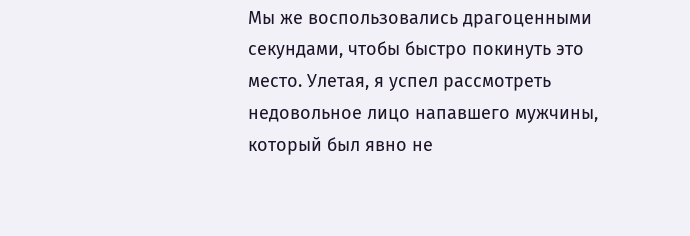Мы же воспользовались драгоценными секундами, чтобы быстро покинуть это место. Улетая, я успел рассмотреть недовольное лицо напавшего мужчины, который был явно не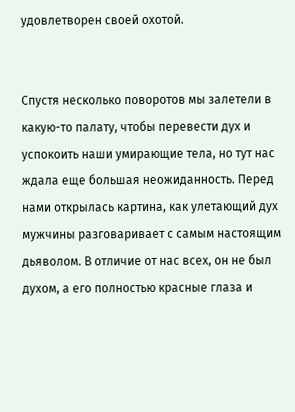удовлетворен своей охотой.


Спустя несколько поворотов мы залетели в какую-то палату, чтобы перевести дух и успокоить наши умирающие тела, но тут нас ждала еще большая неожиданность. Перед нами открылась картина, как улетающий дух мужчины разговаривает с самым настоящим дьяволом. В отличие от нас всех, он не был духом, а его полностью красные глаза и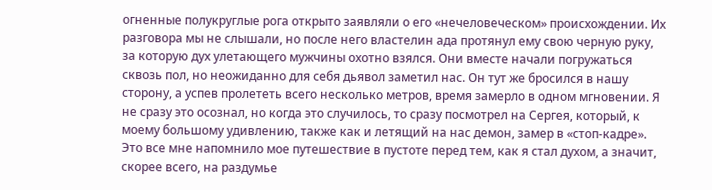огненные полукруглые рога открыто заявляли о его «нечеловеческом» происхождении. Их разговора мы не слышали, но после него властелин ада протянул ему свою черную руку, за которую дух улетающего мужчины охотно взялся. Они вместе начали погружаться сквозь пол, но неожиданно для себя дьявол заметил нас. Он тут же бросился в нашу сторону, а успев пролететь всего несколько метров, время замерло в одном мгновении. Я не сразу это осознал, но когда это случилось, то сразу посмотрел на Сергея, который, к моему большому удивлению, также как и летящий на нас демон, замер в «стоп-кадре». Это все мне напомнило мое путешествие в пустоте перед тем, как я стал духом, а значит, скорее всего, на раздумье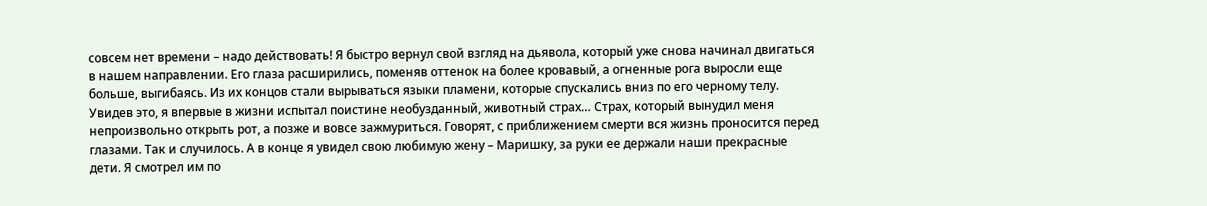совсем нет времени – надо действовать! Я быстро вернул свой взгляд на дьявола, который уже снова начинал двигаться в нашем направлении. Его глаза расширились, поменяв оттенок на более кровавый, а огненные рога выросли еще больше, выгибаясь. Из их концов стали вырываться языки пламени, которые спускались вниз по его черному телу. Увидев это, я впервые в жизни испытал поистине необузданный, животный страх… Страх, который вынудил меня непроизвольно открыть рот, а позже и вовсе зажмуриться. Говорят, с приближением смерти вся жизнь проносится перед глазами. Так и случилось. А в конце я увидел свою любимую жену – Маришку, за руки ее держали наши прекрасные дети. Я смотрел им по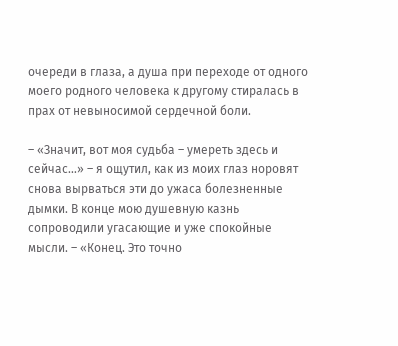очереди в глаза, а душа при переходе от одного моего родного человека к другому стиралась в прах от невыносимой сердечной боли.

– «Значит, вот моя судьба – умереть здесь и сейчас…» – я ощутил, как из моих глаз норовят снова вырваться эти до ужаса болезненные дымки. В конце мою душевную казнь сопроводили угасающие и уже спокойные мысли. – «Конец. Это точно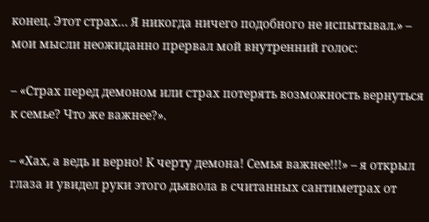конец. Этот страх… Я никогда ничего подобного не испытывал.» – мои мысли неожиданно прервал мой внутренний голос:

– «Страх перед демоном или страх потерять возможность вернуться к семье? Что же важнее?».

– «Хах, а ведь и верно! К черту демона! Семья важнее!!!» – я открыл глаза и увидел руки этого дьявола в считанных сантиметрах от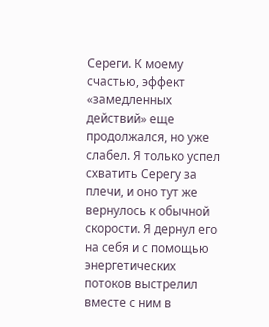Сереги. К моему счастью, эффект «замедленных действий» еще продолжался, но уже слабел. Я только успел схватить Серегу за плечи, и оно тут же вернулось к обычной скорости. Я дернул его на себя и с помощью энергетических потоков выстрелил вместе с ним в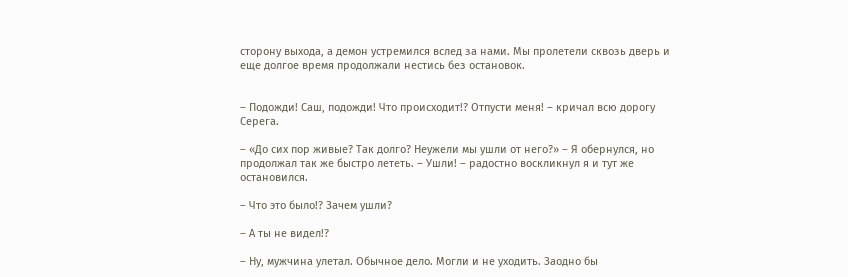сторону выхода, а демон устремился вслед за нами. Мы пролетели сквозь дверь и еще долгое время продолжали нестись без остановок.


– Подожди! Саш, подожди! Что происходит!? Отпусти меня! – кричал всю дорогу Серега.

– «До сих пор живые? Так долго? Неужели мы ушли от него?» – Я обернулся, но продолжал так же быстро лететь. – Ушли! – радостно воскликнул я и тут же остановился.

– Что это было!? Зачем ушли?

– А ты не видел!?

– Ну, мужчина улетал. Обычное дело. Могли и не уходить. Заодно бы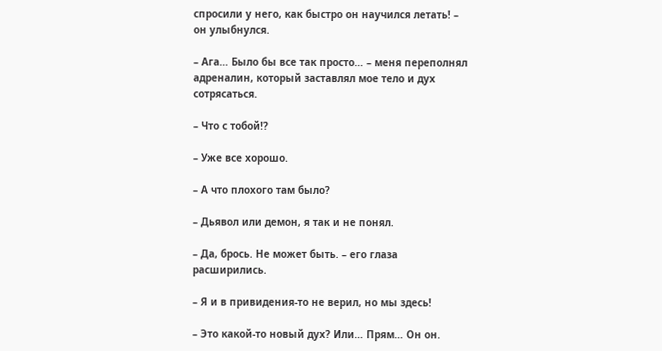спросили у него, как быстро он научился летать! – он улыбнулся.

– Ага… Было бы все так просто… – меня переполнял адреналин, который заставлял мое тело и дух сотрясаться.

– Что с тобой!?

– Уже все хорошо.

– А что плохого там было?

– Дьявол или демон, я так и не понял.

– Да, брось. Не может быть. – его глаза расширились.

– Я и в привидения-то не верил, но мы здесь!

– Это какой-то новый дух? Или… Прям… Он он.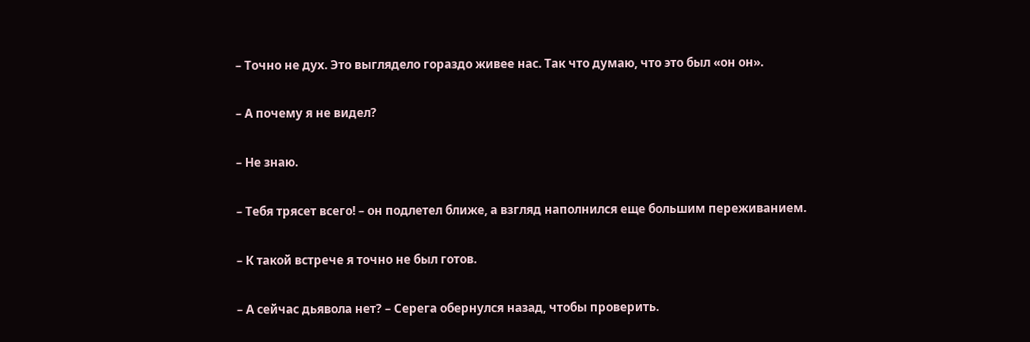– Точно не дух. Это выглядело гораздо живее нас. Так что думаю, что это был «он он».

– А почему я не видел?

– Не знаю.

– Тебя трясет всего! – он подлетел ближе, а взгляд наполнился еще большим переживанием.

– К такой встрече я точно не был готов.

– А сейчас дьявола нет? – Серега обернулся назад, чтобы проверить.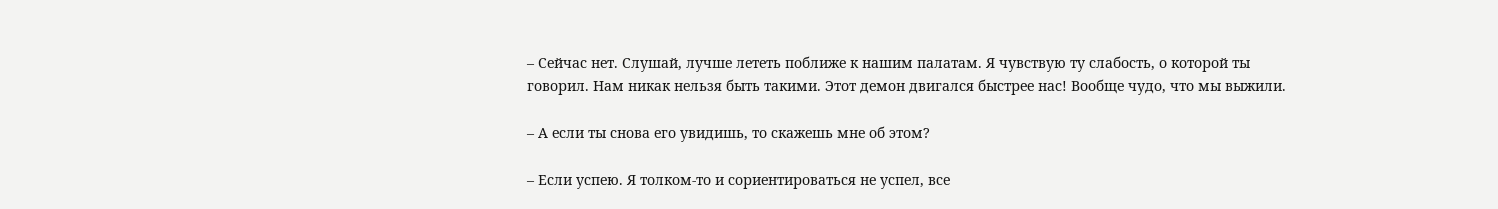– Сейчас нет. Слушай, лучше лететь поближе к нашим палатам. Я чувствую ту слабость, о которой ты говорил. Нам никак нельзя быть такими. Этот демон двигался быстрее нас! Вообще чудо, что мы выжили.

– А если ты снова его увидишь, то скажешь мне об этом?

– Если успею. Я толком-то и сориентироваться не успел, все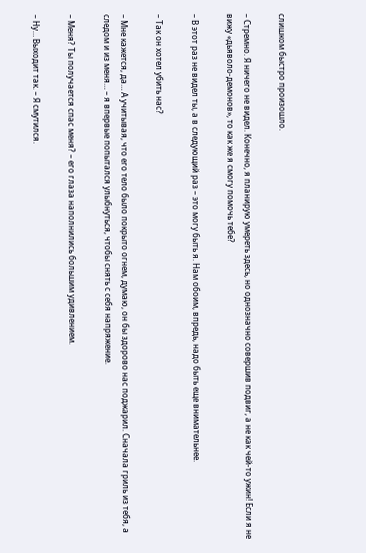слишком быстро произошло.

– Стремно. Я ничего не видел. Конечно, я планирую умереть здесь, но однозначно совершив подвиг, а не как чей-то ужин! Если я не вижу «дьяволо-демонов», то как же я смогу помочь тебе?

– В этот раз не видел ты, а в следующий раз – это могу быть я. Нам обоим, впредь, надо быть еще внимательнее.

– Так он хотел убить нас?

– Мне кажется, да… А учитывая, что его тело было покрыто огнем, думаю, он бы здорово нас поджарил. Сначала гриль из тебя, а следом и из меня… – я впервые попытался улыбнуться, чтобы снять с себя напряжение.

– Меня? Ты получается спас меня? – его глаза наполнились большим удивлением.

– Ну… Выходит так. – Я смутился.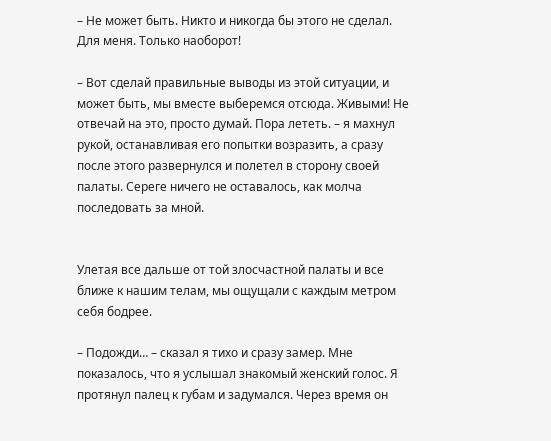– Не может быть. Никто и никогда бы этого не сделал. Для меня. Только наоборот!

– Вот сделай правильные выводы из этой ситуации, и может быть, мы вместе выберемся отсюда. Живыми! Не отвечай на это, просто думай. Пора лететь. – я махнул рукой, останавливая его попытки возразить, а сразу после этого развернулся и полетел в сторону своей палаты. Сереге ничего не оставалось, как молча последовать за мной.


Улетая все дальше от той злосчастной палаты и все ближе к нашим телам, мы ощущали с каждым метром себя бодрее.

– Подожди… – сказал я тихо и сразу замер. Мне показалось, что я услышал знакомый женский голос. Я протянул палец к губам и задумался. Через время он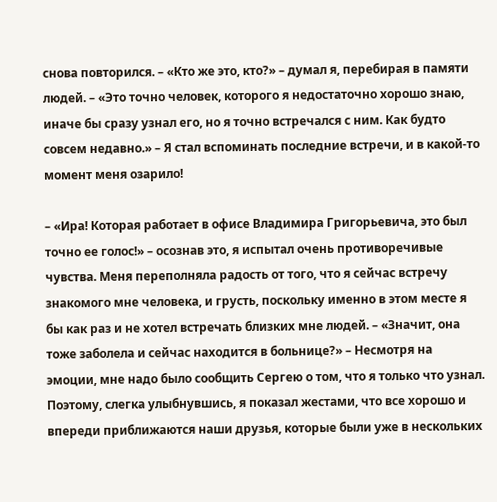снова повторился. – «Кто же это, кто?» – думал я, перебирая в памяти людей. – «Это точно человек, которого я недостаточно хорошо знаю, иначе бы сразу узнал его, но я точно встречался с ним. Как будто совсем недавно.» – Я стал вспоминать последние встречи, и в какой-то момент меня озарило!

– «Ира! Которая работает в офисе Владимира Григорьевича, это был точно ее голос!» – осознав это, я испытал очень противоречивые чувства. Меня переполняла радость от того, что я сейчас встречу знакомого мне человека, и грусть, поскольку именно в этом месте я бы как раз и не хотел встречать близких мне людей. – «Значит, она тоже заболела и сейчас находится в больнице?» – Несмотря на эмоции, мне надо было сообщить Сергею о том, что я только что узнал. Поэтому, слегка улыбнувшись, я показал жестами, что все хорошо и впереди приближаются наши друзья, которые были уже в нескольких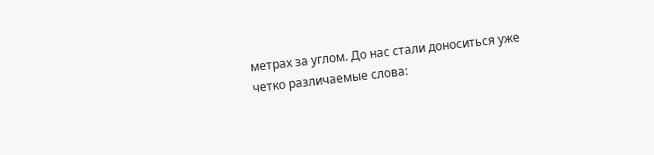метрах за углом. До нас стали доноситься уже четко различаемые слова: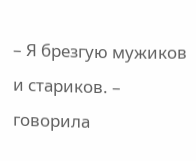– Я брезгую мужиков и стариков. – говорила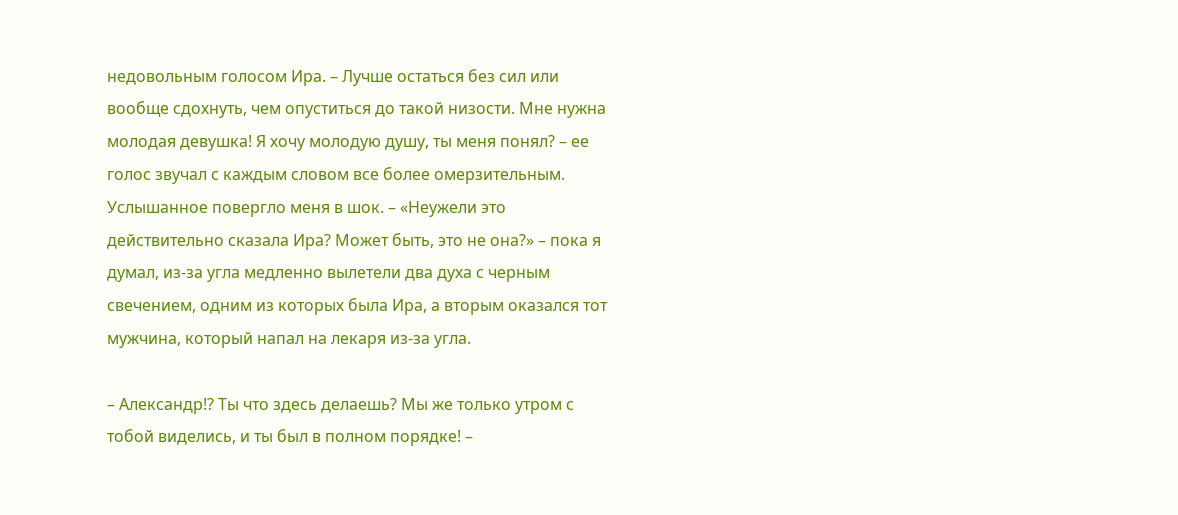недовольным голосом Ира. – Лучше остаться без сил или вообще сдохнуть, чем опуститься до такой низости. Мне нужна молодая девушка! Я хочу молодую душу, ты меня понял? – ее голос звучал с каждым словом все более омерзительным. Услышанное повергло меня в шок. – «Неужели это действительно сказала Ира? Может быть, это не она?» – пока я думал, из-за угла медленно вылетели два духа с черным свечением, одним из которых была Ира, а вторым оказался тот мужчина, который напал на лекаря из-за угла.

– Александр!? Ты что здесь делаешь? Мы же только утром с тобой виделись, и ты был в полном порядке! –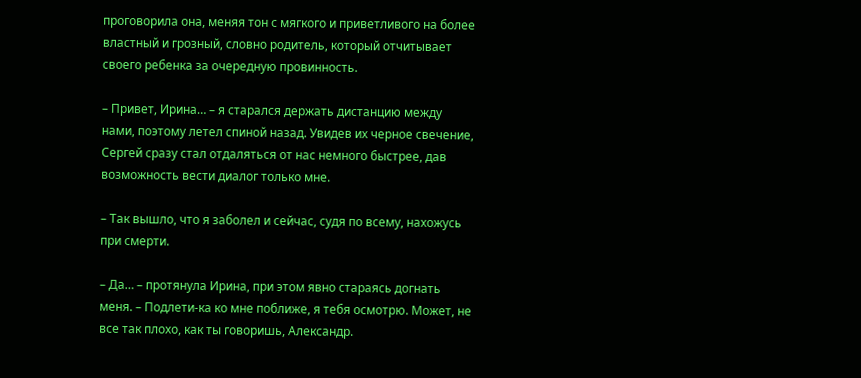проговорила она, меняя тон с мягкого и приветливого на более властный и грозный, словно родитель, который отчитывает своего ребенка за очередную провинность.

– Привет, Ирина… – я старался держать дистанцию между нами, поэтому летел спиной назад. Увидев их черное свечение, Сергей сразу стал отдаляться от нас немного быстрее, дав возможность вести диалог только мне.

– Так вышло, что я заболел и сейчас, судя по всему, нахожусь при смерти.

– Да… – протянула Ирина, при этом явно стараясь догнать меня. – Подлети-ка ко мне поближе, я тебя осмотрю. Может, не все так плохо, как ты говоришь, Александр.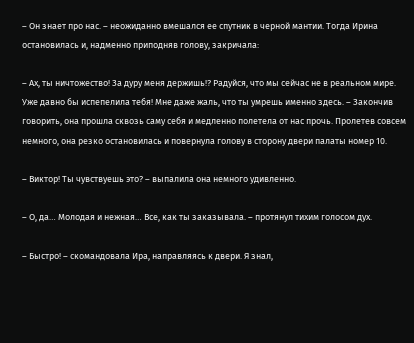– Он знает про нас. – неожиданно вмешался ее спутник в черной мантии. Тогда Ирина остановилась и, надменно приподняв голову, закричала:

– Ах, ты ничтожество! За дуру меня держишь!? Радуйся, что мы сейчас не в реальном мире. Уже давно бы испепелила тебя! Мне даже жаль, что ты умрешь именно здесь. – Закончив говорить, она прошла сквозь саму себя и медленно полетела от нас прочь. Пролетев совсем немного, она резко остановилась и повернула голову в сторону двери палаты номер 10.

– Виктор! Ты чувствуешь это? – выпалила она немного удивленно.

– О, да… Молодая и нежная… Все, как ты заказывала. – протянул тихим голосом дух.

– Быстро! – скомандовала Ира, направляясь к двери. Я знал,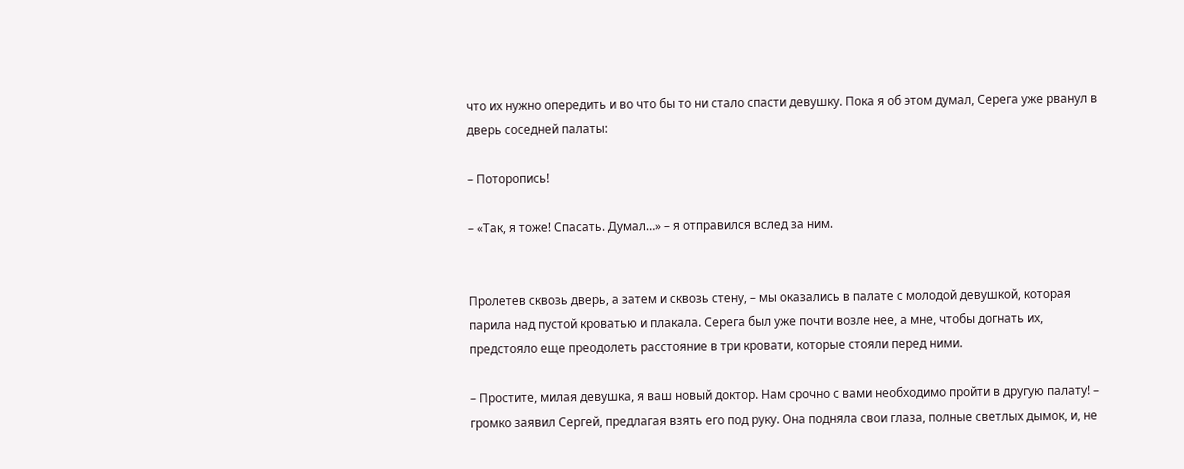что их нужно опередить и во что бы то ни стало спасти девушку. Пока я об этом думал, Серега уже рванул в дверь соседней палаты:

– Поторопись!

– «Так, я тоже! Спасать. Думал…» – я отправился вслед за ним.


Пролетев сквозь дверь, а затем и сквозь стену, – мы оказались в палате с молодой девушкой, которая парила над пустой кроватью и плакала. Серега был уже почти возле нее, а мне, чтобы догнать их, предстояло еще преодолеть расстояние в три кровати, которые стояли перед ними.

– Простите, милая девушка, я ваш новый доктор. Нам срочно с вами необходимо пройти в другую палату! – громко заявил Сергей, предлагая взять его под руку. Она подняла свои глаза, полные светлых дымок, и, не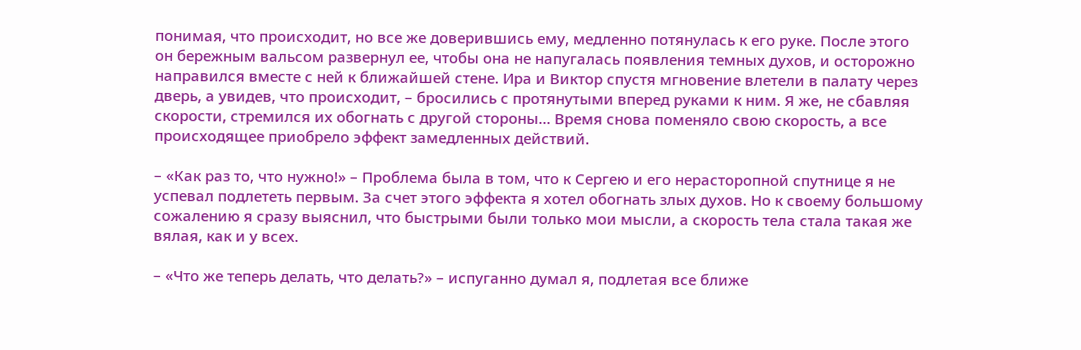понимая, что происходит, но все же доверившись ему, медленно потянулась к его руке. После этого он бережным вальсом развернул ее, чтобы она не напугалась появления темных духов, и осторожно направился вместе с ней к ближайшей стене. Ира и Виктор спустя мгновение влетели в палату через дверь, а увидев, что происходит, – бросились с протянутыми вперед руками к ним. Я же, не сбавляя скорости, стремился их обогнать с другой стороны… Время снова поменяло свою скорость, а все происходящее приобрело эффект замедленных действий.

– «Как раз то, что нужно!» – Проблема была в том, что к Сергею и его нерасторопной спутнице я не успевал подлететь первым. За счет этого эффекта я хотел обогнать злых духов. Но к своему большому сожалению я сразу выяснил, что быстрыми были только мои мысли, а скорость тела стала такая же вялая, как и у всех.

– «Что же теперь делать, что делать?» – испуганно думал я, подлетая все ближе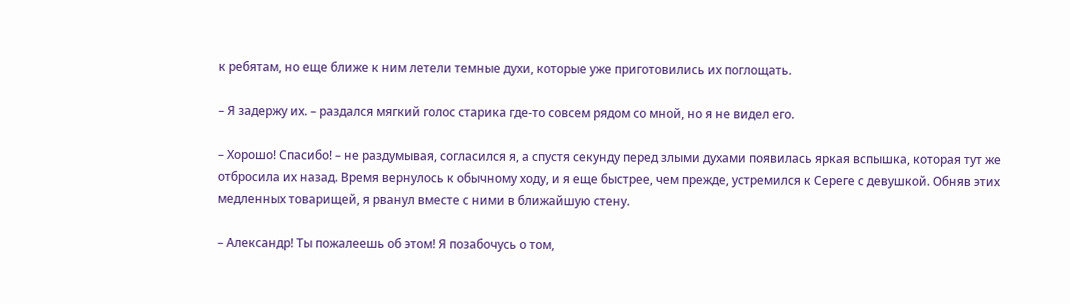к ребятам, но еще ближе к ним летели темные духи, которые уже приготовились их поглощать.

– Я задержу их. – раздался мягкий голос старика где-то совсем рядом со мной, но я не видел его.

– Хорошо! Спасибо! – не раздумывая, согласился я, а спустя секунду перед злыми духами появилась яркая вспышка, которая тут же отбросила их назад. Время вернулось к обычному ходу, и я еще быстрее, чем прежде, устремился к Сереге с девушкой. Обняв этих медленных товарищей, я рванул вместе с ними в ближайшую стену.

– Александр! Ты пожалеешь об этом! Я позабочусь о том,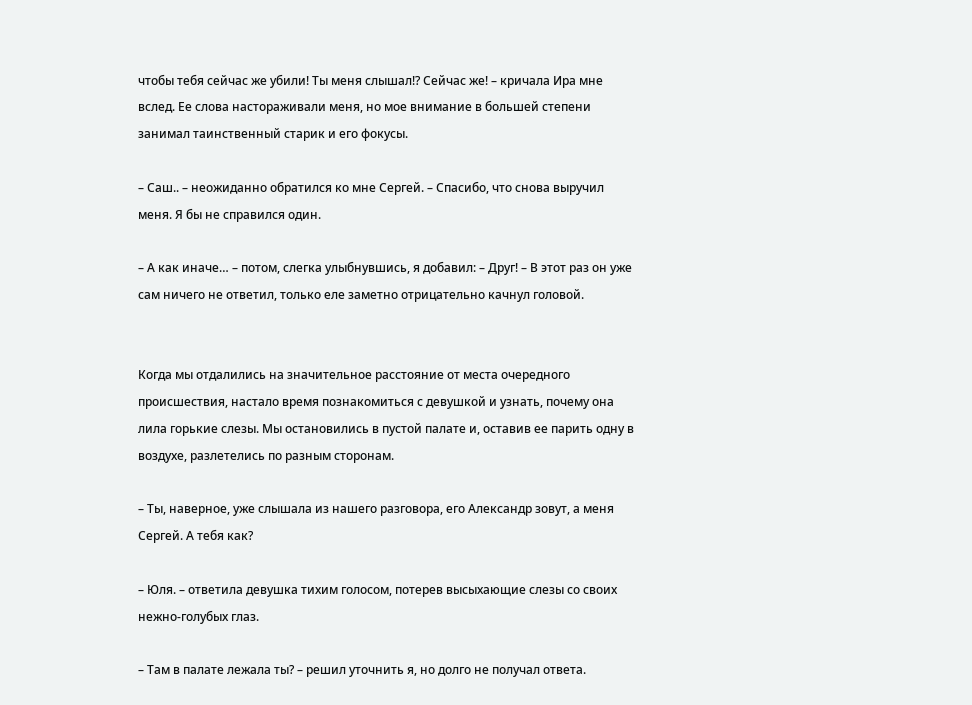чтобы тебя сейчас же убили! Ты меня слышал!? Сейчас же! – кричала Ира мне вслед. Ее слова настораживали меня, но мое внимание в большей степени занимал таинственный старик и его фокусы.

– Саш.. – неожиданно обратился ко мне Сергей. – Спасибо, что снова выручил меня. Я бы не справился один.

– А как иначе… – потом, слегка улыбнувшись, я добавил: – Друг! – В этот раз он уже сам ничего не ответил, только еле заметно отрицательно качнул головой.


Когда мы отдалились на значительное расстояние от места очередного происшествия, настало время познакомиться с девушкой и узнать, почему она лила горькие слезы. Мы остановились в пустой палате и, оставив ее парить одну в воздухе, разлетелись по разным сторонам.

– Ты, наверное, уже слышала из нашего разговора, его Александр зовут, а меня Сергей. А тебя как?

– Юля. – ответила девушка тихим голосом, потерев высыхающие слезы со своих нежно-голубых глаз.

– Там в палате лежала ты? – решил уточнить я, но долго не получал ответа.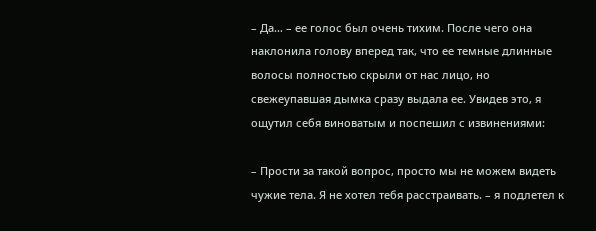– Да… – ее голос был очень тихим. После чего она наклонила голову вперед так, что ее темные длинные волосы полностью скрыли от нас лицо, но свежеупавшая дымка сразу выдала ее. Увидев это, я ощутил себя виноватым и поспешил с извинениями:

– Прости за такой вопрос, просто мы не можем видеть чужие тела. Я не хотел тебя расстраивать. – я подлетел к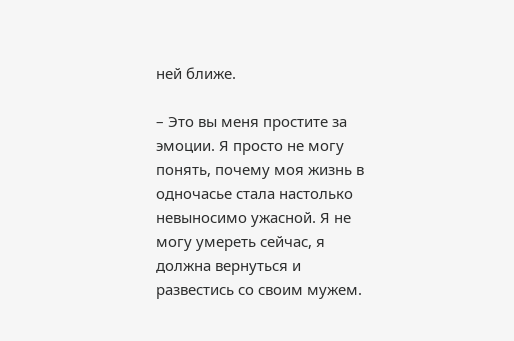ней ближе.

– Это вы меня простите за эмоции. Я просто не могу понять, почему моя жизнь в одночасье стала настолько невыносимо ужасной. Я не могу умереть сейчас, я должна вернуться и развестись со своим мужем.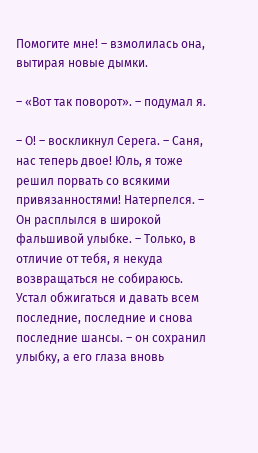Помогите мне! – взмолилась она, вытирая новые дымки.

– «Вот так поворот». – подумал я.

– О! – воскликнул Серега. – Саня, нас теперь двое! Юль, я тоже решил порвать со всякими привязанностями! Натерпелся. – Он расплылся в широкой фальшивой улыбке. – Только, в отличие от тебя, я некуда возвращаться не собираюсь. Устал обжигаться и давать всем последние, последние и снова последние шансы. – он сохранил улыбку, а его глаза вновь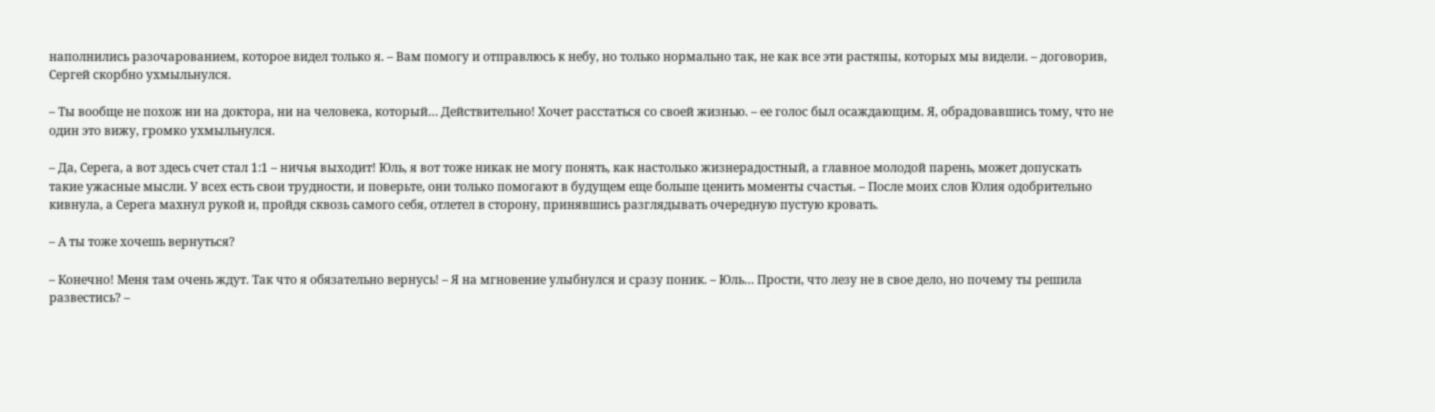наполнились разочарованием, которое видел только я. – Вам помогу и отправлюсь к небу, но только нормально так, не как все эти растяпы, которых мы видели. – договорив, Сергей скорбно ухмыльнулся.

– Ты вообще не похож ни на доктора, ни на человека, который… Действительно! Хочет расстаться со своей жизнью. – ее голос был осаждающим. Я, обрадовавшись тому, что не один это вижу, громко ухмыльнулся.

– Да, Серега, а вот здесь счет стал 1:1 – ничья выходит! Юль, я вот тоже никак не могу понять, как настолько жизнерадостный, а главное молодой парень, может допускать такие ужасные мысли. У всех есть свои трудности, и поверьте, они только помогают в будущем еще больше ценить моменты счастья. – После моих слов Юлия одобрительно кивнула, а Серега махнул рукой и, пройдя сквозь самого себя, отлетел в сторону, принявшись разглядывать очередную пустую кровать.

– А ты тоже хочешь вернуться?

– Конечно! Меня там очень ждут. Так что я обязательно вернусь! – Я на мгновение улыбнулся и сразу поник. – Юль… Прости, что лезу не в свое дело, но почему ты решила развестись? –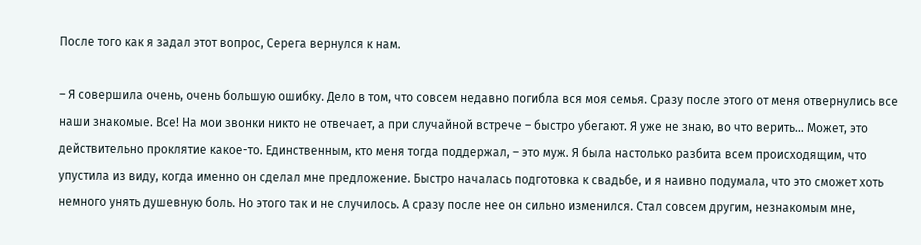После того как я задал этот вопрос, Серега вернулся к нам.

– Я совершила очень, очень большую ошибку. Дело в том, что совсем недавно погибла вся моя семья. Сразу после этого от меня отвернулись все наши знакомые. Все! На мои звонки никто не отвечает, а при случайной встрече – быстро убегают. Я уже не знаю, во что верить… Может, это действительно проклятие какое-то. Единственным, кто меня тогда поддержал, – это муж. Я была настолько разбита всем происходящим, что упустила из виду, когда именно он сделал мне предложение. Быстро началась подготовка к свадьбе, и я наивно подумала, что это сможет хоть немного унять душевную боль. Но этого так и не случилось. А сразу после нее он сильно изменился. Стал совсем другим, незнакомым мне,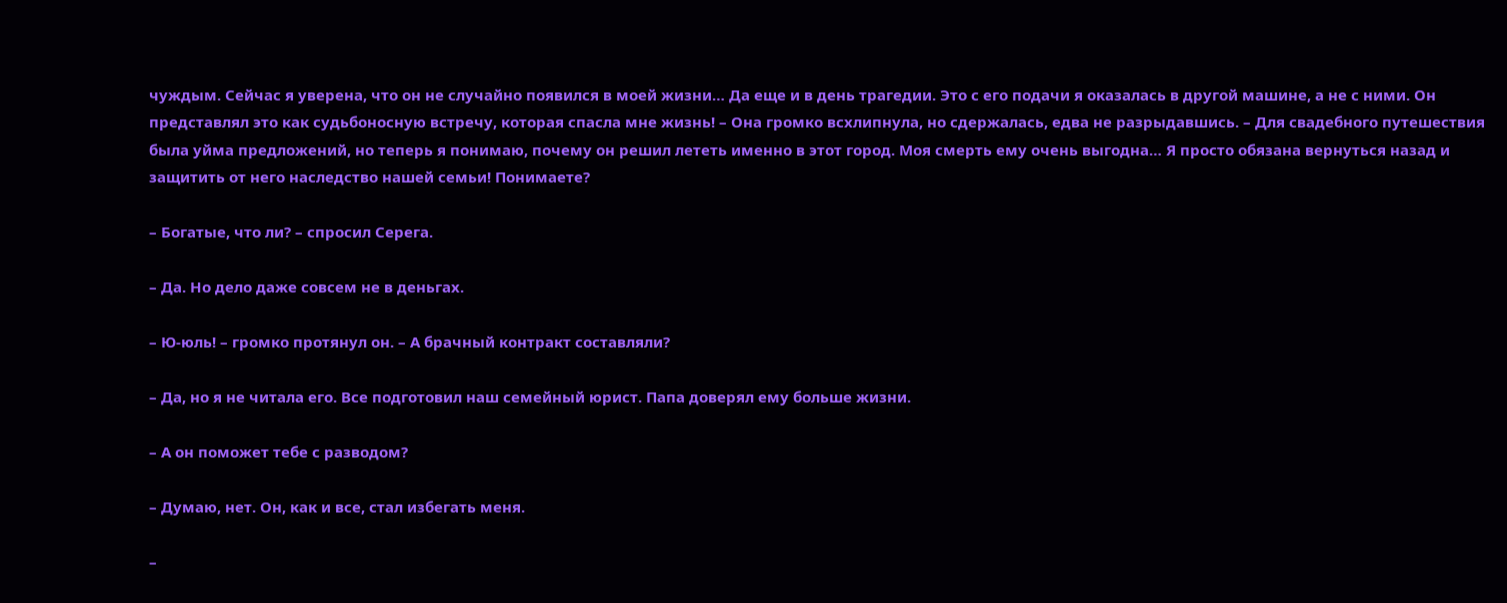чуждым. Сейчас я уверена, что он не случайно появился в моей жизни… Да еще и в день трагедии. Это с его подачи я оказалась в другой машине, а не с ними. Он представлял это как судьбоносную встречу, которая спасла мне жизнь! – Она громко всхлипнула, но сдержалась, едва не разрыдавшись. – Для свадебного путешествия была уйма предложений, но теперь я понимаю, почему он решил лететь именно в этот город. Моя смерть ему очень выгодна… Я просто обязана вернуться назад и защитить от него наследство нашей семьи! Понимаете?

– Богатые, что ли? – спросил Серега.

– Да. Но дело даже совсем не в деньгах.

– Ю-юль! – громко протянул он. – А брачный контракт составляли?

– Да, но я не читала его. Все подготовил наш семейный юрист. Папа доверял ему больше жизни.

– А он поможет тебе с разводом?

– Думаю, нет. Он, как и все, стал избегать меня.

–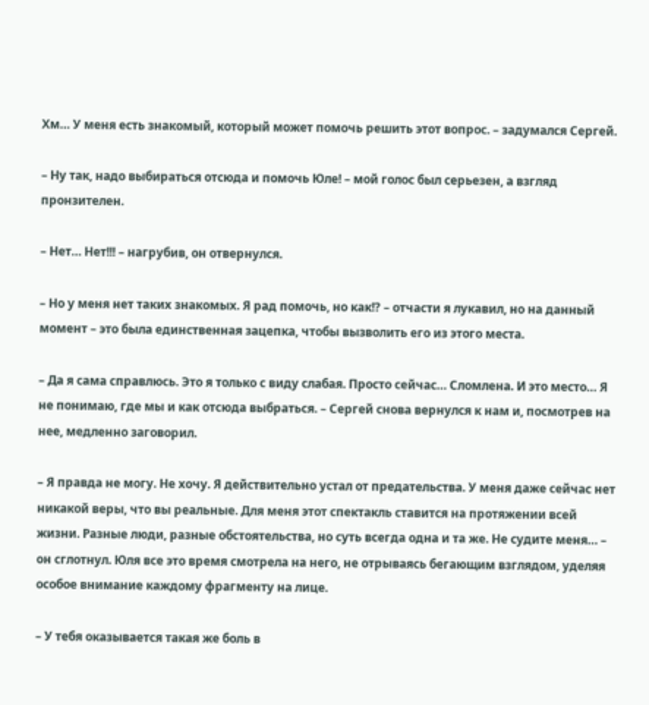Хм… У меня есть знакомый, который может помочь решить этот вопрос. – задумался Сергей.

– Ну так, надо выбираться отсюда и помочь Юле! – мой голос был серьезен, а взгляд пронзителен.

– Нет… Нет!!! – нагрубив, он отвернулся.

– Но у меня нет таких знакомых. Я рад помочь, но как!? – отчасти я лукавил, но на данный момент – это была единственная зацепка, чтобы вызволить его из этого места.

– Да я сама справлюсь. Это я только с виду слабая. Просто сейчас… Сломлена. И это место… Я не понимаю, где мы и как отсюда выбраться. – Сергей снова вернулся к нам и, посмотрев на нее, медленно заговорил.

– Я правда не могу. Не хочу. Я действительно устал от предательства. У меня даже сейчас нет никакой веры, что вы реальные. Для меня этот спектакль ставится на протяжении всей жизни. Разные люди, разные обстоятельства, но суть всегда одна и та же. Не судите меня… – он сглотнул. Юля все это время смотрела на него, не отрываясь бегающим взглядом, уделяя особое внимание каждому фрагменту на лице.

– У тебя оказывается такая же боль в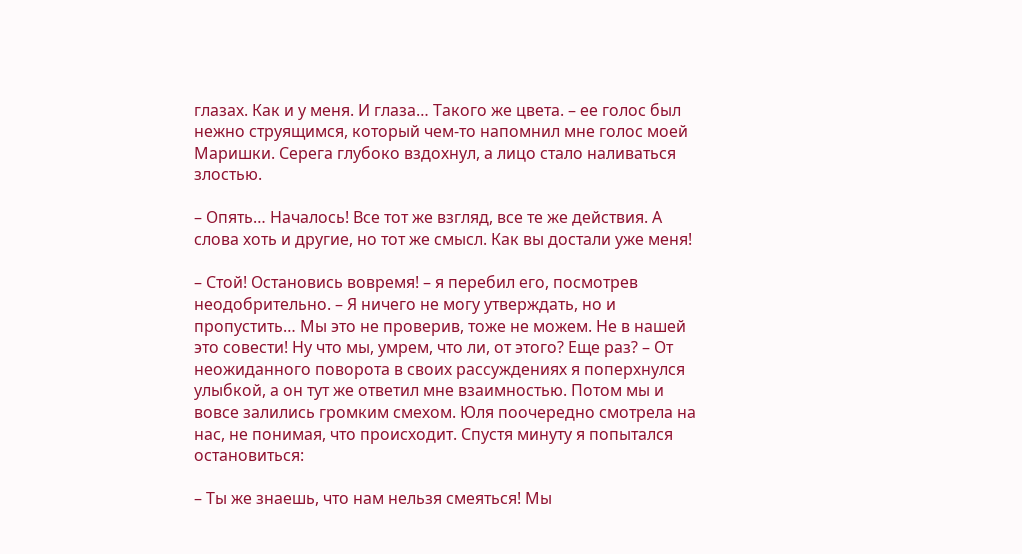глазах. Как и у меня. И глаза… Такого же цвета. – ее голос был нежно струящимся, который чем-то напомнил мне голос моей Маришки. Серега глубоко вздохнул, а лицо стало наливаться злостью.

– Опять… Началось! Все тот же взгляд, все те же действия. А слова хоть и другие, но тот же смысл. Как вы достали уже меня!

– Стой! Остановись вовремя! – я перебил его, посмотрев неодобрительно. – Я ничего не могу утверждать, но и пропустить… Мы это не проверив, тоже не можем. Не в нашей это совести! Ну что мы, умрем, что ли, от этого? Еще раз? – От неожиданного поворота в своих рассуждениях я поперхнулся улыбкой, а он тут же ответил мне взаимностью. Потом мы и вовсе залились громким смехом. Юля поочередно смотрела на нас, не понимая, что происходит. Спустя минуту я попытался остановиться:

– Ты же знаешь, что нам нельзя смеяться! Мы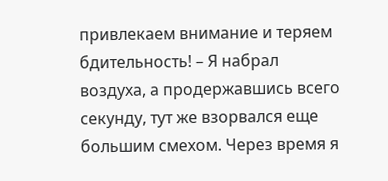привлекаем внимание и теряем бдительность! – Я набрал воздуха, а продержавшись всего секунду, тут же взорвался еще большим смехом. Через время я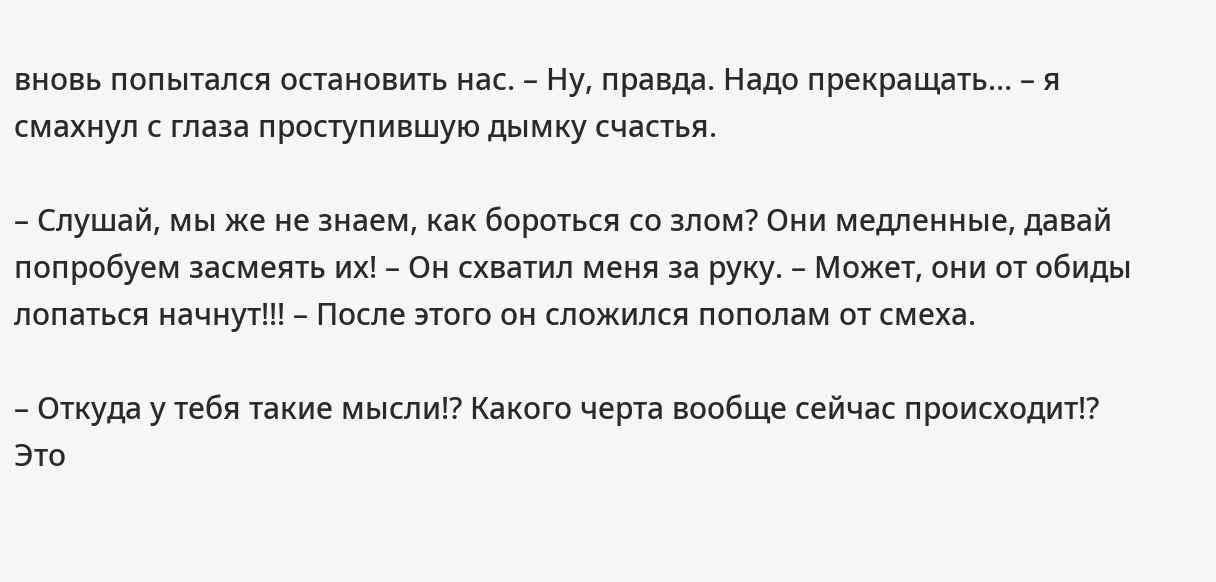вновь попытался остановить нас. – Ну, правда. Надо прекращать… – я смахнул с глаза проступившую дымку счастья.

– Слушай, мы же не знаем, как бороться со злом? Они медленные, давай попробуем засмеять их! – Он схватил меня за руку. – Может, они от обиды лопаться начнут!!! – После этого он сложился пополам от смеха.

– Откуда у тебя такие мысли!? Какого черта вообще сейчас происходит!? Это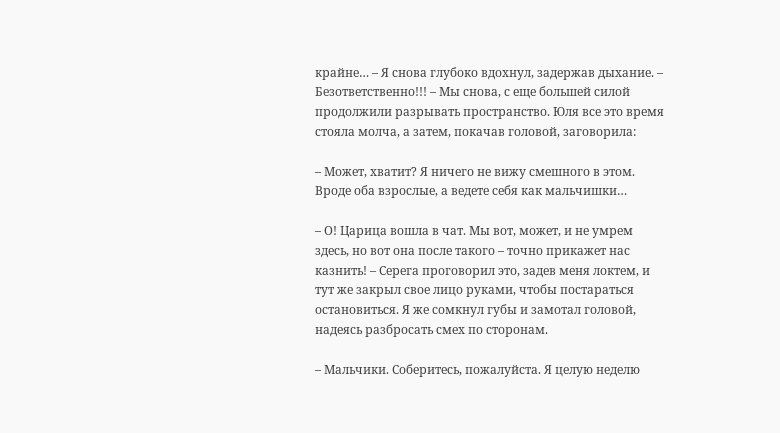крайне… – Я снова глубоко вдохнул, задержав дыхание. – Безответственно!!! – Мы снова, с еще большей силой продолжили разрывать пространство. Юля все это время стояла молча, а затем, покачав головой, заговорила:

– Может, хватит? Я ничего не вижу смешного в этом. Вроде оба взрослые, а ведете себя как мальчишки…

– О! Царица вошла в чат. Мы вот, может, и не умрем здесь, но вот она после такого – точно прикажет нас казнить! – Серега проговорил это, задев меня локтем, и тут же закрыл свое лицо руками, чтобы постараться остановиться. Я же сомкнул губы и замотал головой, надеясь разбросать смех по сторонам.

– Мальчики. Соберитесь, пожалуйста. Я целую неделю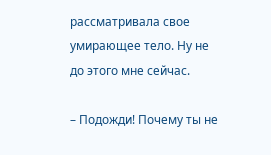рассматривала свое умирающее тело. Ну не до этого мне сейчас.

– Подожди! Почему ты не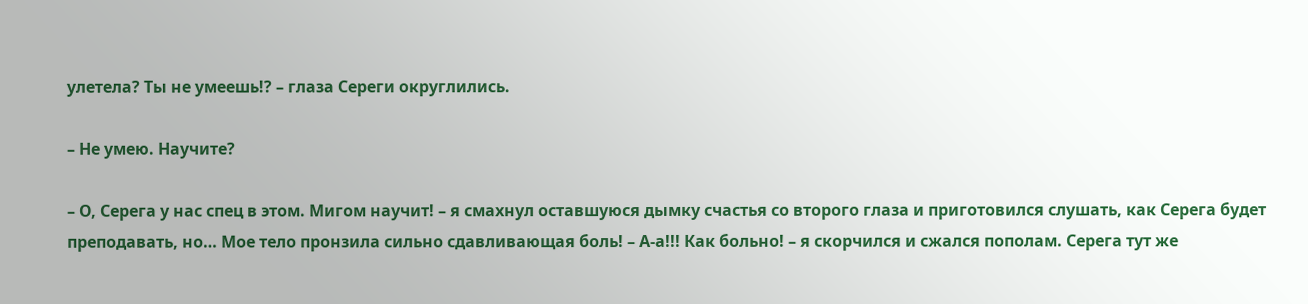улетела? Ты не умеешь!? – глаза Сереги округлились.

– Не умею. Научите?

– О, Серега у нас спец в этом. Мигом научит! – я смахнул оставшуюся дымку счастья со второго глаза и приготовился слушать, как Серега будет преподавать, но… Мое тело пронзила сильно сдавливающая боль! – А-а!!! Как больно! – я скорчился и сжался пополам. Серега тут же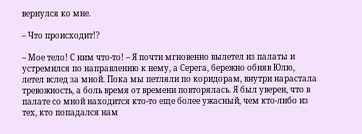вернулся ко мне.

– Что происходит!?

– Мое тело! С ним что-то! – Я почти мгновенно вылетел из палаты и устремился по направлению к нему, а Серега, бережно обняв Юлю, летел вслед за мной. Пока мы петляли по коридорам, внутри нарастала тревожность, а боль время от времени повторялась. Я был уверен, что в палате со мной находится кто-то еще более ужасный, чем кто-либо из тех, кто попадался нам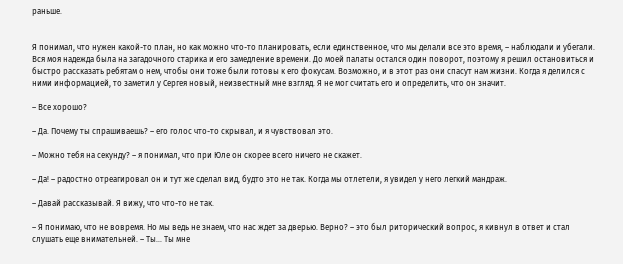раньше.


Я понимал, что нужен какой-то план, но как можно что-то планировать, если единственное, что мы делали все это время, – наблюдали и убегали. Вся моя надежда была на загадочного старика и его замедление времени. До моей палаты остался один поворот, поэтому я решил остановиться и быстро рассказать ребятам о нем, чтобы они тоже были готовы к его фокусам. Возможно, и в этот раз они спасут нам жизни. Когда я делился с ними информацией, то заметил у Сергея новый, неизвестный мне взгляд. Я не мог считать его и определить, что он значит.

– Все хорошо?

– Да. Почему ты спрашиваешь? – его голос что-то скрывал, и я чувствовал это.

– Можно тебя на секунду? – я понимал, что при Юле он скорее всего ничего не скажет.

– Да! – радостно отреагировал он и тут же сделал вид, будто это не так. Когда мы отлетели, я увидел у него легкий мандраж.

– Давай рассказывай. Я вижу, что что-то не так.

– Я понимаю, что не вовремя. Но мы ведь не знаем, что нас ждет за дверью. Верно? – это был риторический вопрос, я кивнул в ответ и стал слушать еще внимательней. – Ты… Ты мне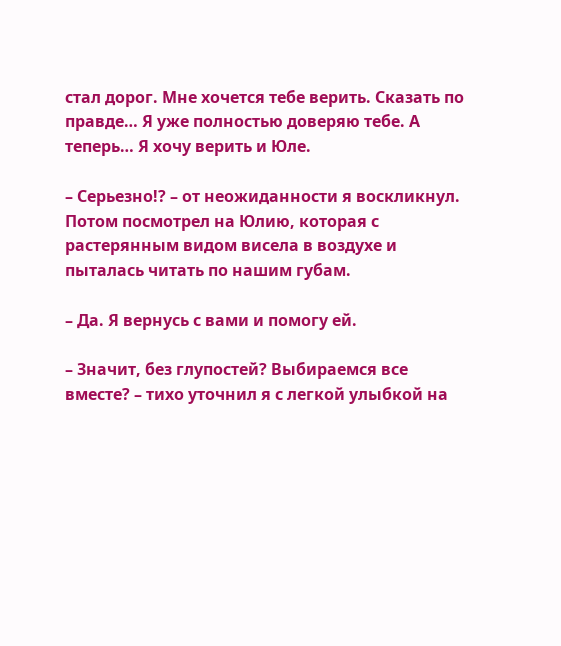стал дорог. Мне хочется тебе верить. Сказать по правде… Я уже полностью доверяю тебе. А теперь… Я хочу верить и Юле.

– Серьезно!? – от неожиданности я воскликнул. Потом посмотрел на Юлию, которая с растерянным видом висела в воздухе и пыталась читать по нашим губам.

– Да. Я вернусь с вами и помогу ей.

– Значит, без глупостей? Выбираемся все вместе? – тихо уточнил я с легкой улыбкой на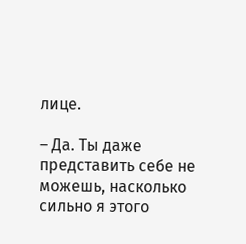лице.

– Да. Ты даже представить себе не можешь, насколько сильно я этого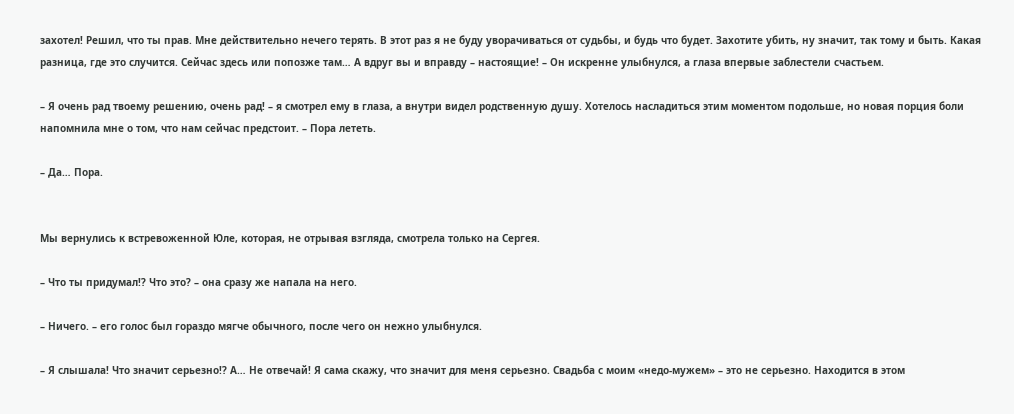захотел! Решил, что ты прав. Мне действительно нечего терять. В этот раз я не буду уворачиваться от судьбы, и будь что будет. Захотите убить, ну значит, так тому и быть. Какая разница, где это случится. Сейчас здесь или попозже там… А вдруг вы и вправду – настоящие! – Он искренне улыбнулся, а глаза впервые заблестели счастьем.

– Я очень рад твоему решению, очень рад! – я смотрел ему в глаза, а внутри видел родственную душу. Хотелось насладиться этим моментом подольше, но новая порция боли напомнила мне о том, что нам сейчас предстоит. – Пора лететь.

– Да… Пора.


Мы вернулись к встревоженной Юле, которая, не отрывая взгляда, смотрела только на Сергея.

– Что ты придумал!? Что это? – она сразу же напала на него.

– Ничего. – его голос был гораздо мягче обычного, после чего он нежно улыбнулся.

– Я слышала! Что значит серьезно!? А… Не отвечай! Я сама скажу, что значит для меня серьезно. Свадьба с моим «недо-мужем» – это не серьезно. Находится в этом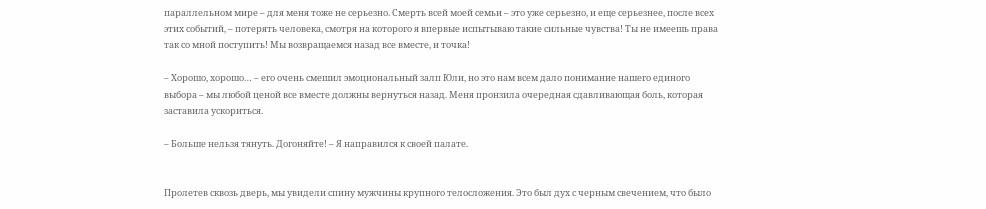параллельном мире – для меня тоже не серьезно. Смерть всей моей семьи – это уже серьезно, и еще серьезнее, после всех этих событий, – потерять человека, смотря на которого я впервые испытываю такие сильные чувства! Ты не имеешь права так со мной поступить! Мы возвращаемся назад все вместе, и точка!

– Хорошо, хорошо… – его очень смешил эмоциональный залп Юли, но это нам всем дало понимание нашего единого выбора – мы любой ценой все вместе должны вернуться назад. Меня пронзила очередная сдавливающая боль, которая заставила ускориться.

– Больше нельзя тянуть. Догоняйте! – Я направился к своей палате.


Пролетев сквозь дверь, мы увидели спину мужчины крупного телосложения. Это был дух с черным свечением, что было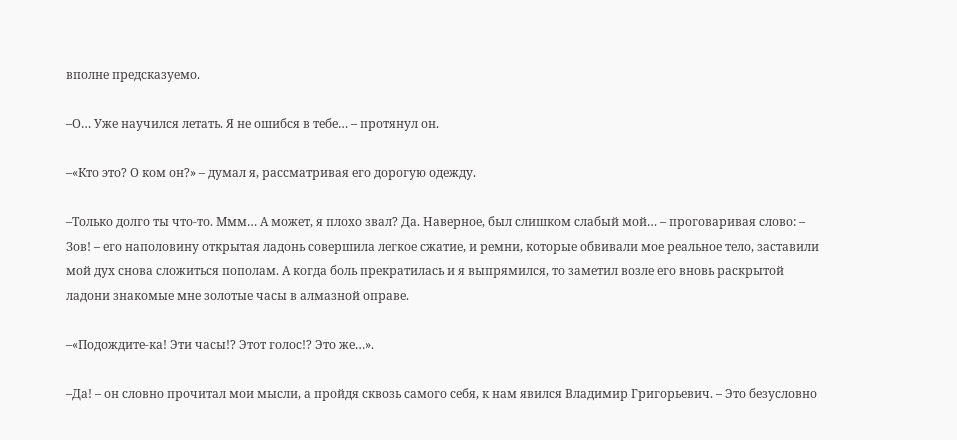вполне предсказуемо.

–О… Уже научился летать. Я не ошибся в тебе… – протянул он.

–«Кто это? О ком он?» – думал я, рассматривая его дорогую одежду.

–Только долго ты что-то. Ммм… А может, я плохо звал? Да. Наверное, был слишком слабый мой… – проговаривая слово: – Зов! – его наполовину открытая ладонь совершила легкое сжатие, и ремни, которые обвивали мое реальное тело, заставили мой дух снова сложиться пополам. А когда боль прекратилась и я выпрямился, то заметил возле его вновь раскрытой ладони знакомые мне золотые часы в алмазной оправе.

–«Подождите-ка! Эти часы!? Этот голос!? Это же…».

–Да! – он словно прочитал мои мысли, а пройдя сквозь самого себя, к нам явился Владимир Григорьевич. – Это безусловно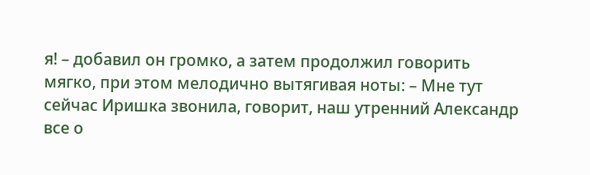я! – добавил он громко, а затем продолжил говорить мягко, при этом мелодично вытягивая ноты: – Мне тут сейчас Иришка звонила, говорит, наш утренний Александр все о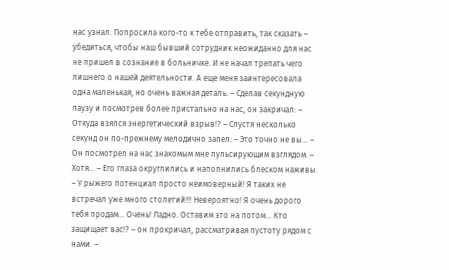нас узнал. Попросила кого-то к тебе отправить, так сказать – убедиться, чтобы наш бывший сотрудник неожиданно для нас не пришел в сознание в больничке. И не начал трепать чего лишнего о нашей деятельности. А еще меня заинтересовала одна маленькая, но очень важная деталь. – Сделав секундную паузу и посмотрев более пристально на нас, он закричал: – Откуда взялся энергетический взрыв!? – Спустя несколько секунд он по-прежнему мелодично запел: – Это точно не вы… – Он посмотрел на нас знакомым мне пульсирующим взглядом. – Хотя… – Его глаза округлились и наполнились блеском наживы. – У рыжего потенциал просто неимоверный! Я таких не встречал уже много столетий!!! Невероятно! Я очень дорого тебя продам… Очень! Ладно. Оставим это на потом… Кто защищает вас!? – он прокричал, рассматривая пустоту рядом с нами. –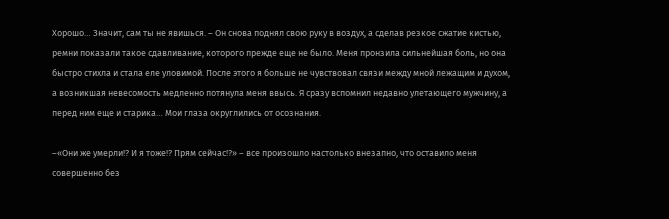Хорошо… Значит, сам ты не явишься. – Он снова поднял свою руку в воздух, а сделав резкое сжатие кистью, ремни показали такое сдавливание, которого прежде еще не было. Меня пронзила сильнейшая боль, но она быстро стихла и стала еле уловимой. После этого я больше не чувствовал связи между мной лежащим и духом, а возникшая невесомость медленно потянула меня ввысь. Я сразу вспомнил недавно улетающего мужчину, а перед ним еще и старика… Мои глаза округлились от осознания.

–«Они же умерли!? И я тоже!? Прям сейчас!?» – все произошло настолько внезапно, что оставило меня совершенно без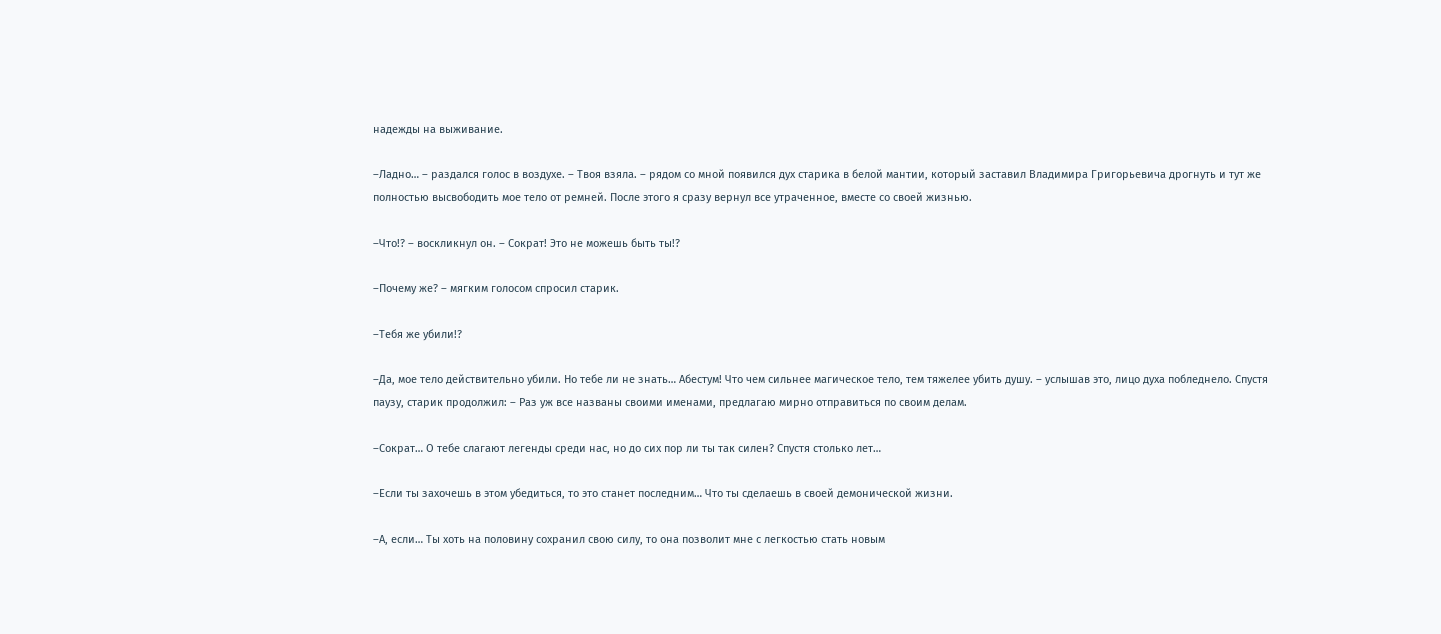надежды на выживание.

–Ладно… – раздался голос в воздухе. – Твоя взяла. – рядом со мной появился дух старика в белой мантии, который заставил Владимира Григорьевича дрогнуть и тут же полностью высвободить мое тело от ремней. После этого я сразу вернул все утраченное, вместе со своей жизнью.

–Что!? – воскликнул он. – Сократ! Это не можешь быть ты!?

–Почему же? – мягким голосом спросил старик.

–Тебя же убили!?

–Да, мое тело действительно убили. Но тебе ли не знать… Абестум! Что чем сильнее магическое тело, тем тяжелее убить душу. – услышав это, лицо духа побледнело. Спустя паузу, старик продолжил: – Раз уж все названы своими именами, предлагаю мирно отправиться по своим делам.

–Сократ… О тебе слагают легенды среди нас, но до сих пор ли ты так силен? Спустя столько лет…

–Если ты захочешь в этом убедиться, то это станет последним… Что ты сделаешь в своей демонической жизни.

–А, если… Ты хоть на половину сохранил свою силу, то она позволит мне с легкостью стать новым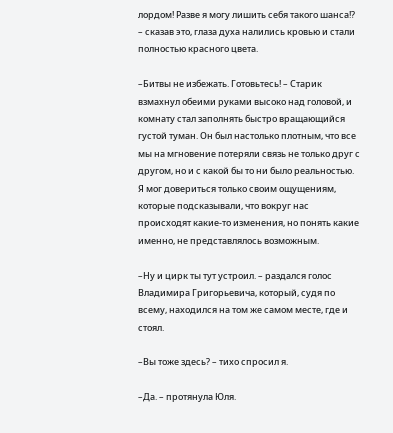лордом! Разве я могу лишить себя такого шанса!? – сказав это, глаза духа налились кровью и стали полностью красного цвета.

–Битвы не избежать. Готовьтесь! – Старик взмахнул обеими руками высоко над головой, и комнату стал заполнять быстро вращающийся густой туман. Он был настолько плотным, что все мы на мгновение потеряли связь не только друг с другом, но и с какой бы то ни было реальностью. Я мог довериться только своим ощущениям, которые подсказывали, что вокруг нас происходят какие-то изменения, но понять какие именно, не представлялось возможным.

–Ну и цирк ты тут устроил. – раздался голос Владимира Григорьевича, который, судя по всему, находился на том же самом месте, где и стоял.

–Вы тоже здесь? – тихо спросил я.

–Да. – протянула Юля.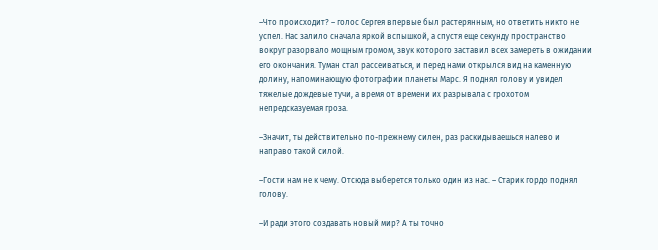–Что происходит? – голос Сергея впервые был растерянным, но ответить никто не успел. Нас залило сначала яркой вспышкой, а спустя еще секунду пространство вокруг разорвало мощным громом, звук которого заставил всех замереть в ожидании его окончания. Туман стал рассеиваться, и перед нами открылся вид на каменную долину, напоминающую фотографии планеты Марс. Я поднял голову и увидел тяжелые дождевые тучи, а время от времени их разрывала с грохотом непредсказуемая гроза.

–Значит, ты действительно по-прежнему силен, раз раскидываешься налево и направо такой силой.

–Гости нам не к чему. Отсюда выберется только один из нас. – Старик гордо поднял голову.

–И ради этого создавать новый мир? А ты точно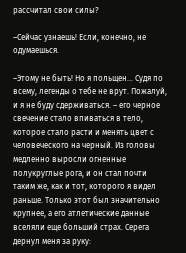рассчитал свои силы?

–Сейчас узнаешь! Если, конечно, не одумаешься.

–Этому не быть! Но я польщен… Судя по всему, легенды о тебе не врут. Пожалуй, и я не буду сдерживаться. – его черное свечение стало впиваться в тело, которое стало расти и менять цвет с человеческого на черный. Из головы медленно выросли огненные полукруглые рога, и он стал почти таким же, как и тот, которого я видел раньше. Только этот был значительно крупнее, а его атлетические данные вселяли еще больший страх. Серега дернул меня за руку: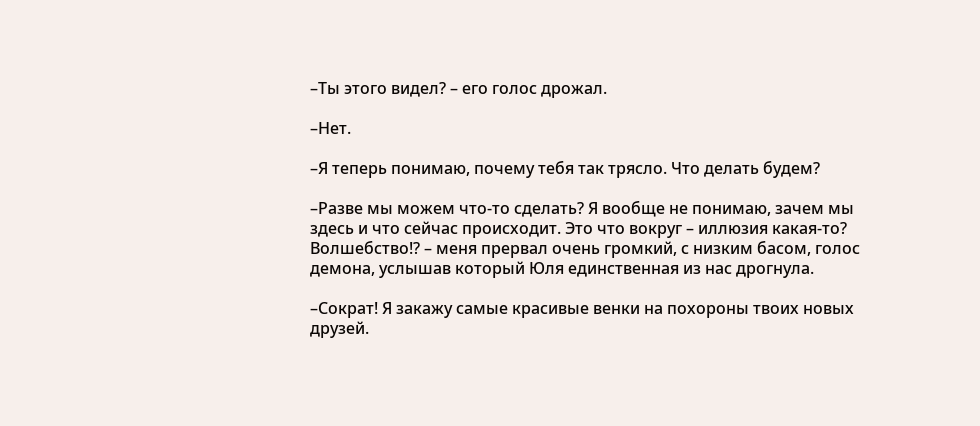–Ты этого видел? – его голос дрожал.

–Нет.

–Я теперь понимаю, почему тебя так трясло. Что делать будем?

–Разве мы можем что-то сделать? Я вообще не понимаю, зачем мы здесь и что сейчас происходит. Это что вокруг – иллюзия какая-то? Волшебство!? – меня прервал очень громкий, с низким басом, голос демона, услышав который Юля единственная из нас дрогнула.

–Сократ! Я закажу самые красивые венки на похороны твоих новых друзей.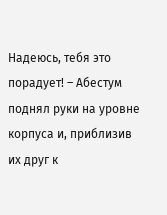Надеюсь, тебя это порадует! – Абестум поднял руки на уровне корпуса и, приблизив их друг к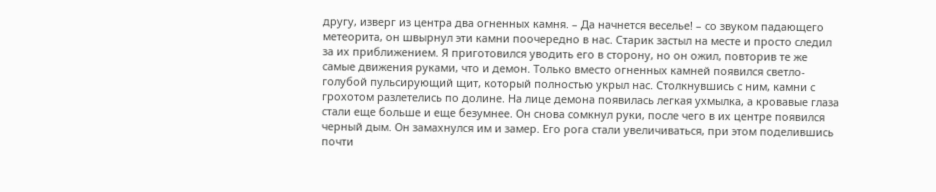другу, изверг из центра два огненных камня. – Да начнется веселье! – со звуком падающего метеорита, он швырнул эти камни поочередно в нас. Старик застыл на месте и просто следил за их приближением. Я приготовился уводить его в сторону, но он ожил, повторив те же самые движения руками, что и демон. Только вместо огненных камней появился светло-голубой пульсирующий щит, который полностью укрыл нас. Столкнувшись с ним, камни с грохотом разлетелись по долине. На лице демона появилась легкая ухмылка, а кровавые глаза стали еще больше и еще безумнее. Он снова сомкнул руки, после чего в их центре появился черный дым. Он замахнулся им и замер. Его рога стали увеличиваться, при этом поделившись почти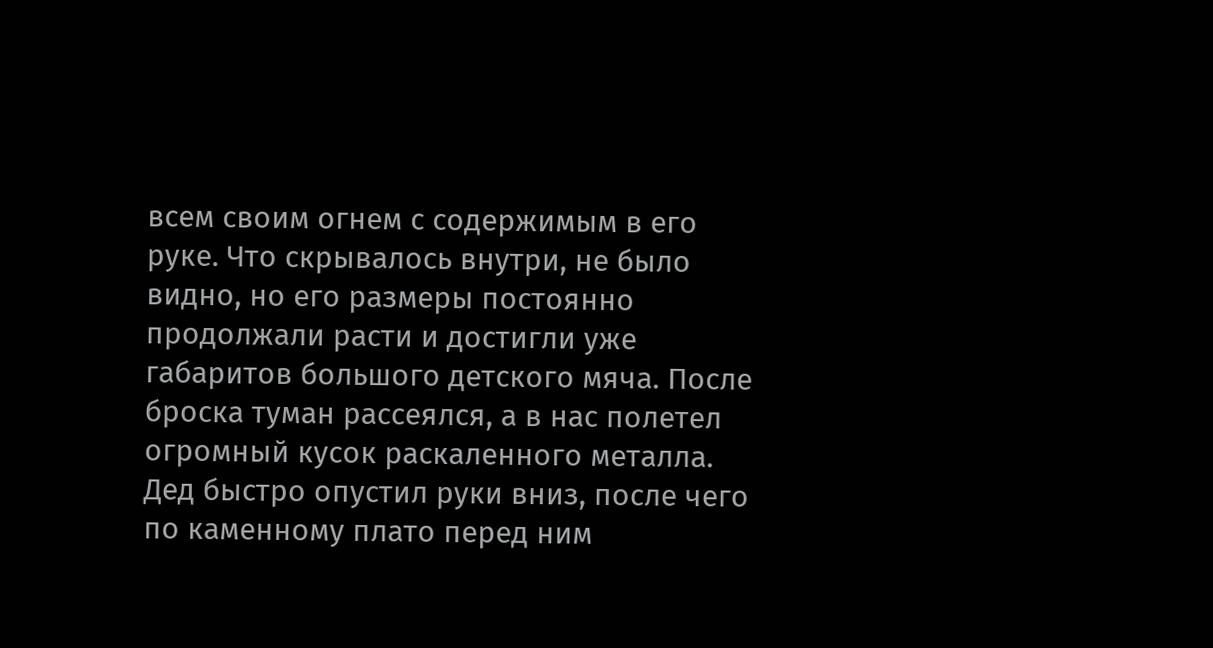всем своим огнем с содержимым в его руке. Что скрывалось внутри, не было видно, но его размеры постоянно продолжали расти и достигли уже габаритов большого детского мяча. После броска туман рассеялся, а в нас полетел огромный кусок раскаленного металла. Дед быстро опустил руки вниз, после чего по каменному плато перед ним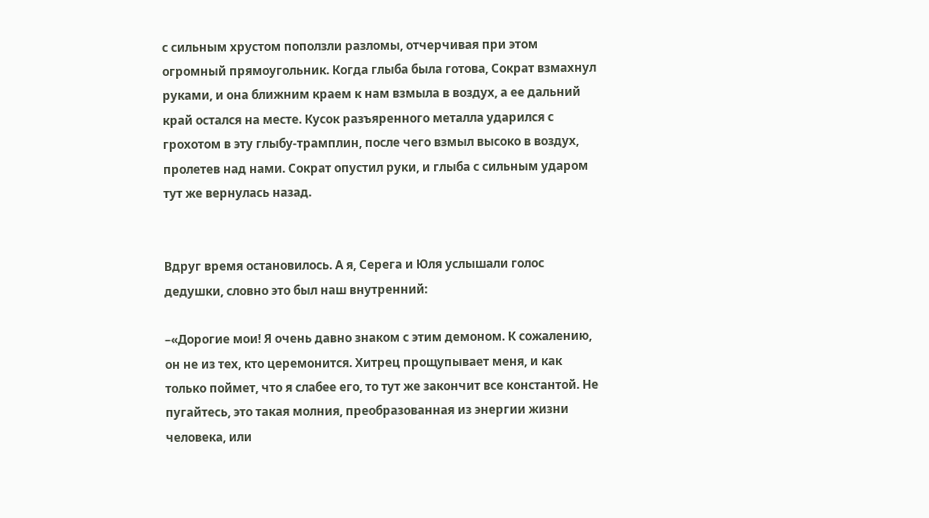с сильным хрустом поползли разломы, отчерчивая при этом огромный прямоугольник. Когда глыба была готова, Сократ взмахнул руками, и она ближним краем к нам взмыла в воздух, а ее дальний край остался на месте. Кусок разъяренного металла ударился с грохотом в эту глыбу-трамплин, после чего взмыл высоко в воздух, пролетев над нами. Сократ опустил руки, и глыба с сильным ударом тут же вернулась назад.


Вдруг время остановилось. А я, Серега и Юля услышали голос дедушки, словно это был наш внутренний:

–«Дорогие мои! Я очень давно знаком с этим демоном. К сожалению, он не из тех, кто церемонится. Хитрец прощупывает меня, и как только поймет, что я слабее его, то тут же закончит все константой. Не пугайтесь, это такая молния, преобразованная из энергии жизни человека, или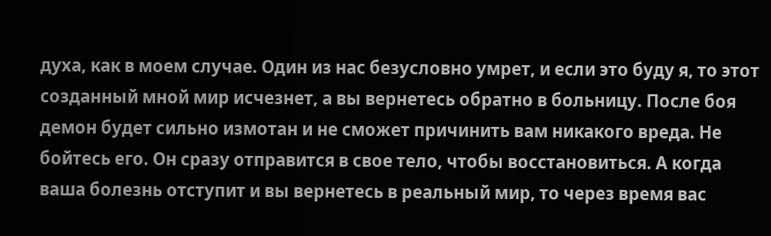духа, как в моем случае. Один из нас безусловно умрет, и если это буду я, то этот созданный мной мир исчезнет, а вы вернетесь обратно в больницу. После боя демон будет сильно измотан и не сможет причинить вам никакого вреда. Не бойтесь его. Он сразу отправится в свое тело, чтобы восстановиться. А когда ваша болезнь отступит и вы вернетесь в реальный мир, то через время вас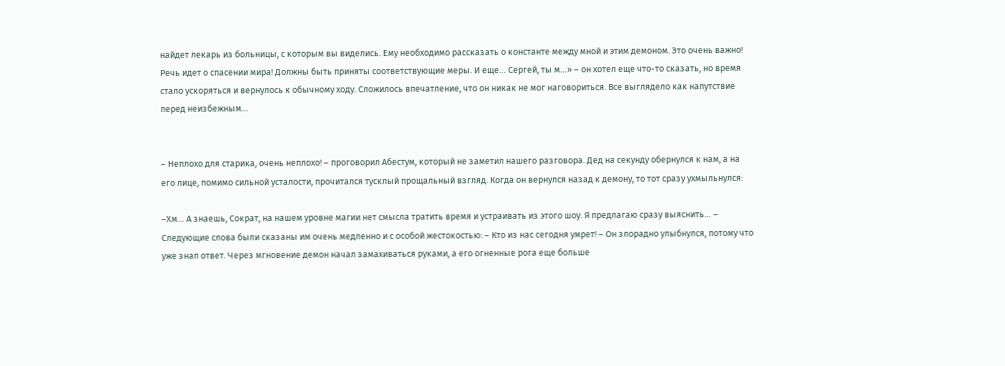найдет лекарь из больницы, с которым вы виделись. Ему необходимо рассказать о константе между мной и этим демоном. Это очень важно! Речь идет о спасении мира! Должны быть приняты соответствующие меры. И еще… Сергей, ты м…» – он хотел еще что-то сказать, но время стало ускоряться и вернулось к обычному ходу. Сложилось впечатление, что он никак не мог наговориться. Все выглядело как напутствие перед неизбежным…


– Неплохо для старика, очень неплохо! – проговорил Абестум, который не заметил нашего разговора. Дед на секунду обернулся к нам, а на его лице, помимо сильной усталости, прочитался тусклый прощальный взгляд. Когда он вернулся назад к демону, то тот сразу ухмыльнулся:

–Хм… А знаешь, Сократ, на нашем уровне магии нет смысла тратить время и устраивать из этого шоу. Я предлагаю сразу выяснить… – Следующие слова были сказаны им очень медленно и с особой жестокостью: – Кто из нас сегодня умрет! – Он злорадно улыбнулся, потому что уже знал ответ. Через мгновение демон начал замахиваться руками, а его огненные рога еще больше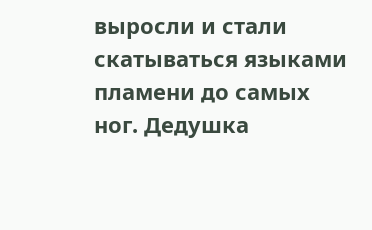выросли и стали скатываться языками пламени до самых ног. Дедушка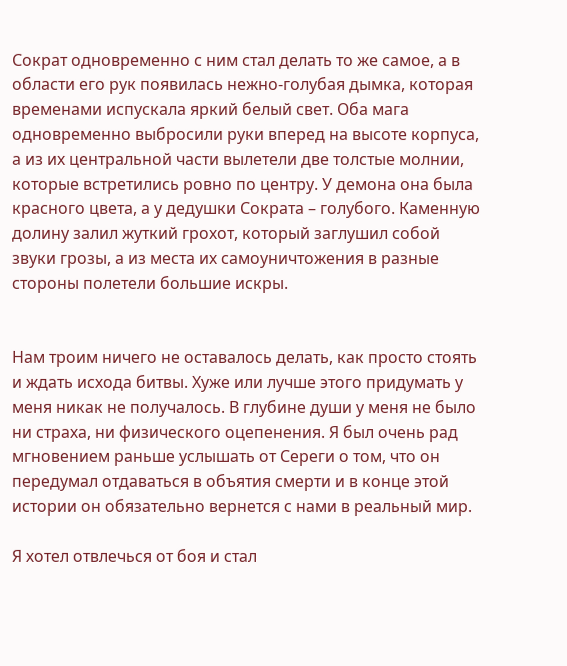Сократ одновременно с ним стал делать то же самое, а в области его рук появилась нежно-голубая дымка, которая временами испускала яркий белый свет. Оба мага одновременно выбросили руки вперед на высоте корпуса, а из их центральной части вылетели две толстые молнии, которые встретились ровно по центру. У демона она была красного цвета, а у дедушки Сократа – голубого. Каменную долину залил жуткий грохот, который заглушил собой звуки грозы, а из места их самоуничтожения в разные стороны полетели большие искры.


Нам троим ничего не оставалось делать, как просто стоять и ждать исхода битвы. Хуже или лучше этого придумать у меня никак не получалось. В глубине души у меня не было ни страха, ни физического оцепенения. Я был очень рад мгновением раньше услышать от Сереги о том, что он передумал отдаваться в объятия смерти и в конце этой истории он обязательно вернется с нами в реальный мир.

Я хотел отвлечься от боя и стал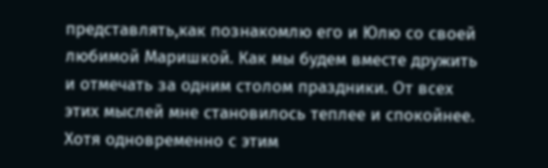представлять,как познакомлю его и Юлю со своей любимой Маришкой. Как мы будем вместе дружить и отмечать за одним столом праздники. От всех этих мыслей мне становилось теплее и спокойнее. Хотя одновременно с этим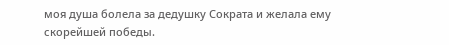моя душа болела за дедушку Сократа и желала ему скорейшей победы.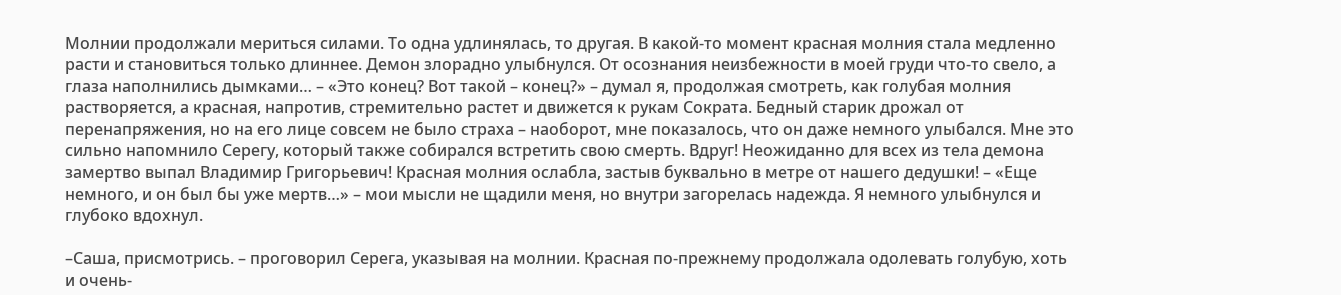Молнии продолжали мериться силами. То одна удлинялась, то другая. В какой-то момент красная молния стала медленно расти и становиться только длиннее. Демон злорадно улыбнулся. От осознания неизбежности в моей груди что-то свело, а глаза наполнились дымками… – «Это конец? Вот такой – конец?» – думал я, продолжая смотреть, как голубая молния растворяется, а красная, напротив, стремительно растет и движется к рукам Сократа. Бедный старик дрожал от перенапряжения, но на его лице совсем не было страха – наоборот, мне показалось, что он даже немного улыбался. Мне это сильно напомнило Серегу, который также собирался встретить свою смерть. Вдруг! Неожиданно для всех из тела демона замертво выпал Владимир Григорьевич! Красная молния ослабла, застыв буквально в метре от нашего дедушки! – «Еще немного, и он был бы уже мертв…» – мои мысли не щадили меня, но внутри загорелась надежда. Я немного улыбнулся и глубоко вдохнул.

–Саша, присмотрись. – проговорил Серега, указывая на молнии. Красная по-прежнему продолжала одолевать голубую, хоть и очень-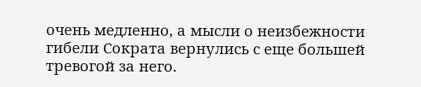очень медленно, а мысли о неизбежности гибели Сократа вернулись с еще большей тревогой за него.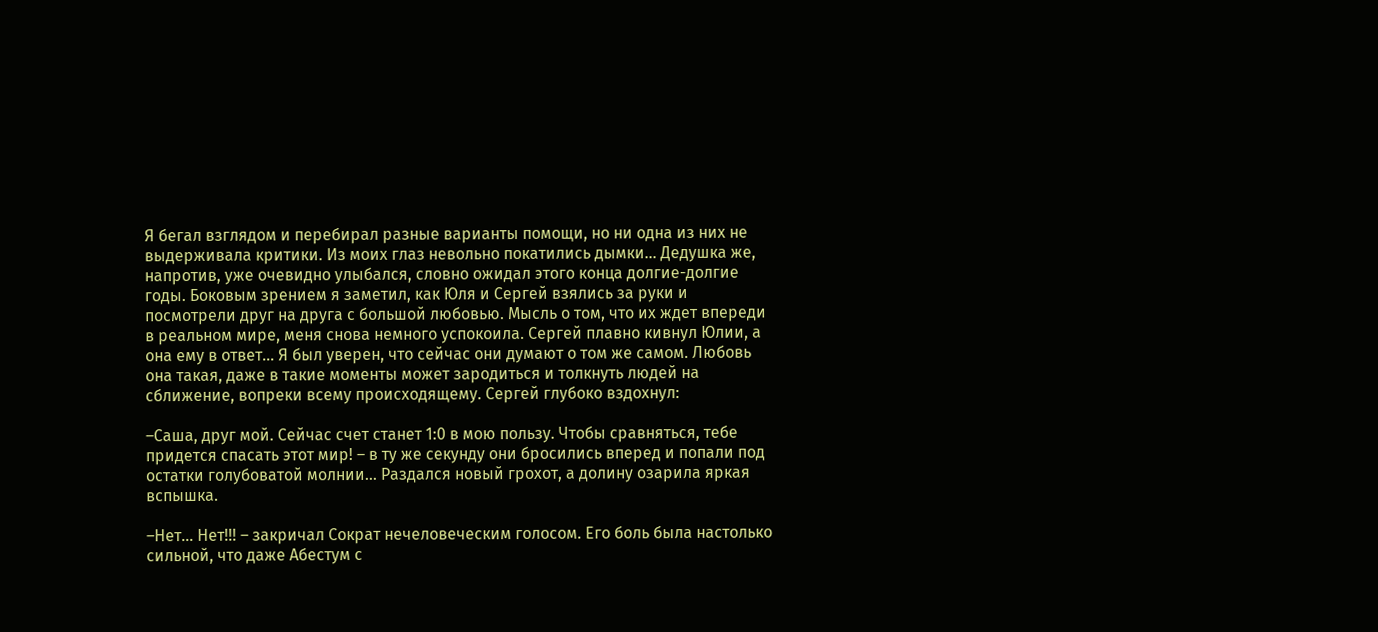Я бегал взглядом и перебирал разные варианты помощи, но ни одна из них не выдерживала критики. Из моих глаз невольно покатились дымки… Дедушка же, напротив, уже очевидно улыбался, словно ожидал этого конца долгие-долгие годы. Боковым зрением я заметил, как Юля и Сергей взялись за руки и посмотрели друг на друга с большой любовью. Мысль о том, что их ждет впереди в реальном мире, меня снова немного успокоила. Сергей плавно кивнул Юлии, а она ему в ответ… Я был уверен, что сейчас они думают о том же самом. Любовь она такая, даже в такие моменты может зародиться и толкнуть людей на сближение, вопреки всему происходящему. Сергей глубоко вздохнул:

–Саша, друг мой. Сейчас счет станет 1:0 в мою пользу. Чтобы сравняться, тебе придется спасать этот мир! – в ту же секунду они бросились вперед и попали под остатки голубоватой молнии… Раздался новый грохот, а долину озарила яркая вспышка.

–Нет… Нет!!! – закричал Сократ нечеловеческим голосом. Его боль была настолько сильной, что даже Абестум с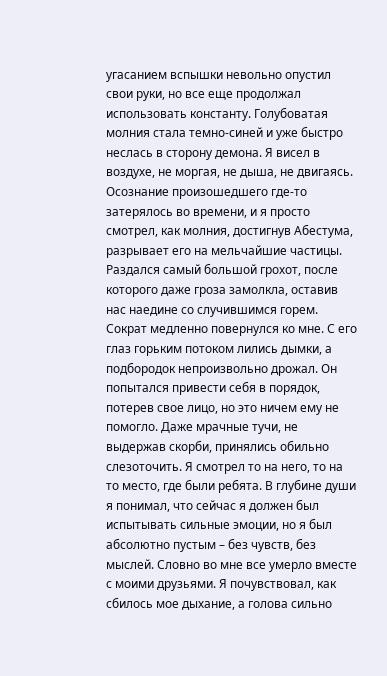угасанием вспышки невольно опустил свои руки, но все еще продолжал использовать константу. Голубоватая молния стала темно-синей и уже быстро неслась в сторону демона. Я висел в воздухе, не моргая, не дыша, не двигаясь. Осознание произошедшего где-то затерялось во времени, и я просто смотрел, как молния, достигнув Абестума, разрывает его на мельчайшие частицы. Раздался самый большой грохот, после которого даже гроза замолкла, оставив нас наедине со случившимся горем. Сократ медленно повернулся ко мне. С его глаз горьким потоком лились дымки, а подбородок непроизвольно дрожал. Он попытался привести себя в порядок, потерев свое лицо, но это ничем ему не помогло. Даже мрачные тучи, не выдержав скорби, принялись обильно слезоточить. Я смотрел то на него, то на то место, где были ребята. В глубине души я понимал, что сейчас я должен был испытывать сильные эмоции, но я был абсолютно пустым – без чувств, без мыслей. Словно во мне все умерло вместе с моими друзьями. Я почувствовал, как сбилось мое дыхание, а голова сильно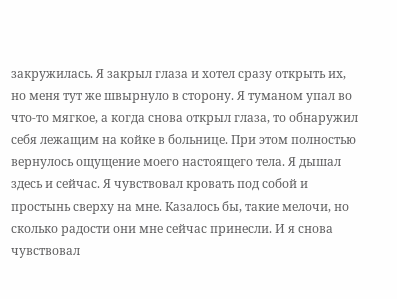закружилась. Я закрыл глаза и хотел сразу открыть их, но меня тут же швырнуло в сторону. Я туманом упал во что-то мягкое, а когда снова открыл глаза, то обнаружил себя лежащим на койке в больнице. При этом полностью вернулось ощущение моего настоящего тела. Я дышал здесь и сейчас. Я чувствовал кровать под собой и простынь сверху на мне. Казалось бы, такие мелочи, но сколько радости они мне сейчас принесли. И я снова чувствовал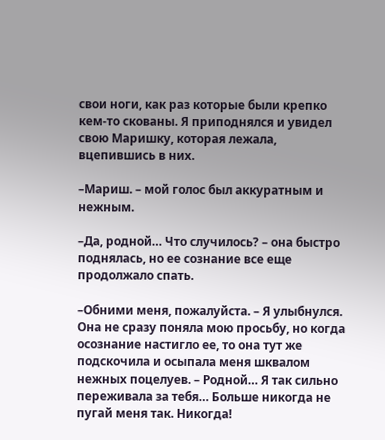свои ноги, как раз которые были крепко кем-то скованы. Я приподнялся и увидел свою Маришку, которая лежала, вцепившись в них.

–Мариш. – мой голос был аккуратным и нежным.

–Да, родной… Что случилось? – она быстро поднялась, но ее сознание все еще продолжало спать.

–Обними меня, пожалуйста. – Я улыбнулся. Она не сразу поняла мою просьбу, но когда осознание настигло ее, то она тут же подскочила и осыпала меня шквалом нежных поцелуев. – Родной… Я так сильно переживала за тебя… Больше никогда не пугай меня так. Никогда!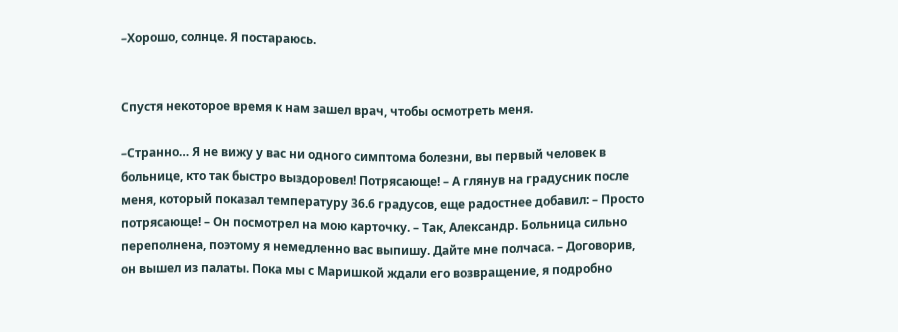–Хорошо, солнце. Я постараюсь.


Спустя некоторое время к нам зашел врач, чтобы осмотреть меня.

–Странно… Я не вижу у вас ни одного симптома болезни, вы первый человек в больнице, кто так быстро выздоровел! Потрясающе! – А глянув на градусник после меня, который показал температуру 36.6 градусов, еще радостнее добавил: – Просто потрясающе! – Он посмотрел на мою карточку. – Так, Александр. Больница сильно переполнена, поэтому я немедленно вас выпишу. Дайте мне полчаса. – Договорив, он вышел из палаты. Пока мы с Маришкой ждали его возвращение, я подробно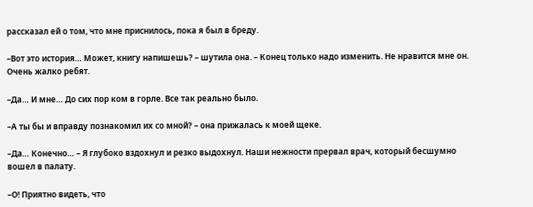рассказал ей о том, что мне приснилось, пока я был в бреду.

–Вот это история… Может, книгу напишешь? – шутила она. – Конец только надо изменить. Не нравится мне он. Очень жалко ребят.

–Да… И мне… До сих пор ком в горле. Все так реально было.

–А ты бы и вправду познакомил их со мной? – она прижалась к моей щеке.

–Да… Конечно… – Я глубоко вздохнул и резко выдохнул. Наши нежности прервал врач, который бесшумно вошел в палату.

–О! Приятно видеть, что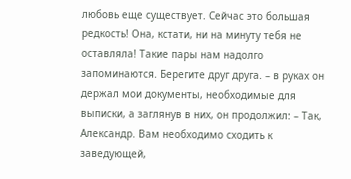любовь еще существует. Сейчас это большая редкость! Она, кстати, ни на минуту тебя не оставляла! Такие пары нам надолго запоминаются. Берегите друг друга. – в руках он держал мои документы, необходимые для выписки, а заглянув в них, он продолжил: – Так, Александр. Вам необходимо сходить к заведующей,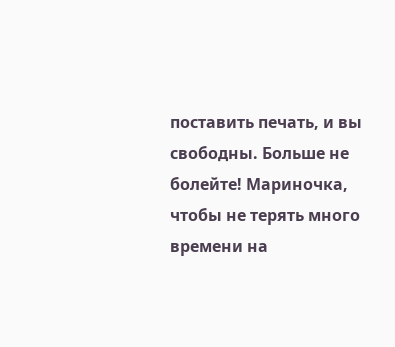поставить печать, и вы свободны. Больше не болейте! Мариночка, чтобы не терять много времени на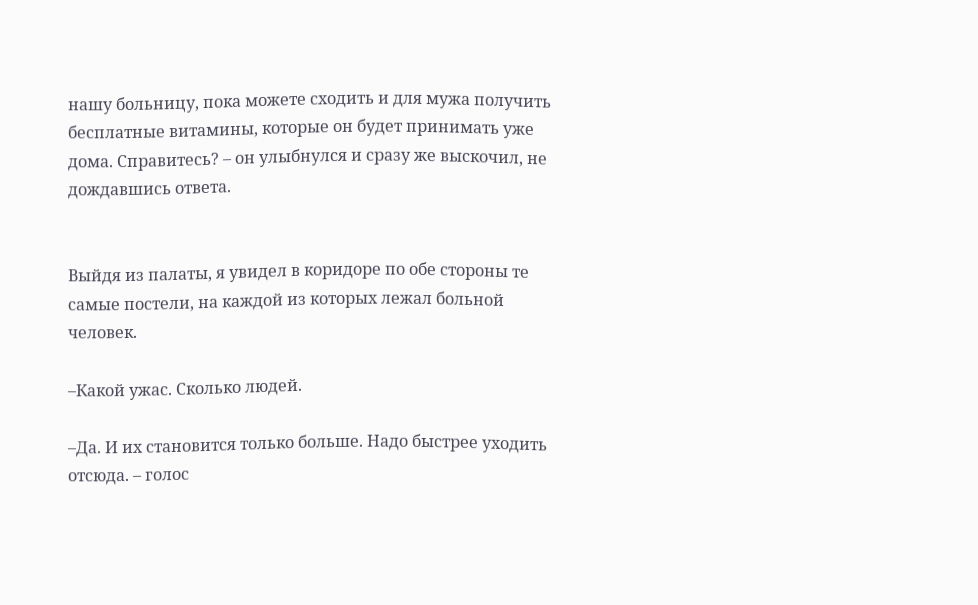нашу больницу, пока можете сходить и для мужа получить бесплатные витамины, которые он будет принимать уже дома. Справитесь? – он улыбнулся и сразу же выскочил, не дождавшись ответа.


Выйдя из палаты, я увидел в коридоре по обе стороны те самые постели, на каждой из которых лежал больной человек.

–Какой ужас. Сколько людей.

–Да. И их становится только больше. Надо быстрее уходить отсюда. – голос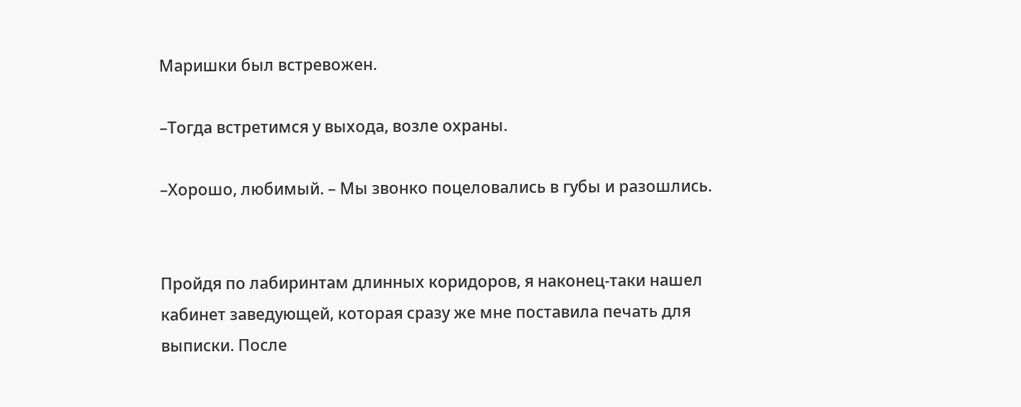Маришки был встревожен.

–Тогда встретимся у выхода, возле охраны.

–Хорошо, любимый. – Мы звонко поцеловались в губы и разошлись.


Пройдя по лабиринтам длинных коридоров, я наконец-таки нашел кабинет заведующей, которая сразу же мне поставила печать для выписки. После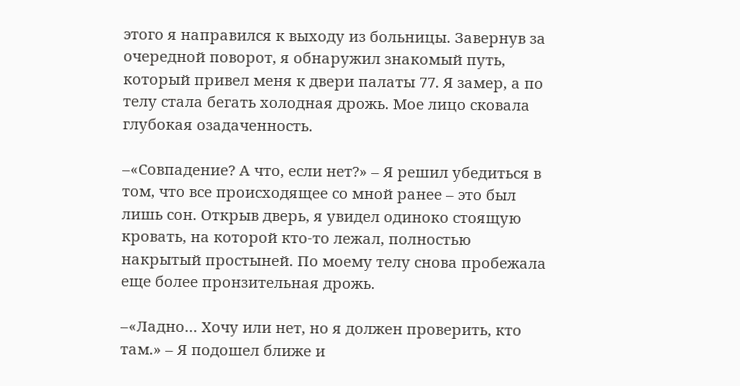этого я направился к выходу из больницы. Завернув за очередной поворот, я обнаружил знакомый путь, который привел меня к двери палаты 77. Я замер, а по телу стала бегать холодная дрожь. Мое лицо сковала глубокая озадаченность.

–«Совпадение? А что, если нет?» – Я решил убедиться в том, что все происходящее со мной ранее – это был лишь сон. Открыв дверь, я увидел одиноко стоящую кровать, на которой кто-то лежал, полностью накрытый простыней. По моему телу снова пробежала еще более пронзительная дрожь.

–«Ладно… Хочу или нет, но я должен проверить, кто там.» – Я подошел ближе и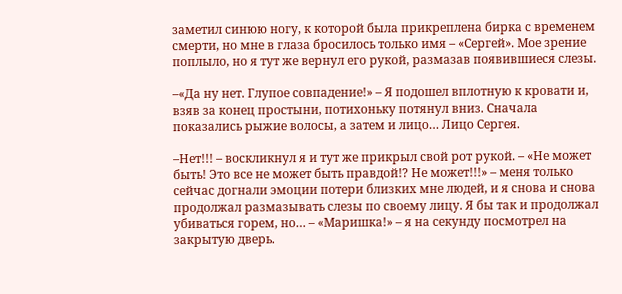заметил синюю ногу, к которой была прикреплена бирка с временем смерти, но мне в глаза бросилось только имя – «Сергей». Мое зрение поплыло, но я тут же вернул его рукой, размазав появившиеся слезы.

–«Да ну нет. Глупое совпадение!» – Я подошел вплотную к кровати и, взяв за конец простыни, потихоньку потянул вниз. Сначала показались рыжие волосы, а затем и лицо… Лицо Сергея.

–Нет!!! – воскликнул я и тут же прикрыл свой рот рукой. – «Не может быть! Это все не может быть правдой!? Не может!!!» – меня только сейчас догнали эмоции потери близких мне людей, и я снова и снова продолжал размазывать слезы по своему лицу. Я бы так и продолжал убиваться горем, но… – «Маришка!» – я на секунду посмотрел на закрытую дверь.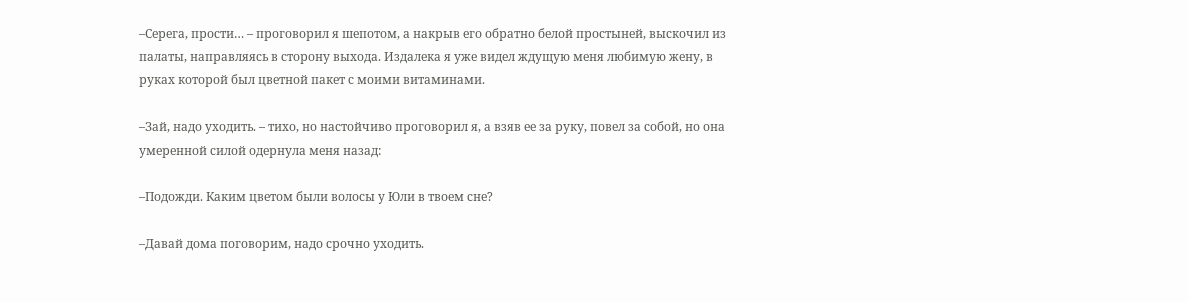–Серега, прости… – проговорил я шепотом, а накрыв его обратно белой простыней, выскочил из палаты, направляясь в сторону выхода. Издалека я уже видел ждущую меня любимую жену, в руках которой был цветной пакет с моими витаминами.

–Зай, надо уходить. – тихо, но настойчиво проговорил я, а взяв ее за руку, повел за собой, но она умеренной силой одернула меня назад:

–Подожди. Каким цветом были волосы у Юли в твоем сне?

–Давай дома поговорим, надо срочно уходить.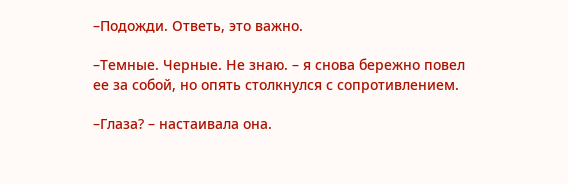–Подожди. Ответь, это важно.

–Темные. Черные. Не знаю. – я снова бережно повел ее за собой, но опять столкнулся с сопротивлением.

–Глаза? – настаивала она.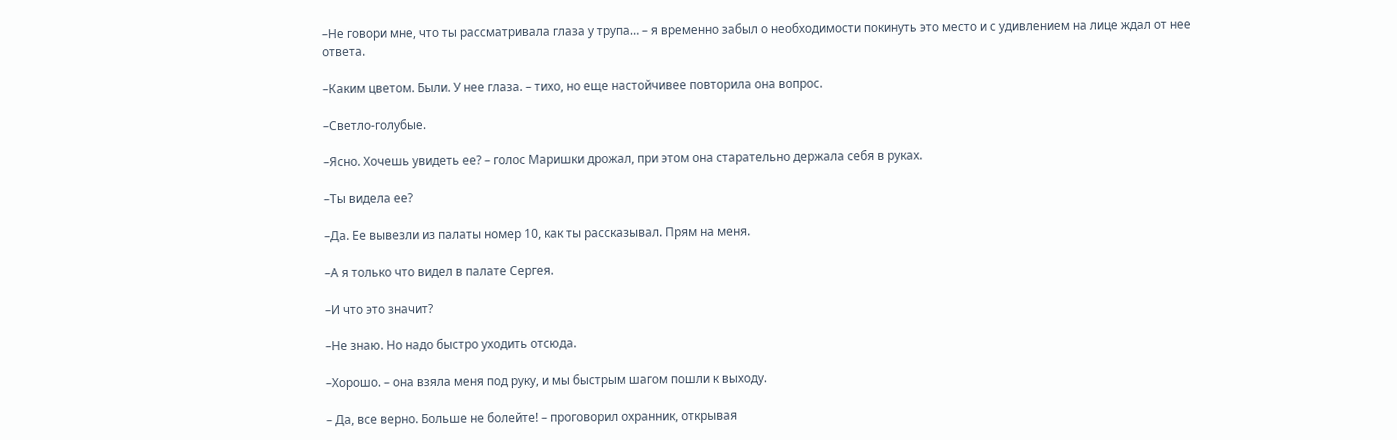–Не говори мне, что ты рассматривала глаза у трупа… – я временно забыл о необходимости покинуть это место и с удивлением на лице ждал от нее ответа.

–Каким цветом. Были. У нее глаза. – тихо, но еще настойчивее повторила она вопрос.

–Светло-голубые.

–Ясно. Хочешь увидеть ее? – голос Маришки дрожал, при этом она старательно держала себя в руках.

–Ты видела ее?

–Да. Ее вывезли из палаты номер 10, как ты рассказывал. Прям на меня.

–А я только что видел в палате Сергея.

–И что это значит?

–Не знаю. Но надо быстро уходить отсюда.

–Хорошо. – она взяла меня под руку, и мы быстрым шагом пошли к выходу.

– Да, все верно. Больше не болейте! – проговорил охранник, открывая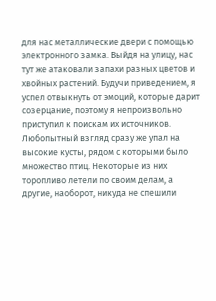для нас металлические двери с помощью электронного замка. Выйдя на улицу, нас тут же атаковали запахи разных цветов и хвойных растений. Будучи приведением, я успел отвыкнуть от эмоций, которые дарит созерцание, поэтому я непроизвольно приступил к поискам их источников. Любопытный взгляд сразу же упал на высокие кусты, рядом с которыми было множество птиц. Некоторые из них торопливо летели по своим делам, а другие, наоборот, никуда не спешили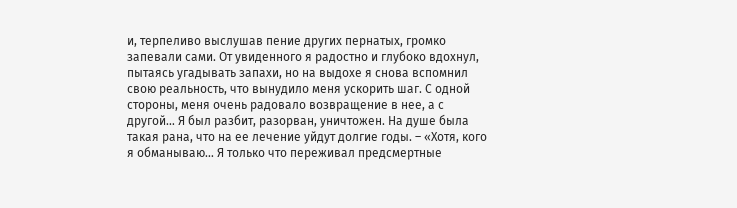и, терпеливо выслушав пение других пернатых, громко запевали сами. От увиденного я радостно и глубоко вдохнул, пытаясь угадывать запахи, но на выдохе я снова вспомнил свою реальность, что вынудило меня ускорить шаг. С одной стороны, меня очень радовало возвращение в нее, а с другой… Я был разбит, разорван, уничтожен. На душе была такая рана, что на ее лечение уйдут долгие годы. – «Хотя, кого я обманываю… Я только что переживал предсмертные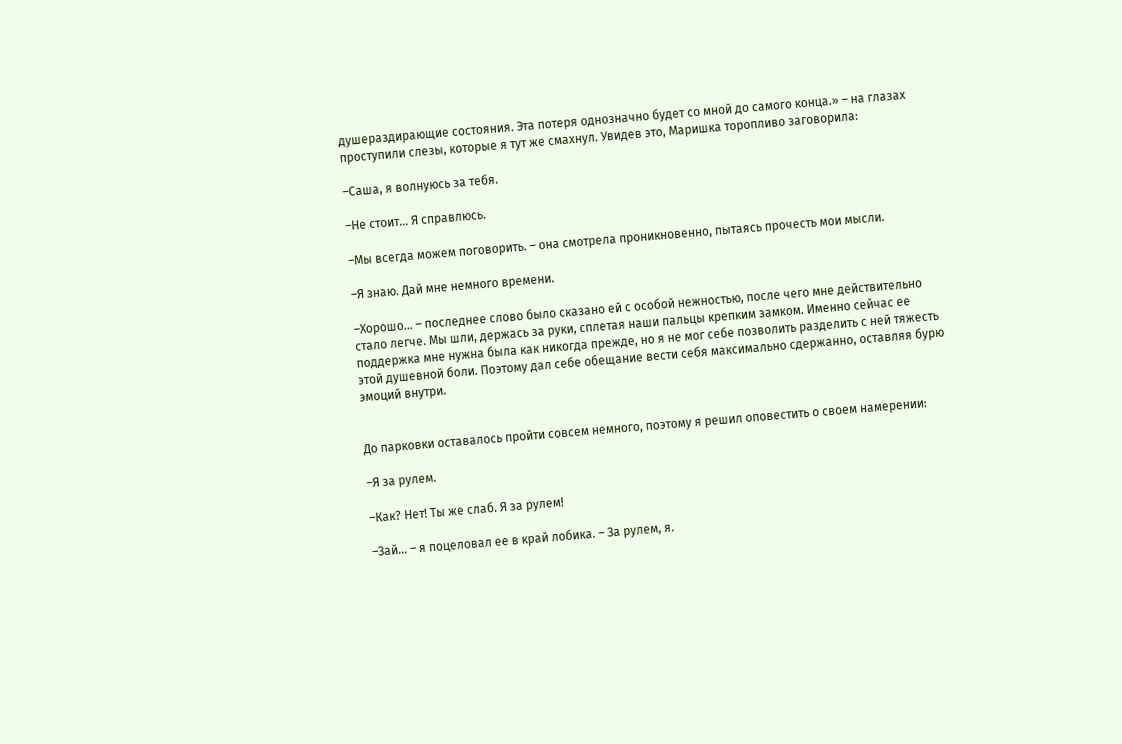душераздирающие состояния. Эта потеря однозначно будет со мной до самого конца.» – на глазах проступили слезы, которые я тут же смахнул. Увидев это, Маришка торопливо заговорила:

–Саша, я волнуюсь за тебя.

–Не стоит… Я справлюсь.

–Мы всегда можем поговорить. – она смотрела проникновенно, пытаясь прочесть мои мысли.

–Я знаю. Дай мне немного времени.

–Хорошо… – последнее слово было сказано ей с особой нежностью, после чего мне действительно стало легче. Мы шли, держась за руки, сплетая наши пальцы крепким замком. Именно сейчас ее поддержка мне нужна была как никогда прежде, но я не мог себе позволить разделить с ней тяжесть этой душевной боли. Поэтому дал себе обещание вести себя максимально сдержанно, оставляя бурю эмоций внутри.


До парковки оставалось пройти совсем немного, поэтому я решил оповестить о своем намерении:

–Я за рулем.

–Как? Нет! Ты же слаб. Я за рулем!

–Зай… – я поцеловал ее в край лобика. – За рулем, я.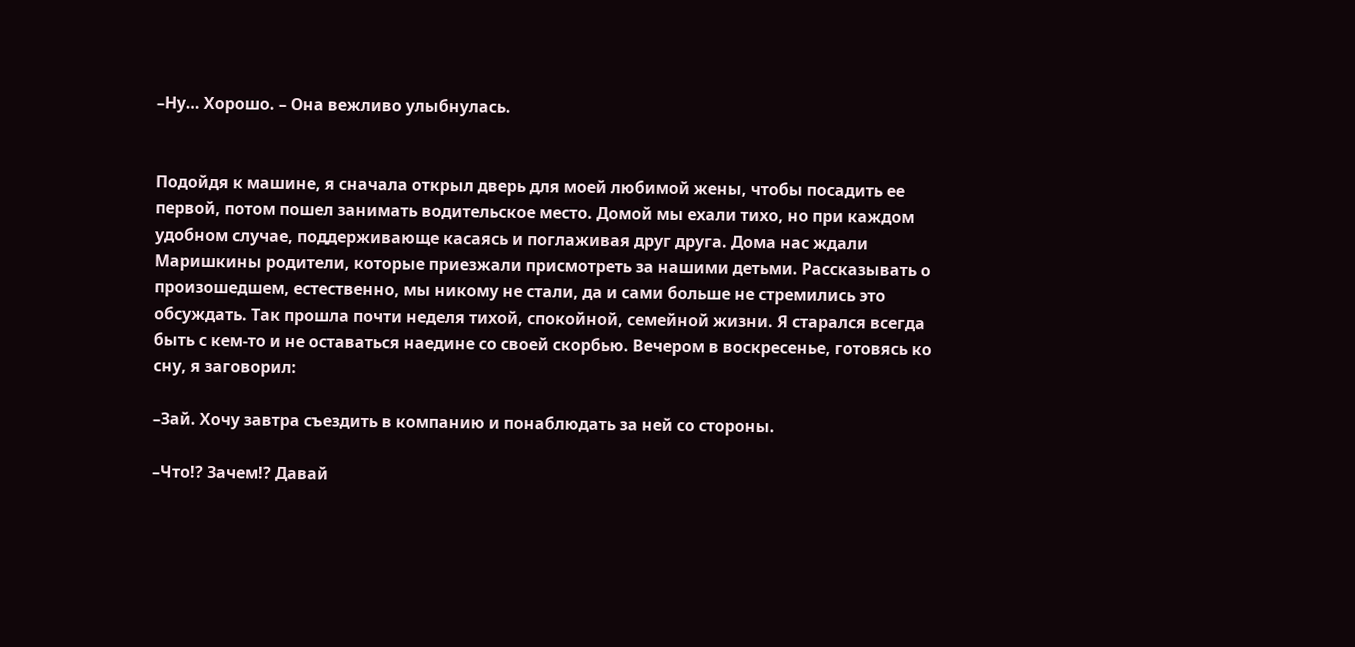–Ну… Хорошо. – Она вежливо улыбнулась.


Подойдя к машине, я сначала открыл дверь для моей любимой жены, чтобы посадить ее первой, потом пошел занимать водительское место. Домой мы ехали тихо, но при каждом удобном случае, поддерживающе касаясь и поглаживая друг друга. Дома нас ждали Маришкины родители, которые приезжали присмотреть за нашими детьми. Рассказывать о произошедшем, естественно, мы никому не стали, да и сами больше не стремились это обсуждать. Так прошла почти неделя тихой, спокойной, семейной жизни. Я старался всегда быть с кем-то и не оставаться наедине со своей скорбью. Вечером в воскресенье, готовясь ко сну, я заговорил:

–Зай. Хочу завтра съездить в компанию и понаблюдать за ней со стороны.

–Что!? Зачем!? Давай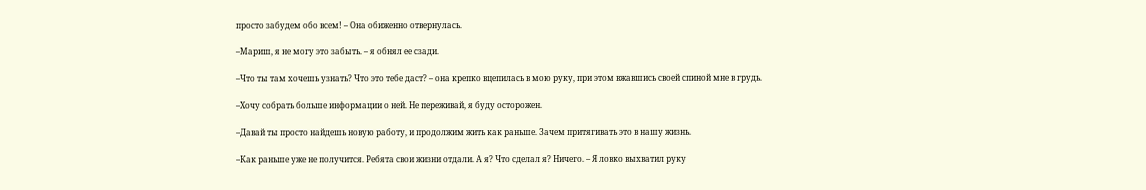просто забудем обо всем! – Она обиженно отвернулась.

–Мариш, я не могу это забыть. – я обнял ее сзади.

–Что ты там хочешь узнать? Что это тебе даст? – она крепко вцепилась в мою руку, при этом вжавшись своей спиной мне в грудь.

–Хочу собрать больше информации о ней. Не переживай, я буду осторожен.

–Давай ты просто найдешь новую работу, и продолжим жить как раньше. Зачем притягивать это в нашу жизнь.

–Как раньше уже не получится. Ребята свои жизни отдали. А я? Что сделал я? Ничего. – Я ловко выхватил руку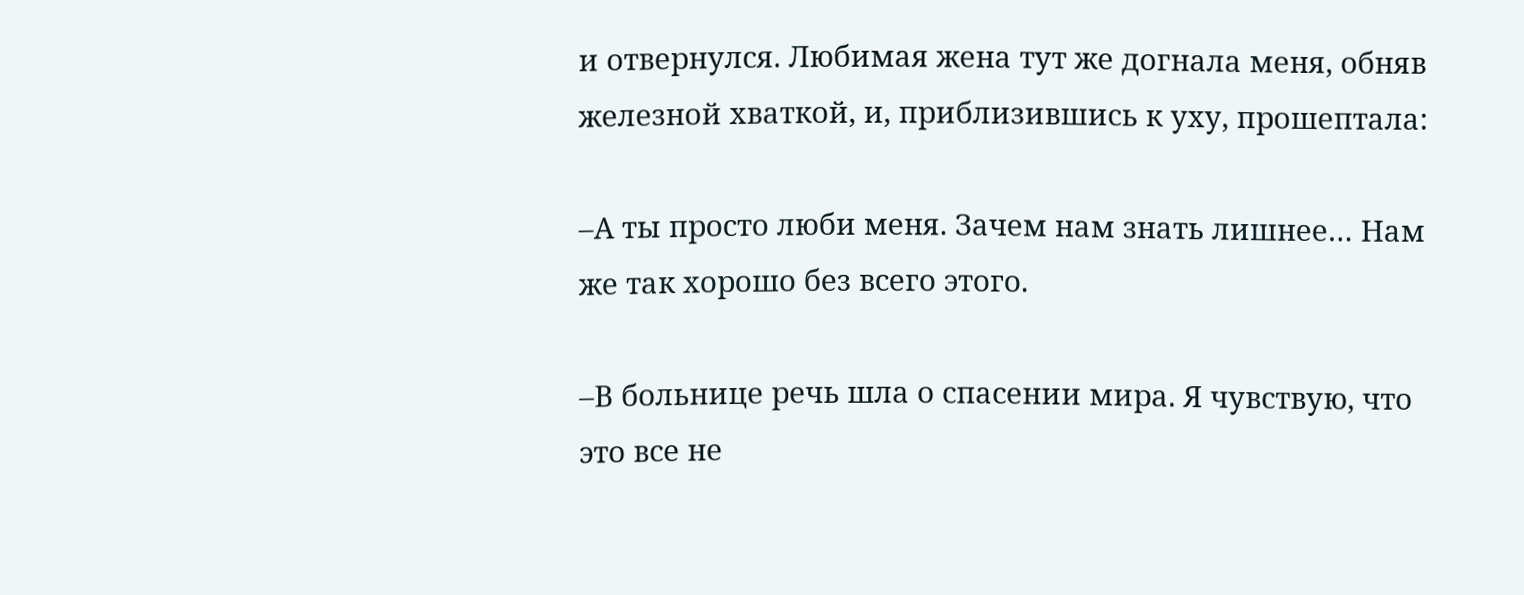и отвернулся. Любимая жена тут же догнала меня, обняв железной хваткой, и, приблизившись к уху, прошептала:

–А ты просто люби меня. Зачем нам знать лишнее… Нам же так хорошо без всего этого.

–В больнице речь шла о спасении мира. Я чувствую, что это все не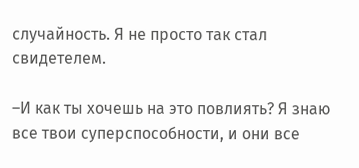случайность. Я не просто так стал свидетелем.

–И как ты хочешь на это повлиять? Я знаю все твои суперспособности, и они все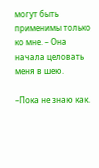могут быть применимы только ко мне. – Она начала целовать меня в шею.

–Пока не знаю как.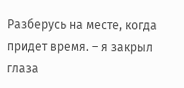Разберусь на месте, когда придет время. – я закрыл глаза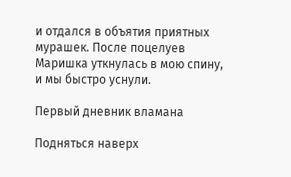и отдался в объятия приятных мурашек. После поцелуев Маришка уткнулась в мою спину, и мы быстро уснули.

Первый дневник вламана

Подняться наверх